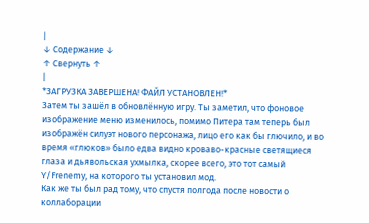|
↓ Содержание ↓
↑ Свернуть ↑
|
*ЗАГРУЗКА ЗАВЕРШЕНА! ФАЙЛ УСТАНОВЛЕН!*
Затем ты зашёл в обновлённую игру. Ты заметил, что фоновое изображение меню изменилось, помимо Питера там теперь был изображён силуэт нового персонажа, лицо его как бы глючило, и во время «глюков» было едва видно кроваво-красные светящиеся глаза и дьявольская ухмылка, скорее всего, это тот самый Y/Frenemy, на которого ты установил мод.
Как же ты был рад тому, что спустя полгода после новости о коллаборации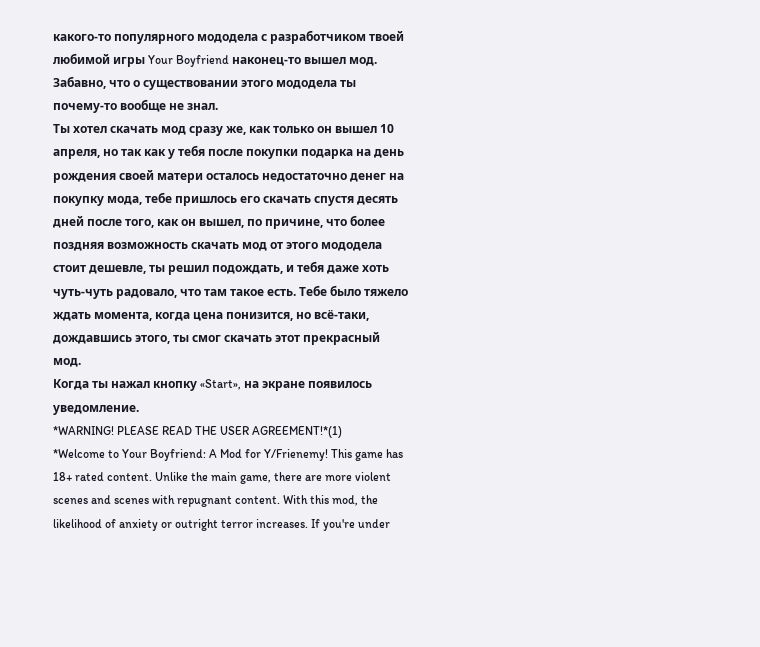какого-то популярного мододела с разработчиком твоей любимой игры Your Boyfriend наконец-то вышел мод.
Забавно, что о существовании этого мододела ты почему-то вообще не знал.
Ты хотел скачать мод сразу же, как только он вышел 10 апреля, но так как у тебя после покупки подарка на день рождения своей матери осталось недостаточно денег на покупку мода, тебе пришлось его скачать спустя десять дней после того, как он вышел, по причине, что более поздняя возможность скачать мод от этого мододела стоит дешевле, ты решил подождать, и тебя даже хоть чуть-чуть радовало, что там такое есть. Тебе было тяжело ждать момента, когда цена понизится, но всё-таки, дождавшись этого, ты смог скачать этот прекрасный мод.
Когда ты нажал кнопку «Start», на экране появилось уведомление.
*WARNING! PLEASE READ THE USER AGREEMENT!*(1)
*Welcome to Your Boyfriend: A Mod for Y/Frienemy! This game has 18+ rated content. Unlike the main game, there are more violent scenes and scenes with repugnant content. With this mod, the likelihood of anxiety or outright terror increases. If you're under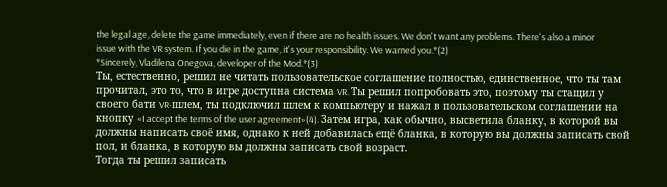the legal age, delete the game immediately, even if there are no health issues. We don't want any problems. There's also a minor issue with the VR system. If you die in the game, it's your responsibility. We warned you.*(2)
*Sincerely, Vladilena Onegova, developer of the Mod.*(3)
Ты, естественно, решил не читать пользовательское соглашение полностью, единственное, что ты там прочитал, это то, что в игре доступна система VR. Ты решил попробовать это, поэтому ты стащил у своего бати VR-шлем, ты подключил шлем к компьютеру и нажал в пользовательском соглашении на кнопку «I accept the terms of the user agreement»(4). Затем игра, как обычно, высветила бланку, в которой вы должны написать своё имя, однако к ней добавилась ещё бланка, в которую вы должны записать свой пол, и бланка, в которую вы должны записать свой возраст.
Тогда ты решил записать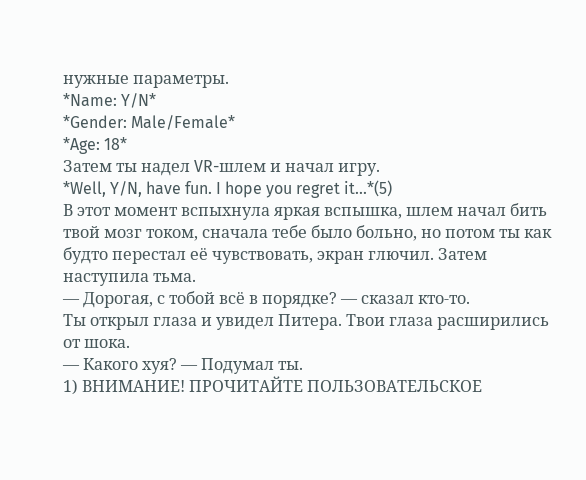нужные параметры.
*Name: Y/N*
*Gender: Male/Female*
*Age: 18*
Затем ты надел VR-шлем и начал игру.
*Well, Y/N, have fun. I hope you regret it...*(5)
В этот момент вспыхнула яркая вспышка, шлем начал бить твой мозг током, сначала тебе было больно, но потом ты как будто перестал её чувствовать, экран глючил. Затем наступила тьма.
— Дорогая, с тобой всё в порядке? — сказал кто-то.
Ты открыл глаза и увидел Питера. Твои глаза расширились от шока.
— Какого хуя? — Подумал ты.
1) ВНИМАНИЕ! ПРОЧИТАЙТЕ ПОЛЬЗОВАТЕЛЬСКОЕ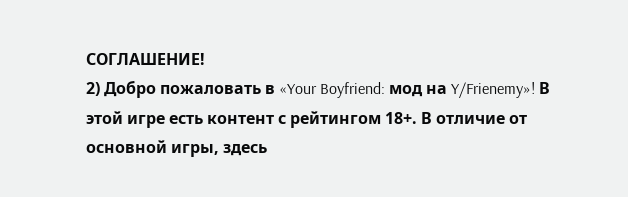СОГЛАШЕНИЕ!
2) Добро пожаловать в «Your Boyfriend: мод на Y/Frienemy»! В этой игре есть контент с рейтингом 18+. В отличие от основной игры, здесь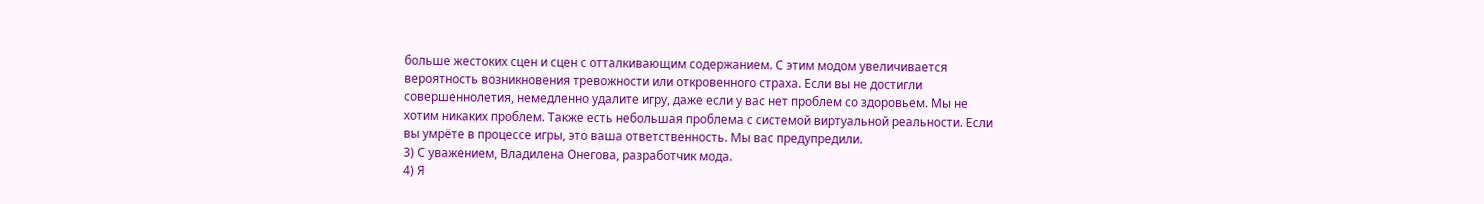больше жестоких сцен и сцен с отталкивающим содержанием. С этим модом увеличивается вероятность возникновения тревожности или откровенного страха. Если вы не достигли совершеннолетия, немедленно удалите игру, даже если у вас нет проблем со здоровьем. Мы не хотим никаких проблем. Также есть небольшая проблема с системой виртуальной реальности. Если вы умрёте в процессе игры, это ваша ответственность. Мы вас предупредили.
3) С уважением, Владилена Онегова, разработчик мода.
4) Я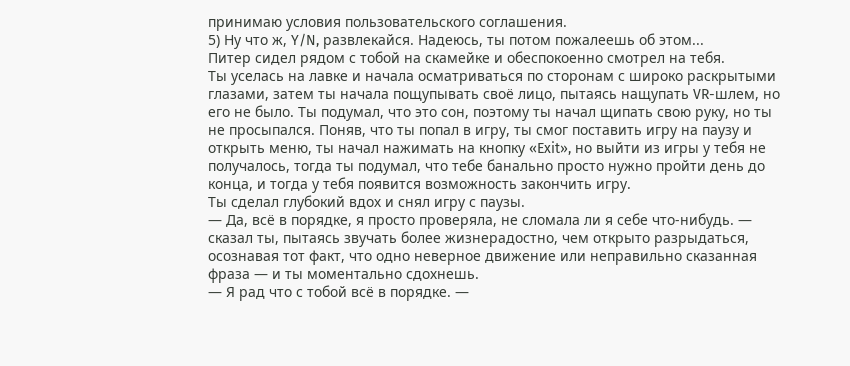принимаю условия пользовательского соглашения.
5) Ну что ж, Y/N, развлекайся. Надеюсь, ты потом пожалеешь об этом...
Питер сидел рядом с тобой на скамейке и обеспокоенно смотрел на тебя.
Ты уселась на лавке и начала осматриваться по сторонам с широко раскрытыми глазами, затем ты начала пощупывать своё лицо, пытаясь нащупать VR-шлем, но его не было. Ты подумал, что это сон, поэтому ты начал щипать свою руку, но ты не просыпался. Поняв, что ты попал в игру, ты смог поставить игру на паузу и открыть меню, ты начал нажимать на кнопку «Exit», но выйти из игры у тебя не получалось, тогда ты подумал, что тебе банально просто нужно пройти день до конца, и тогда у тебя появится возможность закончить игру.
Ты сделал глубокий вдох и снял игру с паузы.
— Да, всё в порядке, я просто проверяла, не сломала ли я себе что-нибудь. — сказал ты, пытаясь звучать более жизнерадостно, чем открыто разрыдаться, осознавая тот факт, что одно неверное движение или неправильно сказанная фраза — и ты моментально сдохнешь.
— Я рад что с тобой всё в порядке. —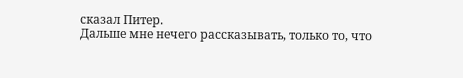сказал Питер.
Дальше мне нечего рассказывать, только то, что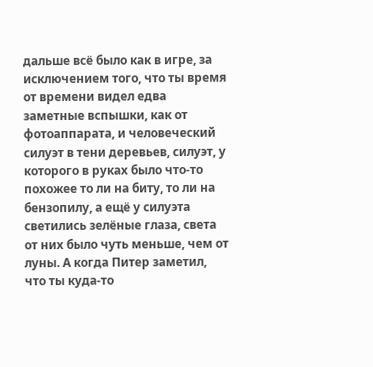дальше всё было как в игре, за исключением того, что ты время от времени видел едва заметные вспышки, как от фотоаппарата, и человеческий силуэт в тени деревьев, силуэт, у которого в руках было что-то похожее то ли на биту, то ли на бензопилу, а ещё у силуэта светились зелёные глаза, света от них было чуть меньше, чем от луны. А когда Питер заметил, что ты куда-то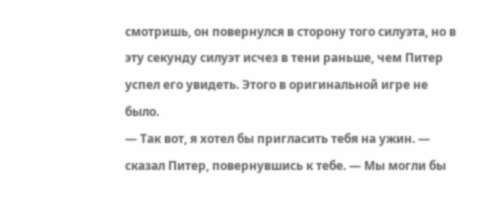смотришь, он повернулся в сторону того силуэта, но в эту секунду силуэт исчез в тени раньше, чем Питер успел его увидеть. Этого в оригинальной игре не было.
— Так вот, я хотел бы пригласить тебя на ужин. — сказал Питер, повернувшись к тебе. — Мы могли бы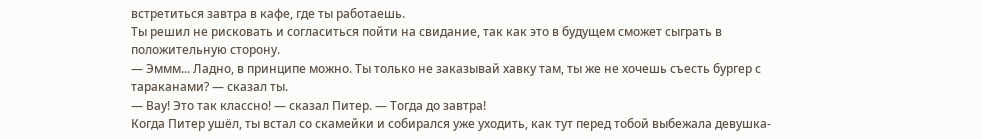встретиться завтра в кафе, где ты работаешь.
Ты решил не рисковать и согласиться пойти на свидание, так как это в будущем сможет сыграть в положительную сторону.
— Эммм... Ладно, в принципе можно. Ты только не заказывай хавку там, ты же не хочешь съесть бургер с тараканами? — сказал ты.
— Вау! Это так классно! — сказал Питер. — Тогда до завтра!
Когда Питер ушёл, ты встал со скамейки и собирался уже уходить, как тут перед тобой выбежала девушка-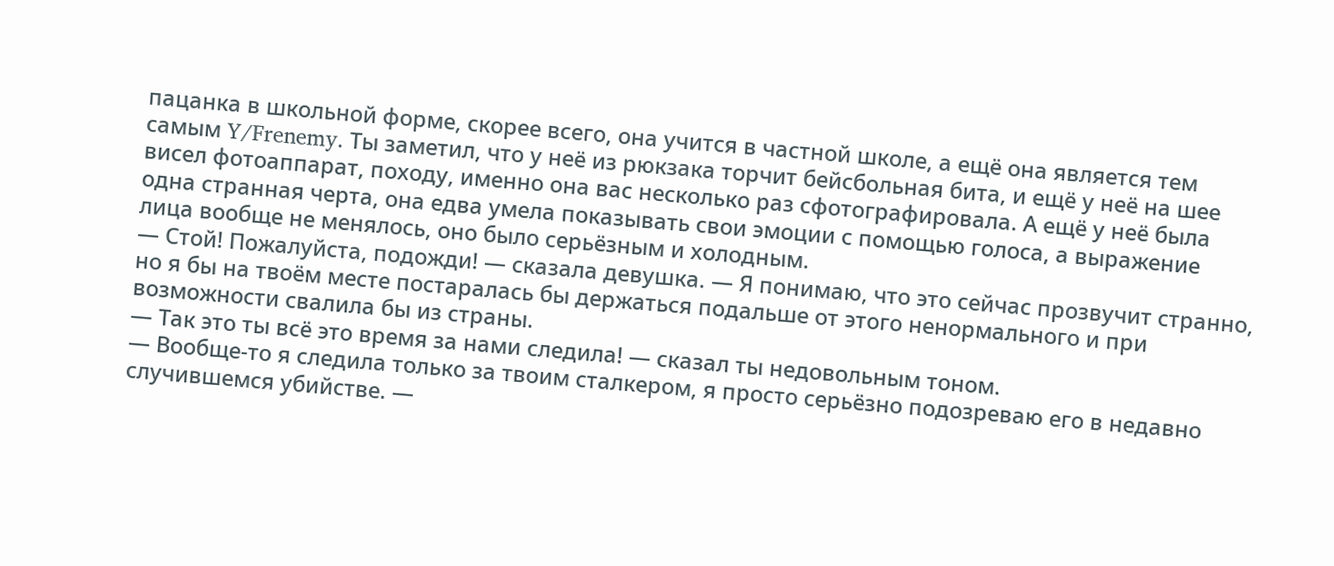пацанка в школьной форме, скорее всего, она учится в частной школе, а ещё она является тем самым Y/Frenemy. Ты заметил, что у неё из рюкзака торчит бейсбольная бита, и ещё у неё на шее висел фотоаппарат, походу, именно она вас несколько раз сфотографировала. А ещё у неё была одна странная черта, она едва умела показывать свои эмоции с помощью голоса, а выражение лица вообще не менялось, оно было серьёзным и холодным.
— Стой! Пожалуйста, подожди! — сказала девушка. — Я понимаю, что это сейчас прозвучит странно, но я бы на твоём месте постаралась бы держаться подальше от этого ненормального и при возможности свалила бы из страны.
— Так это ты всё это время за нами следила! — сказал ты недовольным тоном.
— Вообще-то я следила только за твоим сталкером, я просто серьёзно подозреваю его в недавно случившемся убийстве. —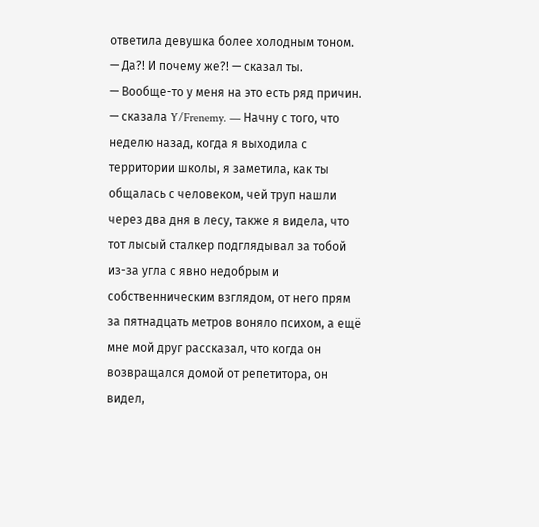ответила девушка более холодным тоном.
— Да?! И почему же?! — сказал ты.
— Вообще-то у меня на это есть ряд причин. — сказала Y/Frenemy. — Начну с того, что неделю назад, когда я выходила с территории школы, я заметила, как ты общалась с человеком, чей труп нашли через два дня в лесу, также я видела, что тот лысый сталкер подглядывал за тобой из-за угла с явно недобрым и собственническим взглядом, от него прям за пятнадцать метров воняло психом, а ещё мне мой друг рассказал, что когда он возвращался домой от репетитора, он видел,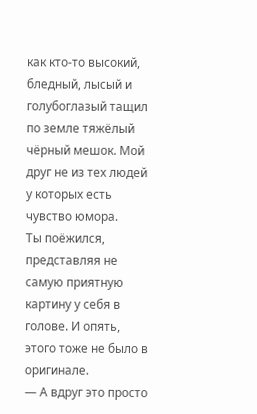как кто-то высокий, бледный, лысый и голубоглазый тащил по земле тяжёлый чёрный мешок. Мой друг не из тех людей у которых есть чувство юмора.
Ты поёжился, представляя не самую приятную картину у себя в голове. И опять, этого тоже не было в оригинале.
— А вдруг это просто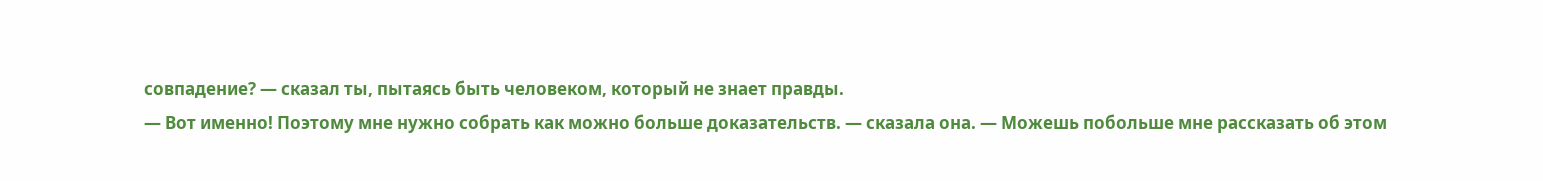совпадение? — сказал ты, пытаясь быть человеком, который не знает правды.
— Вот именно! Поэтому мне нужно собрать как можно больше доказательств. — сказала она. — Можешь побольше мне рассказать об этом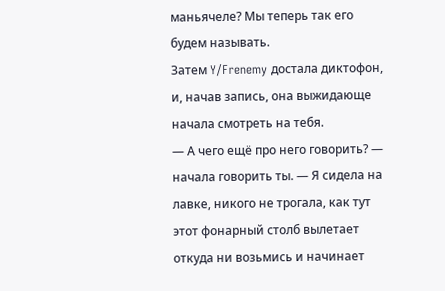маньячеле? Мы теперь так его будем называть.
Затем Y/Frenemy достала диктофон, и, начав запись, она выжидающе начала смотреть на тебя.
— А чего ещё про него говорить? — начала говорить ты. — Я сидела на лавке, никого не трогала, как тут этот фонарный столб вылетает откуда ни возьмись и начинает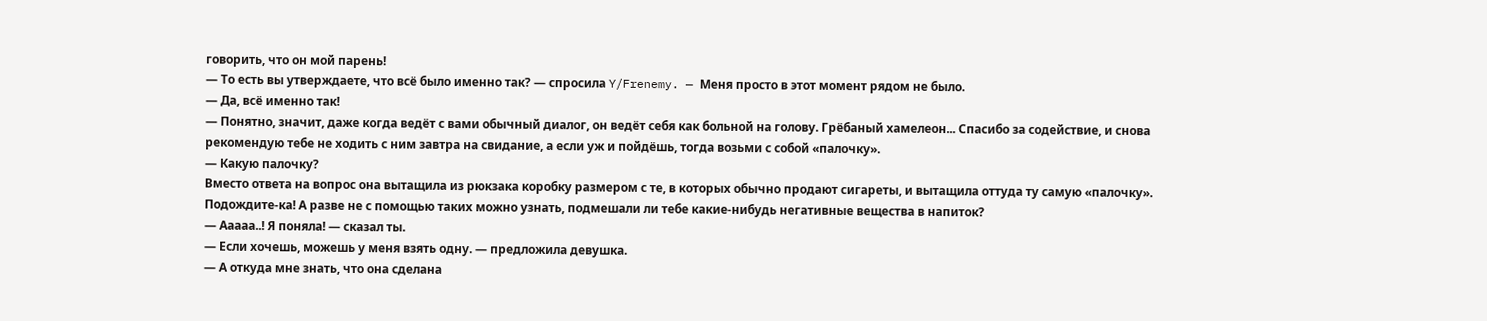говорить, что он мой парень!
— То есть вы утверждаете, что всё было именно так? — спросила Y/Frenemy. — Меня просто в этот момент рядом не было.
— Да, всё именно так!
— Понятно, значит, даже когда ведёт с вами обычный диалог, он ведёт себя как больной на голову. Грёбаный хамелеон... Спасибо за содействие, и снова рекомендую тебе не ходить с ним завтра на свидание, а если уж и пойдёшь, тогда возьми с собой «палочку».
— Какую палочку?
Вместо ответа на вопрос она вытащила из рюкзака коробку размером с те, в которых обычно продают сигареты, и вытащила оттуда ту самую «палочку». Подождите-ка! А разве не с помощью таких можно узнать, подмешали ли тебе какие-нибудь негативные вещества в напиток?
— Ааааа..! Я поняла! — сказал ты.
— Если хочешь, можешь у меня взять одну. — предложила девушка.
— А откуда мне знать, что она сделана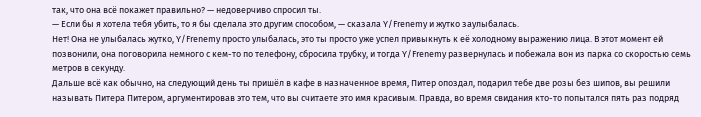так, что она всё покажет правильно? — недоверчиво спросил ты.
— Если бы я хотела тебя убить, то я бы сделала это другим способом, — сказала Y/Frenemy и жутко заулыбалась.
Нет! Она не улыбалась жутко, Y/Frenemy просто улыбалась, это ты просто уже успел привыкнуть к её холодному выражению лица. В этот момент ей позвонили, она поговорила немного с кем-то по телефону, сбросила трубку, и тогда Y/Frenemy развернулась и побежала вон из парка со скоростью семь метров в секунду.
Дальше всё как обычно, на следующий день ты пришёл в кафе в назначенное время, Питер опоздал, подарил тебе две розы без шипов, вы решили называть Питера Питером, аргументировав это тем, что вы считаете это имя красивым. Правда, во время свидания кто-то попытался пять раз подряд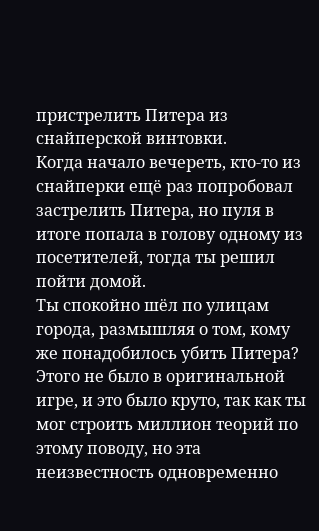пристрелить Питера из снайперской винтовки.
Когда начало вечереть, кто-то из снайперки ещё раз попробовал застрелить Питера, но пуля в итоге попала в голову одному из посетителей, тогда ты решил пойти домой.
Ты спокойно шёл по улицам города, размышляя о том, кому же понадобилось убить Питера? Этого не было в оригинальной игре, и это было круто, так как ты мог строить миллион теорий по этому поводу, но эта неизвестность одновременно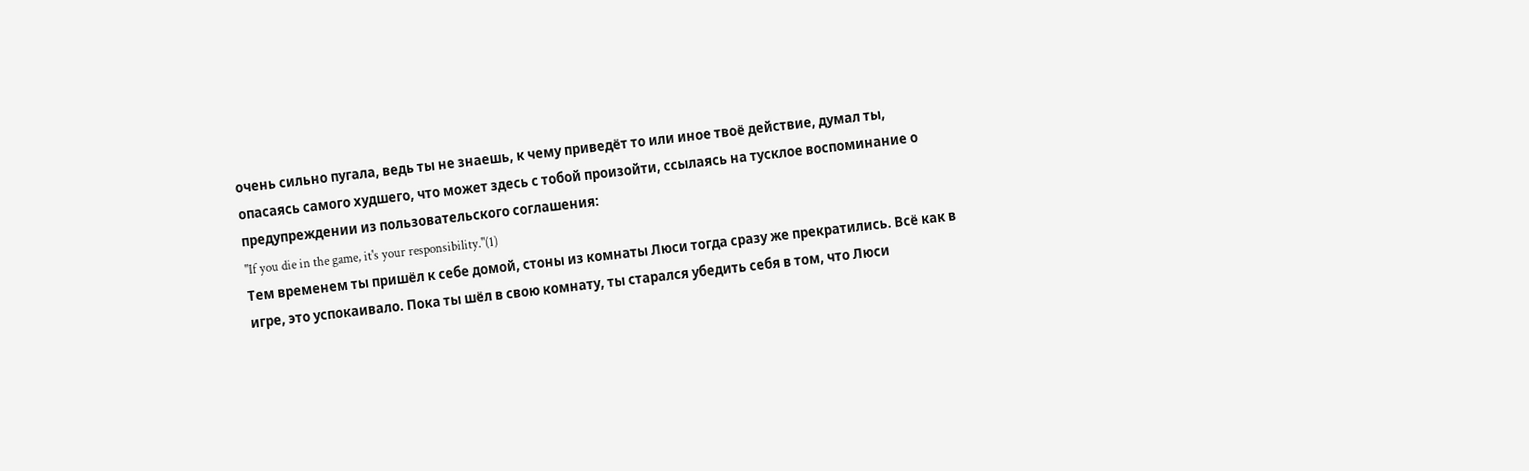очень сильно пугала, ведь ты не знаешь, к чему приведёт то или иное твоё действие, думал ты, опасаясь самого худшего, что может здесь с тобой произойти, ссылаясь на тусклое воспоминание о предупреждении из пользовательского соглашения:
"If you die in the game, it's your responsibility."(1)
Тем временем ты пришёл к себе домой, стоны из комнаты Люси тогда сразу же прекратились. Всё как в игре, это успокаивало. Пока ты шёл в свою комнату, ты старался убедить себя в том, что Люси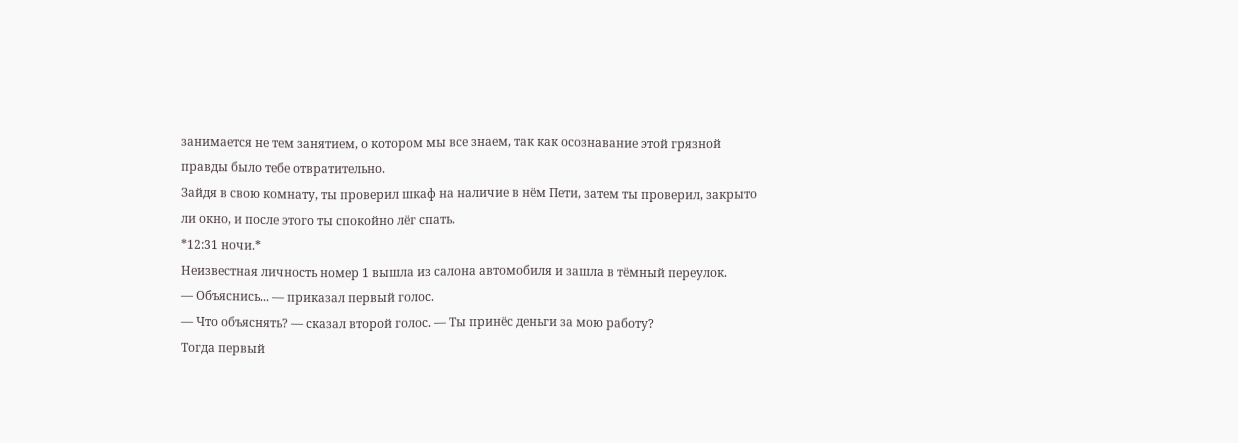занимается не тем занятием, о котором мы все знаем, так как осознавание этой грязной правды было тебе отвратительно.
Зайдя в свою комнату, ты проверил шкаф на наличие в нём Пети, затем ты проверил, закрыто ли окно, и после этого ты спокойно лёг спать.
*12:31 ночи.*
Неизвестная личность номер 1 вышла из салона автомобиля и зашла в тёмный переулок.
— Объяснись... — приказал первый голос.
— Что объяснять? — сказал второй голос. — Ты принёс деньги за мою работу?
Тогда первый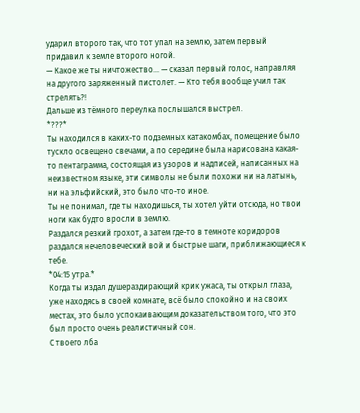ударил второго так, что тот упал на землю, затем первый придавил к земле второго ногой.
— Какое же ты ничтожество... — сказал первый голос, направляя на другого заряженный пистолет. — Кто тебя вообще учил так стрелять?!
Дальше из тёмного переулка послышался выстрел.
*???*
Ты находился в каких-то подземных катакомбах, помещение было тускло освещено свечами, а по середине была нарисована какая-то пентаграмма, состоящая из узоров и надписей, написанных на неизвестном языке, эти символы не были похожи ни на латынь, ни на эльфийский, это было что-то иное.
Ты не понимал, где ты находишься, ты хотел уйти отсюда, но твои ноги как будто вросли в землю.
Раздался резкий грохот, а затем где-то в темноте коридоров раздался нечеловеческий вой и быстрые шаги, приближающиеся к тебе.
*04:15 утра.*
Когда ты издал душераздирающий крик ужаса, ты открыл глаза, уже находясь в своей комнате, всё было спокойно и на своих местах, это было успокаивающим доказательством того, что это был просто очень реалистичный сон.
С твоего лба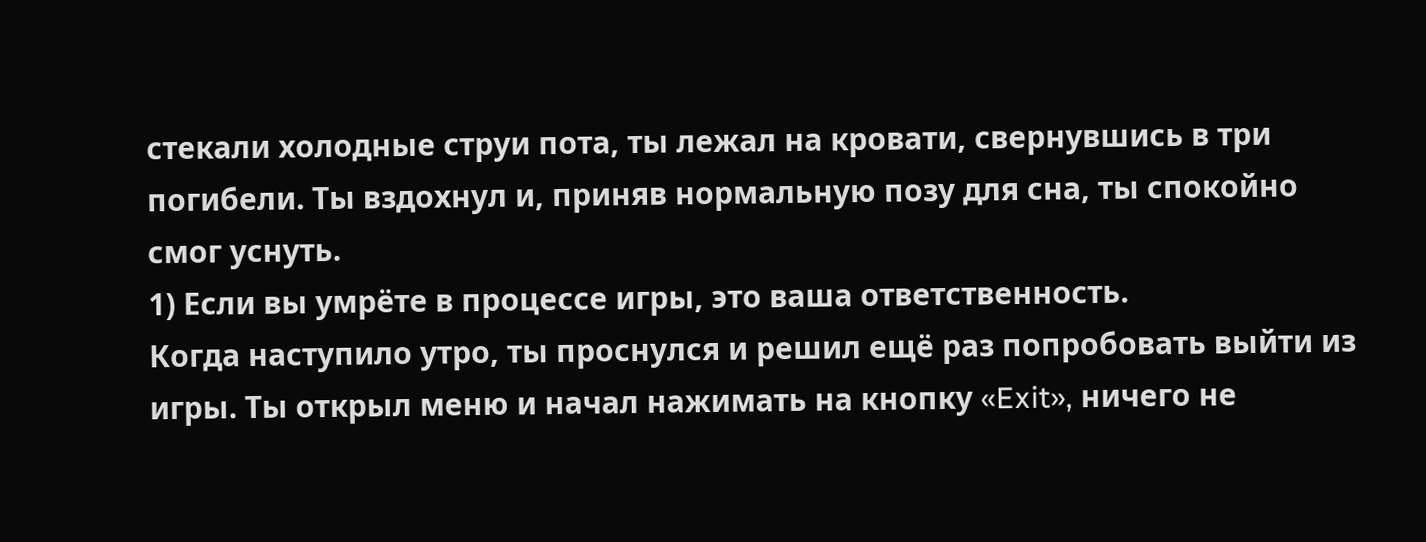стекали холодные струи пота, ты лежал на кровати, свернувшись в три погибели. Ты вздохнул и, приняв нормальную позу для сна, ты спокойно смог уснуть.
1) Если вы умрёте в процессе игры, это ваша ответственность.
Когда наступило утро, ты проснулся и решил ещё раз попробовать выйти из игры. Ты открыл меню и начал нажимать на кнопку «Exit», ничего не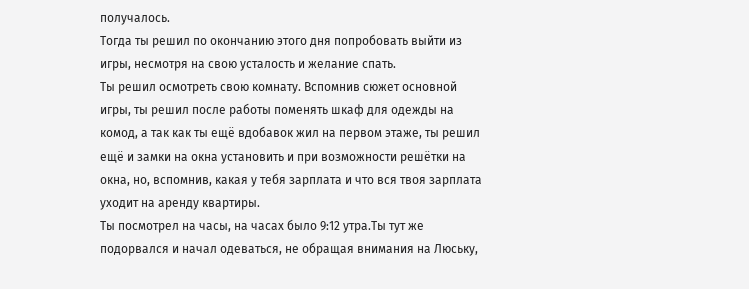получалось.
Тогда ты решил по окончанию этого дня попробовать выйти из игры, несмотря на свою усталость и желание спать.
Ты решил осмотреть свою комнату. Вспомнив сюжет основной игры, ты решил после работы поменять шкаф для одежды на комод, а так как ты ещё вдобавок жил на первом этаже, ты решил ещё и замки на окна установить и при возможности решётки на окна, но, вспомнив, какая у тебя зарплата и что вся твоя зарплата уходит на аренду квартиры.
Ты посмотрел на часы, на часах было 9:12 утра.Ты тут же подорвался и начал одеваться, не обращая внимания на Люську,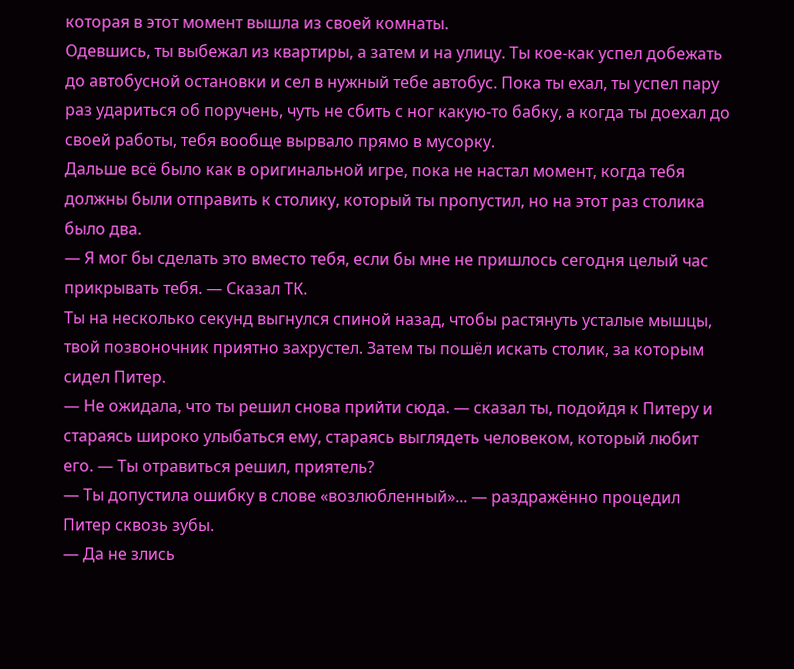которая в этот момент вышла из своей комнаты.
Одевшись, ты выбежал из квартиры, а затем и на улицу. Ты кое-как успел добежать до автобусной остановки и сел в нужный тебе автобус. Пока ты ехал, ты успел пару раз удариться об поручень, чуть не сбить с ног какую-то бабку, а когда ты доехал до своей работы, тебя вообще вырвало прямо в мусорку.
Дальше всё было как в оригинальной игре, пока не настал момент, когда тебя должны были отправить к столику, который ты пропустил, но на этот раз столика было два.
— Я мог бы сделать это вместо тебя, если бы мне не пришлось сегодня целый час прикрывать тебя. — Сказал ТК.
Ты на несколько секунд выгнулся спиной назад, чтобы растянуть усталые мышцы, твой позвоночник приятно захрустел. Затем ты пошёл искать столик, за которым сидел Питер.
— Не ожидала, что ты решил снова прийти сюда. — сказал ты, подойдя к Питеру и стараясь широко улыбаться ему, стараясь выглядеть человеком, который любит его. — Ты отравиться решил, приятель?
— Ты допустила ошибку в слове «возлюбленный»... — раздражённо процедил Питер сквозь зубы.
— Да не злись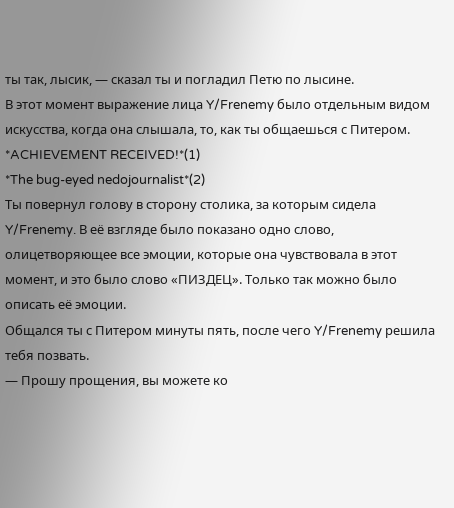ты так, лысик, — сказал ты и погладил Петю по лысине.
В этот момент выражение лица Y/Frenemy было отдельным видом искусства, когда она слышала, то, как ты общаешься с Питером.
*ACHIEVEMENT RECEIVED!*(1)
*The bug-eyed nedojournalist*(2)
Ты повернул голову в сторону столика, за которым сидела Y/Frenemy. В её взгляде было показано одно слово, олицетворяющее все эмоции, которые она чувствовала в этот момент, и это было слово «ПИЗДЕЦ». Только так можно было описать её эмоции.
Общался ты с Питером минуты пять, после чего Y/Frenemy решила тебя позвать.
— Прошу прощения, вы можете ко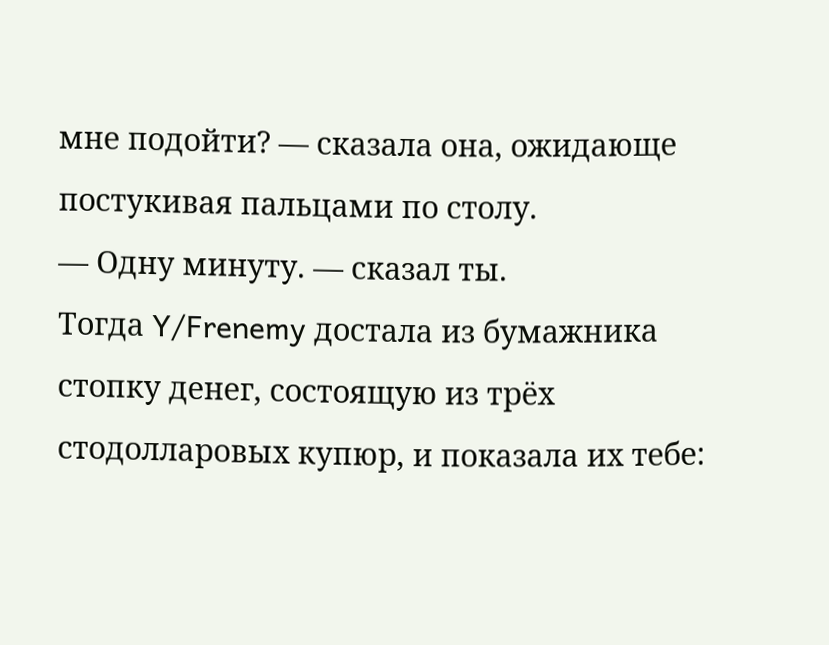мне подойти? — сказала она, ожидающе постукивая пальцами по столу.
— Одну минуту. — сказал ты.
Тогда Y/Frenemy достала из бумажника стопку денег, состоящую из трёх стодолларовых купюр, и показала их тебе: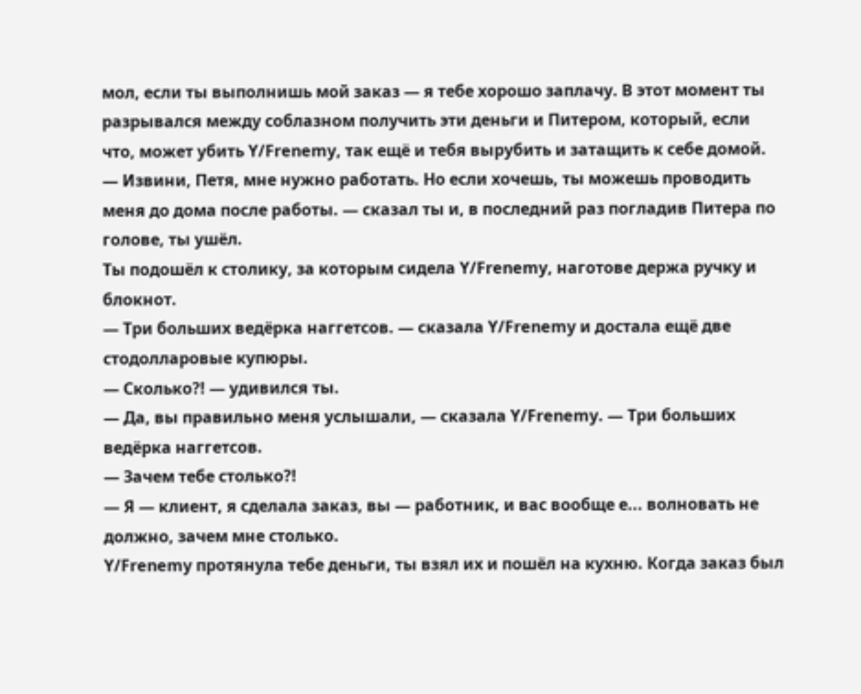мол, если ты выполнишь мой заказ — я тебе хорошо заплачу. В этот момент ты разрывался между соблазном получить эти деньги и Питером, который, если что, может убить Y/Frenemy, так ещё и тебя вырубить и затащить к себе домой.
— Извини, Петя, мне нужно работать. Но если хочешь, ты можешь проводить меня до дома после работы. — сказал ты и, в последний раз погладив Питера по голове, ты ушёл.
Ты подошёл к столику, за которым сидела Y/Frenemy, наготове держа ручку и блокнот.
— Три больших ведёрка наггетсов. — сказала Y/Frenemy и достала ещё две стодолларовые купюры.
— Сколько?! — удивился ты.
— Да, вы правильно меня услышали, — сказала Y/Frenemy. — Три больших ведёрка наггетсов.
— Зачем тебе столько?!
— Я — клиент, я сделала заказ, вы — работник, и вас вообще е... волновать не должно, зачем мне столько.
Y/Frenemy протянула тебе деньги, ты взял их и пошёл на кухню. Когда заказ был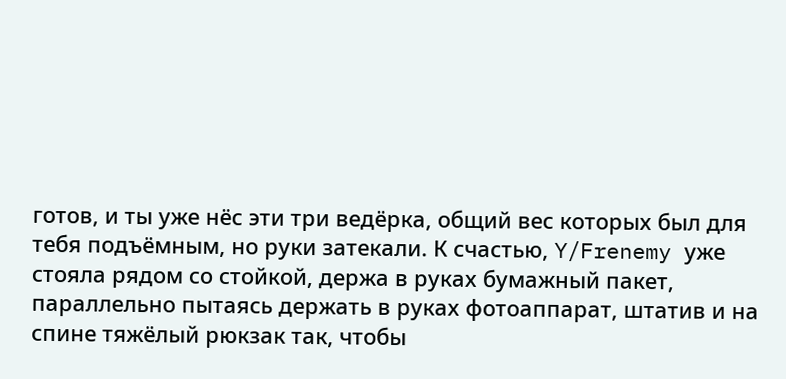готов, и ты уже нёс эти три ведёрка, общий вес которых был для тебя подъёмным, но руки затекали. К счастью, Y/Frenemy уже стояла рядом со стойкой, держа в руках бумажный пакет, параллельно пытаясь держать в руках фотоаппарат, штатив и на спине тяжёлый рюкзак так, чтобы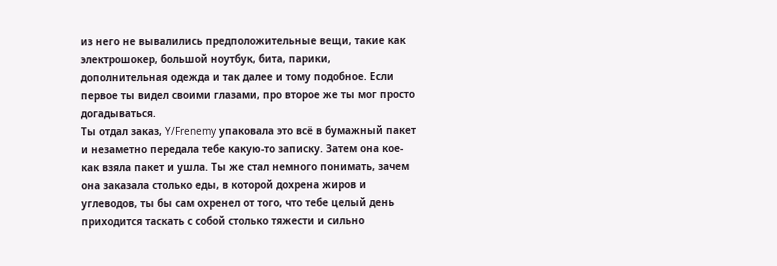из него не вывалились предположительные вещи, такие как электрошокер, большой ноутбук, бита, парики, дополнительная одежда и так далее и тому подобное. Если первое ты видел своими глазами, про второе же ты мог просто догадываться.
Ты отдал заказ, Y/Frenemy упаковала это всё в бумажный пакет и незаметно передала тебе какую-то записку. Затем она кое-как взяла пакет и ушла. Ты же стал немного понимать, зачем она заказала столько еды, в которой дохрена жиров и углеводов, ты бы сам охренел от того, что тебе целый день приходится таскать с собой столько тяжести и сильно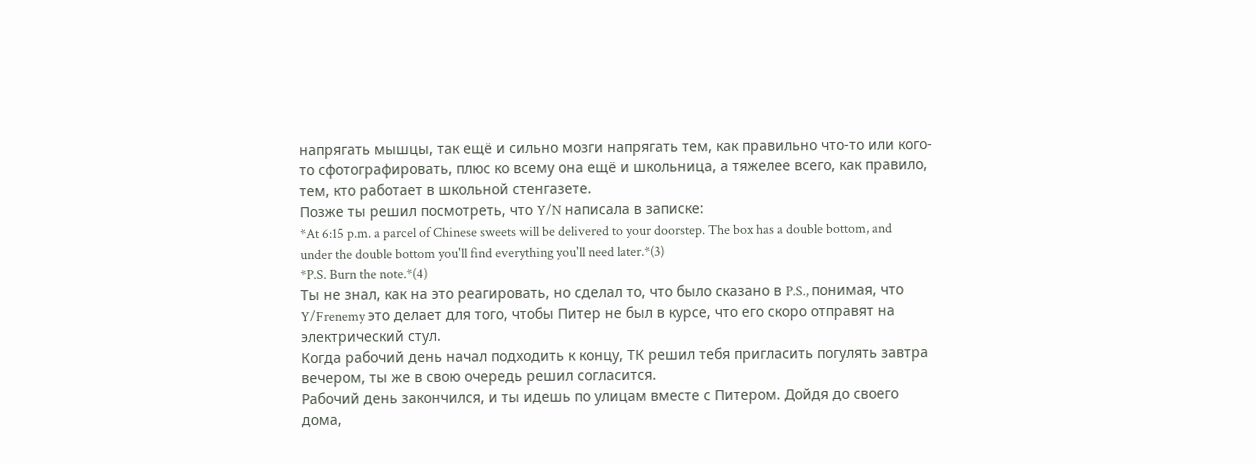напрягать мышцы, так ещё и сильно мозги напрягать тем, как правильно что-то или кого-то сфотографировать, плюс ко всему она ещё и школьница, а тяжелее всего, как правило, тем, кто работает в школьной стенгазете.
Позже ты решил посмотреть, что Y/N написала в записке:
*At 6:15 p.m. a parcel of Chinese sweets will be delivered to your doorstep. The box has a double bottom, and under the double bottom you'll find everything you'll need later.*(3)
*P.S. Burn the note.*(4)
Ты не знал, как на это реагировать, но сделал то, что было сказано в P.S., понимая, что Y/Frenemy это делает для того, чтобы Питер не был в курсе, что его скоро отправят на электрический стул.
Когда рабочий день начал подходить к концу, ТК решил тебя пригласить погулять завтра вечером, ты же в свою очередь решил согласится.
Рабочий день закончился, и ты идешь по улицам вместе с Питером. Дойдя до своего дома,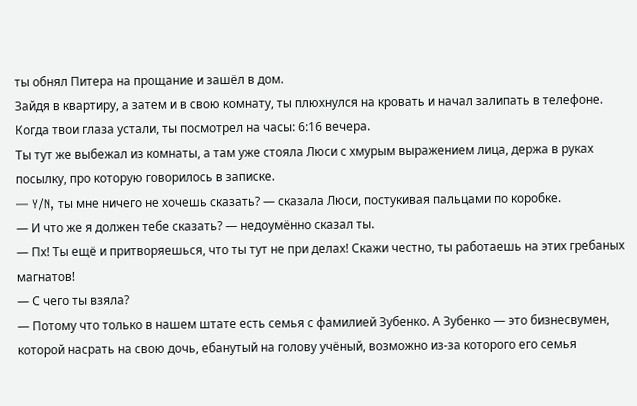ты обнял Питера на прощание и зашёл в дом.
Зайдя в квартиру, а затем и в свою комнату, ты плюхнулся на кровать и начал залипать в телефоне.
Когда твои глаза устали, ты посмотрел на часы: 6:16 вечера.
Ты тут же выбежал из комнаты, а там уже стояла Люси с хмурым выражением лица, держа в руках посылку, про которую говорилось в записке.
— Y/N, ты мне ничего не хочешь сказать? — сказала Люси, постукивая пальцами по коробке.
— И что же я должен тебе сказать? — недоумённо сказал ты.
— Пх! Ты ещё и притворяешься, что ты тут не при делах! Скажи честно, ты работаешь на этих гребаных магнатов!
— С чего ты взяла?
— Потому что только в нашем штате есть семья с фамилией Зубенко. А Зубенко — это бизнесвумен, которой насрать на свою дочь, ебанутый на голову учёный, возможно из-за которого его семья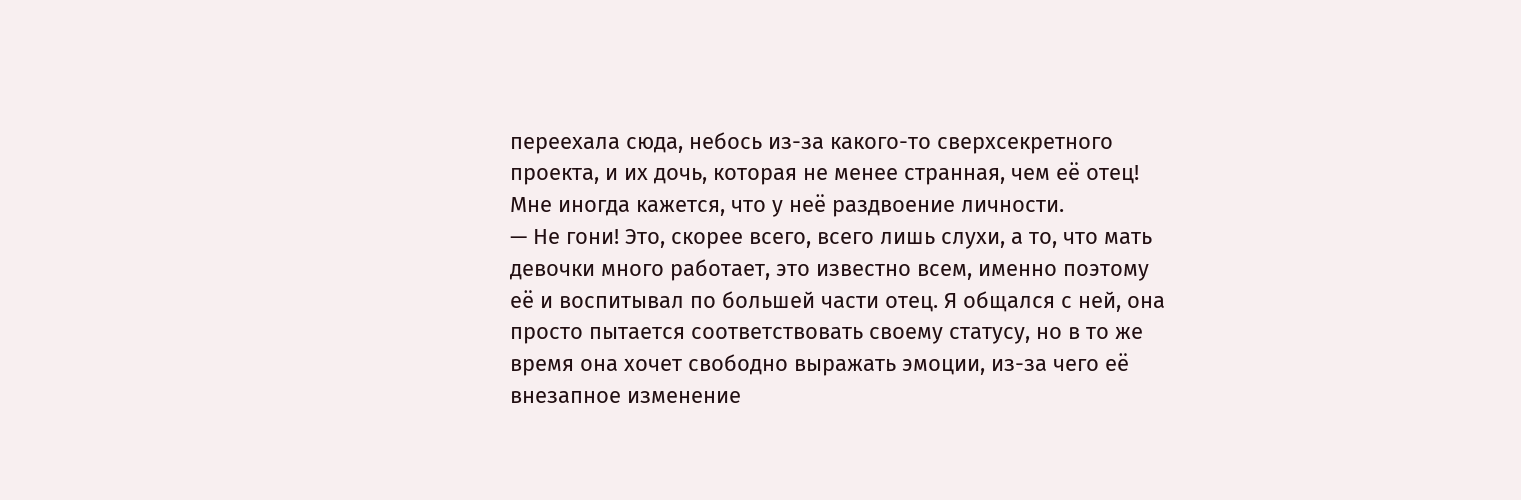переехала сюда, небось из-за какого-то сверхсекретного проекта, и их дочь, которая не менее странная, чем её отец! Мне иногда кажется, что у неё раздвоение личности.
— Не гони! Это, скорее всего, всего лишь слухи, а то, что мать девочки много работает, это известно всем, именно поэтому её и воспитывал по большей части отец. Я общался с ней, она просто пытается соответствовать своему статусу, но в то же время она хочет свободно выражать эмоции, из-за чего её внезапное изменение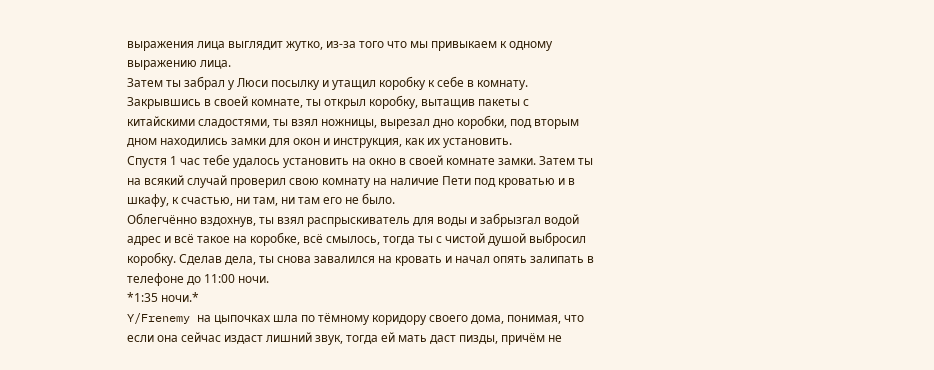выражения лица выглядит жутко, из-за того что мы привыкаем к одному выражению лица.
Затем ты забрал у Люси посылку и утащил коробку к себе в комнату. Закрывшись в своей комнате, ты открыл коробку, вытащив пакеты с китайскими сладостями, ты взял ножницы, вырезал дно коробки, под вторым дном находились замки для окон и инструкция, как их установить.
Спустя 1 час тебе удалось установить на окно в своей комнате замки. Затем ты на всякий случай проверил свою комнату на наличие Пети под кроватью и в шкафу, к счастью, ни там, ни там его не было.
Облегчённо вздохнув, ты взял распрыскиватель для воды и забрызгал водой адрес и всё такое на коробке, всё смылось, тогда ты с чистой душой выбросил коробку. Сделав дела, ты снова завалился на кровать и начал опять залипать в телефоне до 11:00 ночи.
*1:35 ночи.*
Y/Frenemy на цыпочках шла по тёмному коридору своего дома, понимая, что если она сейчас издаст лишний звук, тогда ей мать даст пизды, причём не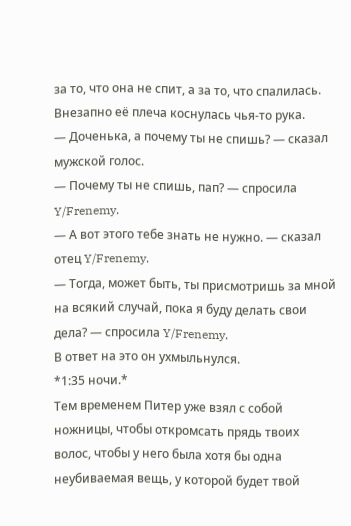за то, что она не спит, а за то, что спалилась.
Внезапно её плеча коснулась чья-то рука.
— Доченька, а почему ты не спишь? — сказал мужской голос.
— Почему ты не спишь, пап? — спросила Y/Frenemy.
— А вот этого тебе знать не нужно. — сказал отец Y/Frenemy.
— Тогда, может быть, ты присмотришь за мной на всякий случай, пока я буду делать свои дела? — спросила Y/Frenemy.
В ответ на это он ухмыльнулся.
*1:35 ночи.*
Тем временем Питер уже взял с собой ножницы, чтобы откромсать прядь твоих волос, чтобы у него была хотя бы одна неубиваемая вещь, у которой будет твой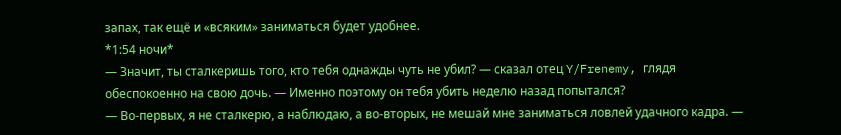запах, так ещё и «всяким» заниматься будет удобнее.
*1:54 ночи*
— Значит, ты сталкеришь того, кто тебя однажды чуть не убил? — сказал отец Y/Frenemy, глядя обеспокоенно на свою дочь. — Именно поэтому он тебя убить неделю назад попытался?
— Во-первых, я не сталкерю, а наблюдаю, а во-вторых, не мешай мне заниматься ловлей удачного кадра. —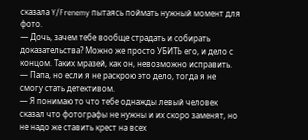сказала Y/Frenemy пытаясь поймать нужный момент для фото.
— Дочь, зачем тебе вообще страдать и собирать доказательства? Можно же просто УБИТЬ его, и дело с концом. Таких мразей, как он, невозможно исправить.
— Папа, но если я не раскрою это дело, тогда я не смогу стать детективом.
— Я понимаю то что тебе однажды левый человек сказал что фотографы не нужны и их скоро заменят, но не надо же ставить крест на всех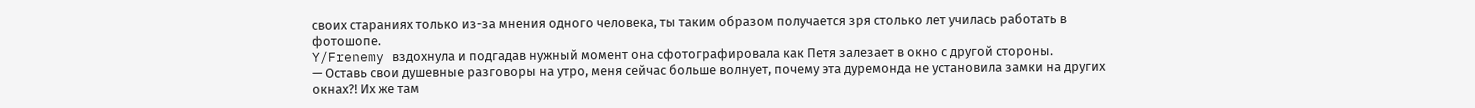своих стараниях только из-за мнения одного человека, ты таким образом получается зря столько лет училась работать в фотошопе.
Y/Frenemy вздохнула и подгадав нужный момент она сфотографировала как Петя залезает в окно с другой стороны.
— Оставь свои душевные разговоры на утро, меня сейчас больше волнует, почему эта дуремонда не установила замки на других окнах?! Их же там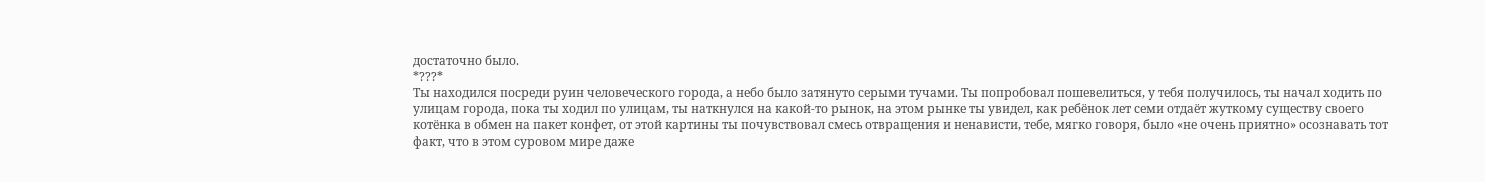достаточно было.
*???*
Ты находился посреди руин человеческого города, а небо было затянуто серыми тучами. Ты попробовал пошевелиться, у тебя получилось, ты начал ходить по улицам города, пока ты ходил по улицам, ты наткнулся на какой-то рынок, на этом рынке ты увидел, как ребёнок лет семи отдаёт жуткому существу своего котёнка в обмен на пакет конфет, от этой картины ты почувствовал смесь отвращения и ненависти, тебе, мягко говоря, было «не очень приятно» осознавать тот факт, что в этом суровом мире даже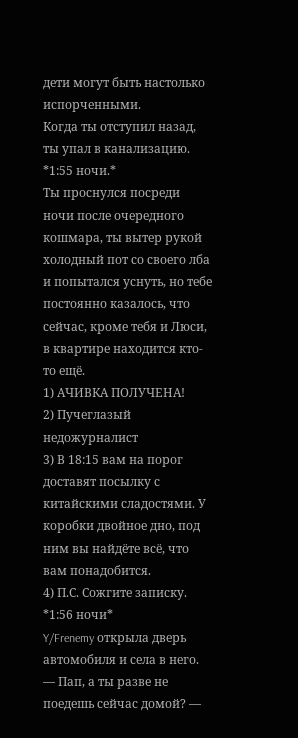дети могут быть настолько испорченными.
Когда ты отступил назад, ты упал в канализацию.
*1:55 ночи.*
Ты проснулся посреди ночи после очередного кошмара, ты вытер рукой холодный пот со своего лба и попытался уснуть, но тебе постоянно казалось, что сейчас, кроме тебя и Люси, в квартире находится кто-то ещё.
1) АЧИВКА ПОЛУЧЕНА!
2) Пучеглазый недожурналист
3) В 18:15 вам на порог доставят посылку с китайскими сладостями. У коробки двойное дно, под ним вы найдёте всё, что вам понадобится.
4) П.С. Сожгите записку.
*1:56 ночи*
Y/Frenemy открыла дверь автомобиля и села в него.
— Пап, а ты разве не поедешь сейчас домой? —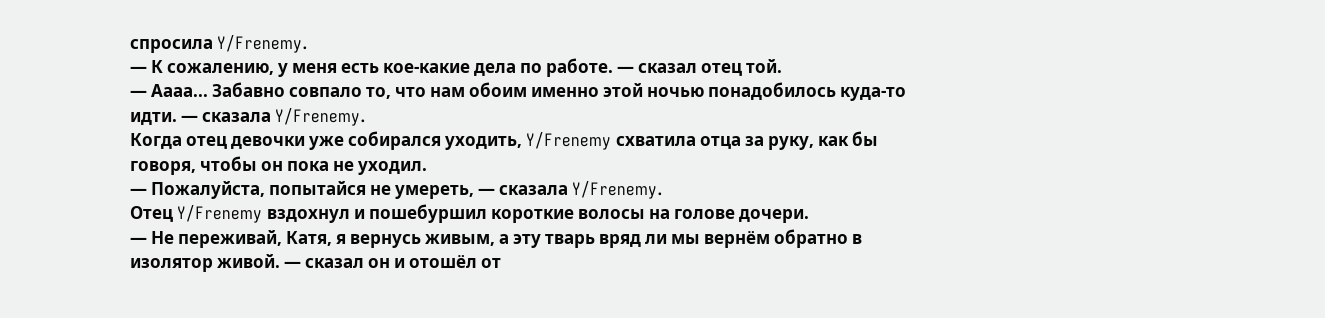спросила Y/Frenemy.
— К сожалению, у меня есть кое-какие дела по работе. — сказал отец той.
— Аааа... Забавно совпало то, что нам обоим именно этой ночью понадобилось куда-то идти. — сказала Y/Frenemy.
Когда отец девочки уже собирался уходить, Y/Frenemy схватила отца за руку, как бы говоря, чтобы он пока не уходил.
— Пожалуйста, попытайся не умереть, — сказала Y/Frenemy.
Отец Y/Frenemy вздохнул и пошебуршил короткие волосы на голове дочери.
— Не переживай, Катя, я вернусь живым, а эту тварь вряд ли мы вернём обратно в изолятор живой. — сказал он и отошёл от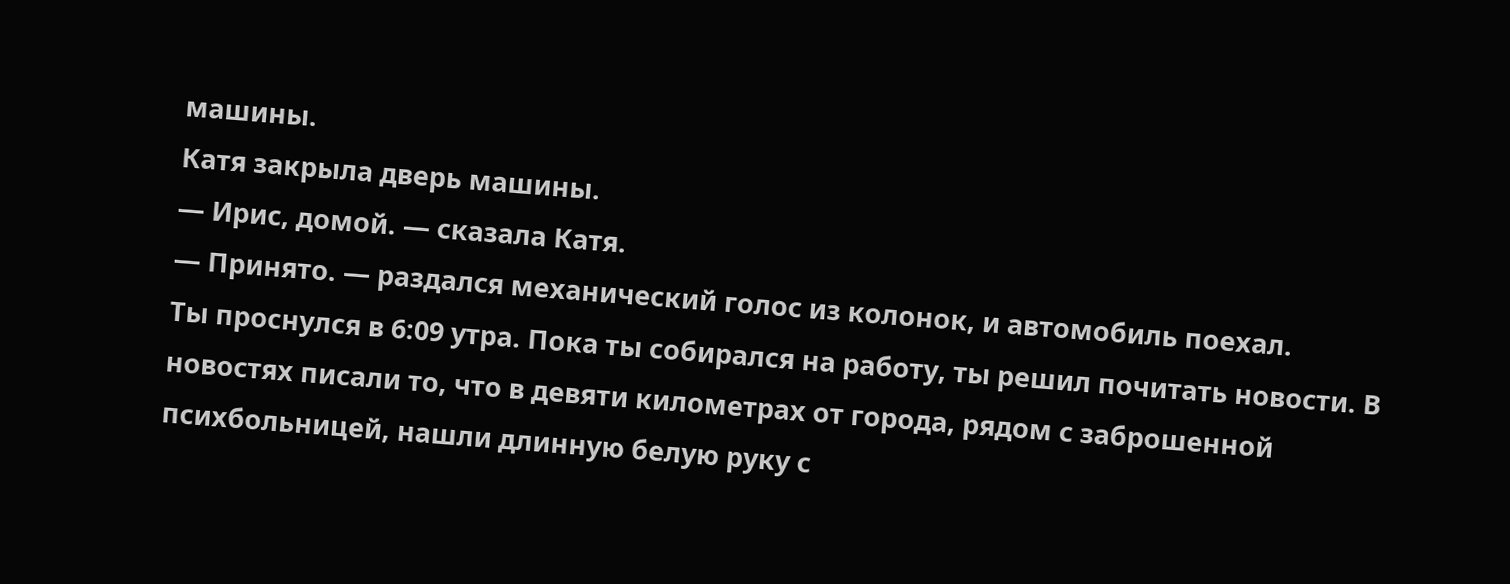машины.
Катя закрыла дверь машины.
— Ирис, домой. — сказала Катя.
— Принято. — раздался механический голос из колонок, и автомобиль поехал.
Ты проснулся в 6:09 утра. Пока ты собирался на работу, ты решил почитать новости. В новостях писали то, что в девяти километрах от города, рядом с заброшенной психбольницей, нашли длинную белую руку с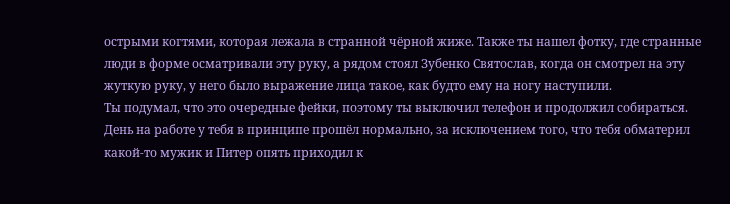острыми когтями, которая лежала в странной чёрной жиже. Также ты нашел фотку, где странные люди в форме осматривали эту руку, а рядом стоял Зубенко Святослав, когда он смотрел на эту жуткую руку, у него было выражение лица такое, как будто ему на ногу наступили.
Ты подумал, что это очередные фейки, поэтому ты выключил телефон и продолжил собираться.
День на работе у тебя в принципе прошёл нормально, за исключением того, что тебя обматерил какой-то мужик и Питер опять приходил к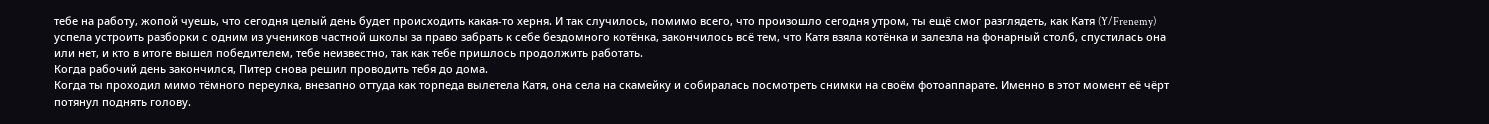тебе на работу, жопой чуешь, что сегодня целый день будет происходить какая-то херня. И так случилось, помимо всего, что произошло сегодня утром, ты ещё смог разглядеть, как Катя (Y/Frenemy) успела устроить разборки с одним из учеников частной школы за право забрать к себе бездомного котёнка, закончилось всё тем, что Катя взяла котёнка и залезла на фонарный столб, спустилась она или нет, и кто в итоге вышел победителем, тебе неизвестно, так как тебе пришлось продолжить работать.
Когда рабочий день закончился, Питер снова решил проводить тебя до дома.
Когда ты проходил мимо тёмного переулка, внезапно оттуда как торпеда вылетела Катя, она села на скамейку и собиралась посмотреть снимки на своём фотоаппарате. Именно в этот момент её чёрт потянул поднять голову.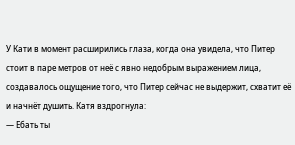У Кати в момент расширились глаза, когда она увидела, что Питер стоит в паре метров от неё с явно недобрым выражением лица, создавалось ощущение того, что Питер сейчас не выдержит, схватит её и начнёт душить. Катя вздрогнула:
— Ебать ты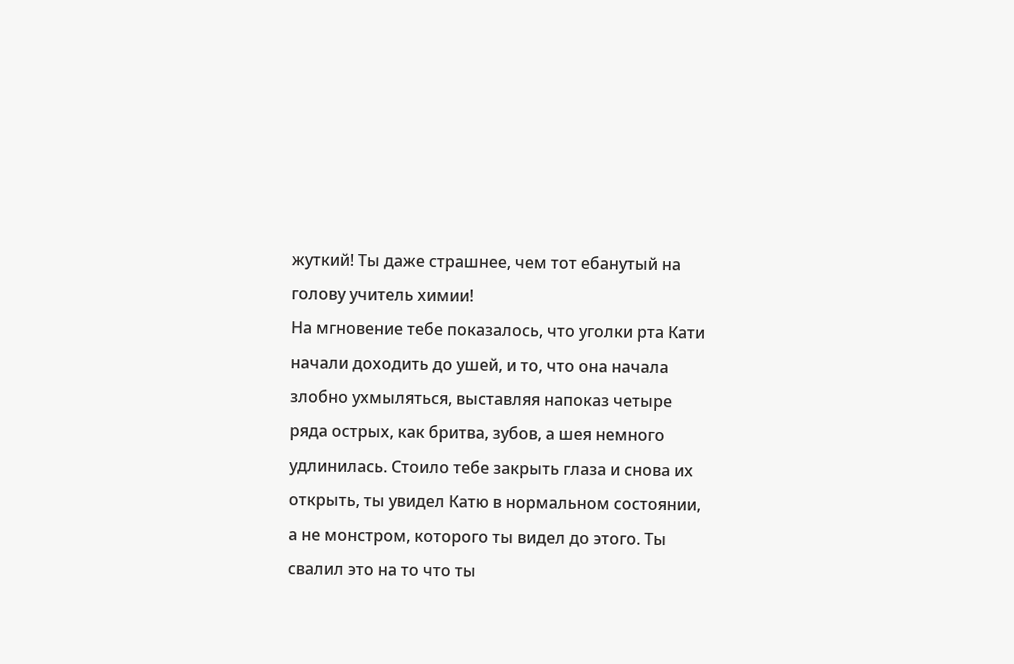жуткий! Ты даже страшнее, чем тот ебанутый на голову учитель химии!
На мгновение тебе показалось, что уголки рта Кати начали доходить до ушей, и то, что она начала злобно ухмыляться, выставляя напоказ четыре ряда острых, как бритва, зубов, а шея немного удлинилась. Стоило тебе закрыть глаза и снова их открыть, ты увидел Катю в нормальном состоянии, а не монстром, которого ты видел до этого. Ты свалил это на то что ты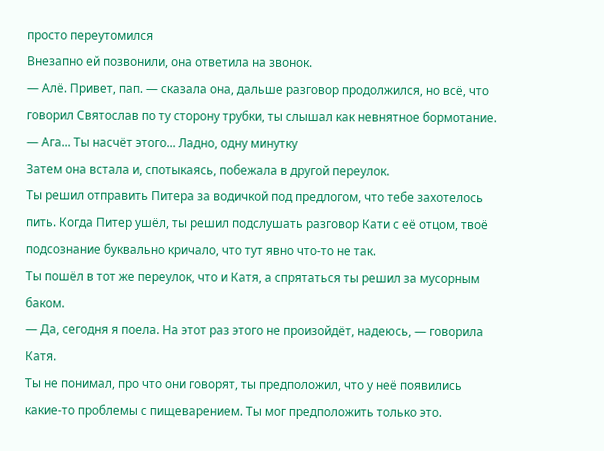просто переутомился
Внезапно ей позвонили, она ответила на звонок.
— Алё. Привет, пап. — сказала она, дальше разговор продолжился, но всё, что говорил Святослав по ту сторону трубки, ты слышал как невнятное бормотание. — Ага... Ты насчёт этого... Ладно, одну минутку
Затем она встала и, спотыкаясь, побежала в другой переулок.
Ты решил отправить Питера за водичкой под предлогом, что тебе захотелось пить. Когда Питер ушёл, ты решил подслушать разговор Кати с её отцом, твоё подсознание буквально кричало, что тут явно что-то не так.
Ты пошёл в тот же переулок, что и Катя, а спрятаться ты решил за мусорным баком.
— Да, сегодня я поела. На этот раз этого не произойдёт, надеюсь, — говорила Катя.
Ты не понимал, про что они говорят, ты предположил, что у неё появились какие-то проблемы с пищеварением. Ты мог предположить только это.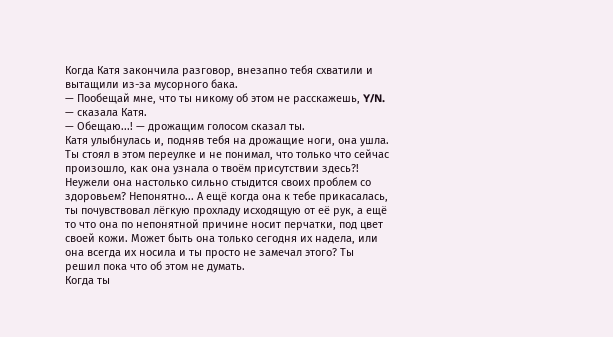Когда Катя закончила разговор, внезапно тебя схватили и вытащили из-за мусорного бака.
— Пообещай мне, что ты никому об этом не расскажешь, Y/N. — сказала Катя.
— Обещаю...! — дрожащим голосом сказал ты.
Катя улыбнулась и, подняв тебя на дрожащие ноги, она ушла. Ты стоял в этом переулке и не понимал, что только что сейчас произошло, как она узнала о твоём присутствии здесь?! Неужели она настолько сильно стыдится своих проблем со здоровьем? Непонятно... А ещё когда она к тебе прикасалась, ты почувствовал лёгкую прохладу исходящую от её рук, а ещё то что она по непонятной причине носит перчатки, под цвет своей кожи. Может быть она только сегодня их надела, или она всегда их носила и ты просто не замечал этого? Ты решил пока что об этом не думать.
Когда ты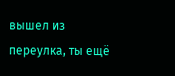вышел из переулка, ты ещё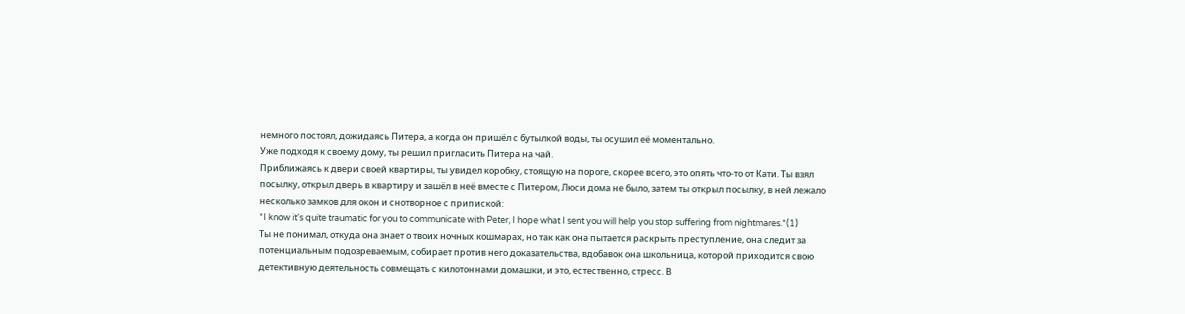немного постоял, дожидаясь Питера, а когда он пришёл с бутылкой воды, ты осушил её моментально.
Уже подходя к своему дому, ты решил пригласить Питера на чай.
Приближаясь к двери своей квартиры, ты увидел коробку, стоящую на пороге, скорее всего, это опять что-то от Кати. Ты взял посылку, открыл дверь в квартиру и зашёл в неё вместе с Питером, Люси дома не было, затем ты открыл посылку, в ней лежало несколько замков для окон и снотворное с припиской:
*I know it's quite traumatic for you to communicate with Peter, I hope what I sent you will help you stop suffering from nightmares.*(1)
Ты не понимал, откуда она знает о твоих ночных кошмарах, но так как она пытается раскрыть преступление, она следит за потенциальным подозреваемым, собирает против него доказательства, вдобавок она школьница, которой приходится свою детективную деятельность совмещать с килотоннами домашки, и это, естественно, стресс. В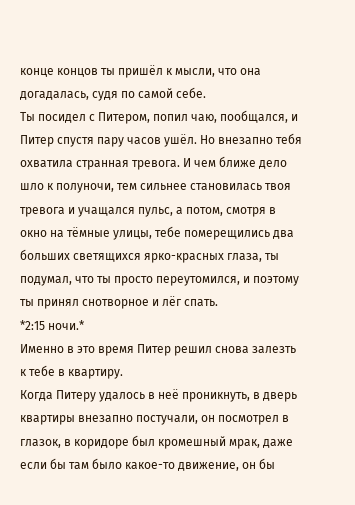конце концов ты пришёл к мысли, что она догадалась, судя по самой себе.
Ты посидел с Питером, попил чаю, пообщался, и Питер спустя пару часов ушёл. Но внезапно тебя охватила странная тревога. И чем ближе дело шло к полуночи, тем сильнее становилась твоя тревога и учащался пульс, а потом, смотря в окно на тёмные улицы, тебе померещились два больших светящихся ярко-красных глаза, ты подумал, что ты просто переутомился, и поэтому ты принял снотворное и лёг спать.
*2:15 ночи.*
Именно в это время Питер решил снова залезть к тебе в квартиру.
Когда Питеру удалось в неё проникнуть, в дверь квартиры внезапно постучали, он посмотрел в глазок, в коридоре был кромешный мрак, даже если бы там было какое-то движение, он бы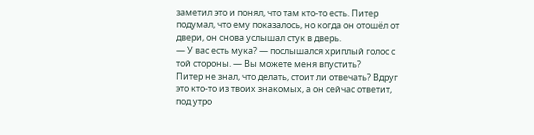заметил это и понял, что там кто-то есть. Питер подумал, что ему показалось, но когда он отошёл от двери, он снова услышал стук в дверь.
— У вас есть мука? — послышался хриплый голос с той стороны. — Вы можете меня впустить?
Питер не знал, что делать, стоит ли отвечать? Вдруг это кто-то из твоих знакомых, а он сейчас ответит, под утро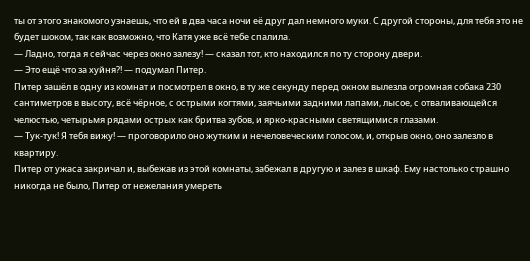ты от этого знакомого узнаешь, что ей в два часа ночи её друг дал немного муки. С другой стороны, для тебя это не будет шоком, так как возможно, что Катя уже всё тебе спалила.
— Ладно, тогда я сейчас через окно залезу! — сказал тот, кто находился по ту сторону двери.
— Это ещё что за хуйня?! — подумал Питер.
Питер зашёл в одну из комнат и посмотрел в окно, в ту же секунду перед окном вылезла огромная собака 230 сантиметров в высоту, всё чёрное, с острыми когтями, заячьими задними лапами, лысое, с отваливающейся челюстью, четырьмя рядами острых как бритва зубов, и ярко-красными светящимися глазами.
— Тук-тук! Я тебя вижу! — проговорило оно жутким и нечеловеческим голосом, и, открыв окно, оно залезло в квартиру.
Питер от ужаса закричал и, выбежав из этой комнаты, забежал в другую и залез в шкаф. Ему настолько страшно никогда не было, Питер от нежелания умереть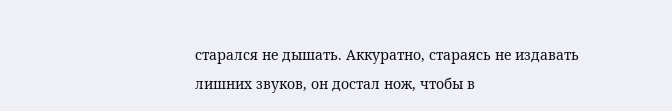старался не дышать. Аккуратно, стараясь не издавать лишних звуков, он достал нож, чтобы в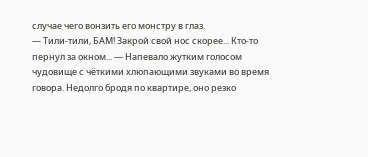случае чего вонзить его монстру в глаз.
— Тили-тили, БАМ! Закрой свой нос скорее... Кто-то пернул за окном... — Напевало жутким голосом чудовище с чёткими хлюпающими звуками во время говора. Недолго бродя по квартире, оно резко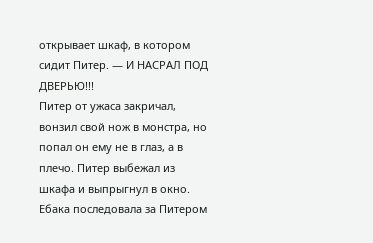открывает шкаф, в котором сидит Питер. — И НАСРАЛ ПОД ДВЕРЬЮ!!!
Питер от ужаса закричал, вонзил свой нож в монстра, но попал он ему не в глаз, а в плечо. Питер выбежал из шкафа и выпрыгнул в окно. Ебака последовала за Питером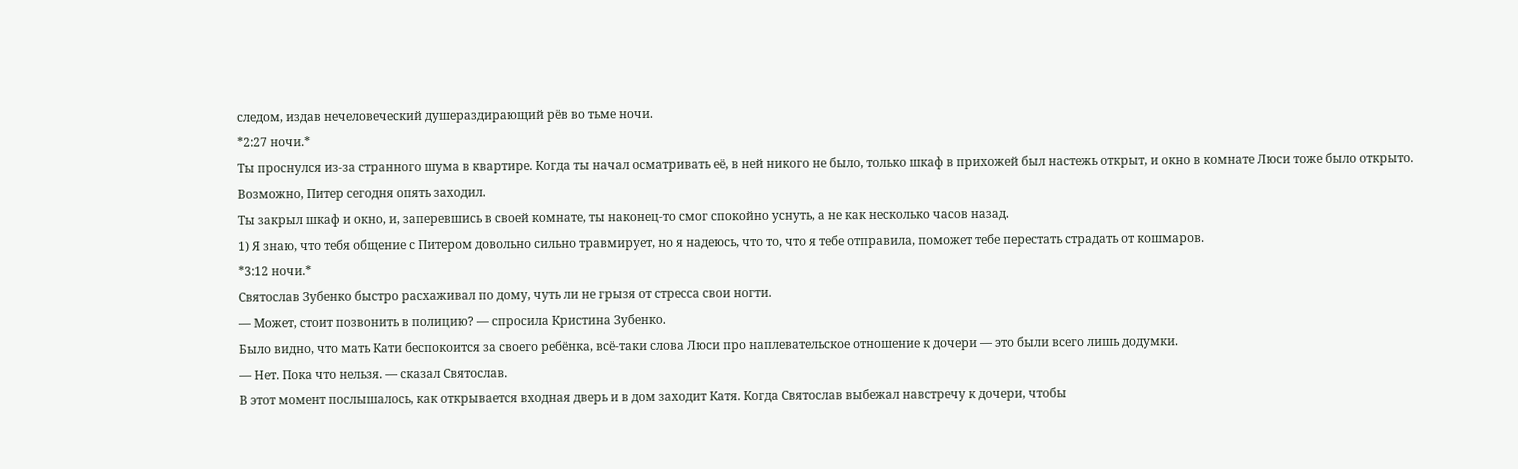следом, издав нечеловеческий душераздирающий рёв во тьме ночи.
*2:27 ночи.*
Ты проснулся из-за странного шума в квартире. Когда ты начал осматривать её, в ней никого не было, только шкаф в прихожей был настежь открыт, и окно в комнате Люси тоже было открыто.
Возможно, Питер сегодня опять заходил.
Ты закрыл шкаф и окно, и, заперевшись в своей комнате, ты наконец-то смог спокойно уснуть, а не как несколько часов назад.
1) Я знаю, что тебя общение с Питером довольно сильно травмирует, но я надеюсь, что то, что я тебе отправила, поможет тебе перестать страдать от кошмаров.
*3:12 ночи.*
Святослав Зубенко быстро расхаживал по дому, чуть ли не грызя от стресса свои ногти.
— Может, стоит позвонить в полицию? — спросила Кристина Зубенко.
Было видно, что мать Кати беспокоится за своего ребёнка, всё-таки слова Люси про наплевательское отношение к дочери — это были всего лишь додумки.
— Нет. Пока что нельзя. — сказал Святослав.
В этот момент послышалось, как открывается входная дверь и в дом заходит Катя. Когда Святослав выбежал навстречу к дочери, чтобы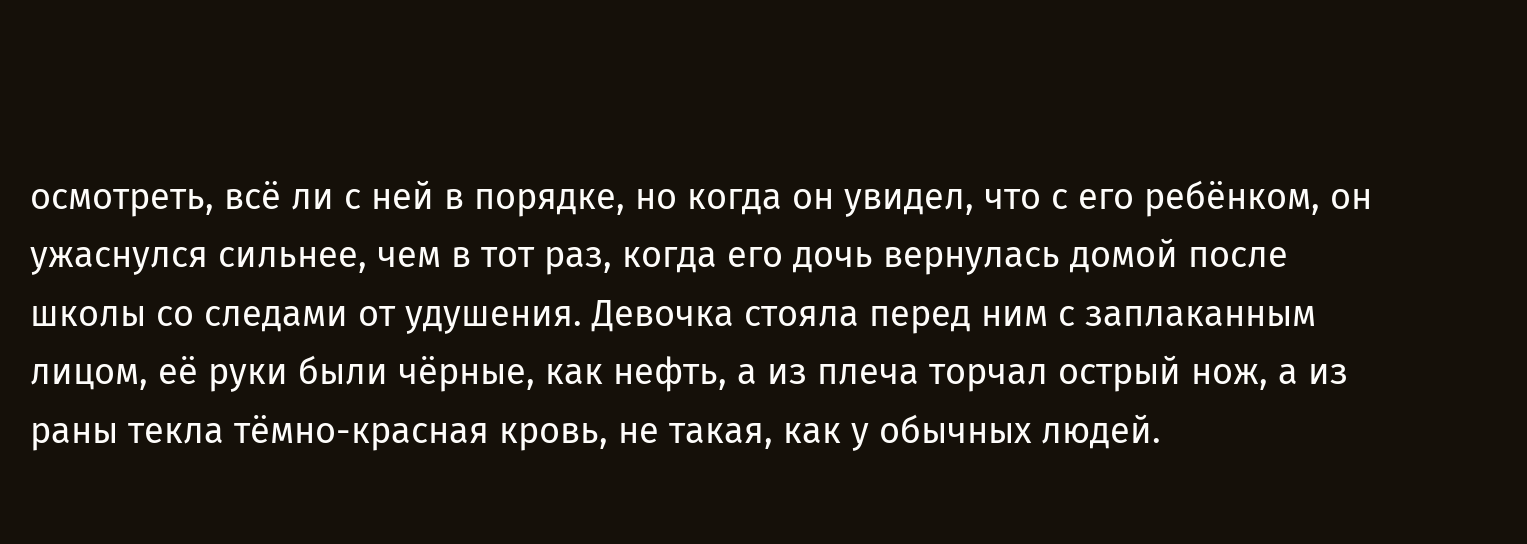осмотреть, всё ли с ней в порядке, но когда он увидел, что с его ребёнком, он ужаснулся сильнее, чем в тот раз, когда его дочь вернулась домой после школы со следами от удушения. Девочка стояла перед ним с заплаканным лицом, её руки были чёрные, как нефть, а из плеча торчал острый нож, а из раны текла тёмно-красная кровь, не такая, как у обычных людей.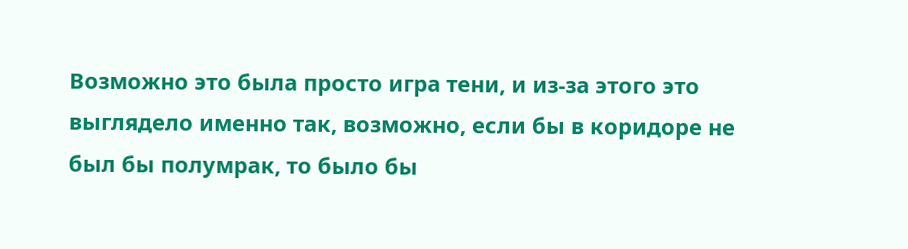Возможно это была просто игра тени, и из-за этого это выглядело именно так, возможно, если бы в коридоре не был бы полумрак, то было бы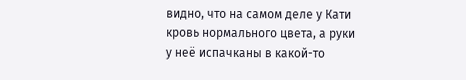видно, что на самом деле у Кати кровь нормального цвета, а руки у неё испачканы в какой-то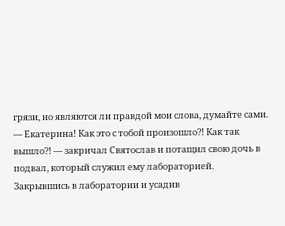грязи, но являются ли правдой мои слова, думайте сами.
— Екатерина! Как это с тобой произошло?! Как так вышло?! — закричал Святослав и потащил свою дочь в подвал, который служил ему лабораторией.
Закрывшись в лаборатории и усадив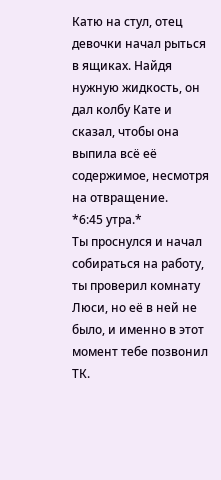Катю на стул, отец девочки начал рыться в ящиках. Найдя нужную жидкость, он дал колбу Кате и сказал, чтобы она выпила всё её содержимое, несмотря на отвращение.
*6:45 утра.*
Ты проснулся и начал собираться на работу, ты проверил комнату Люси, но её в ней не было, и именно в этот момент тебе позвонил ТК.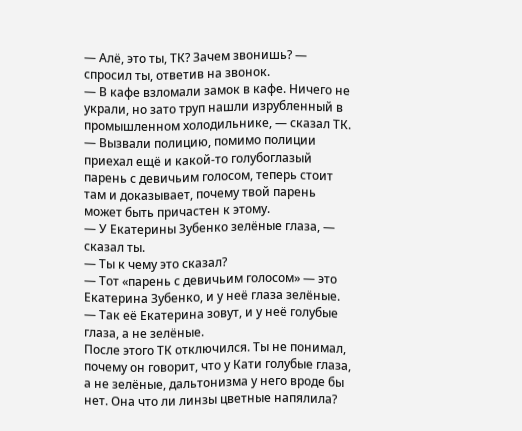— Алё, это ты, ТК? Зачем звонишь? — спросил ты, ответив на звонок.
— В кафе взломали замок в кафе. Ничего не украли, но зато труп нашли изрубленный в промышленном холодильнике, — сказал ТК. — Вызвали полицию, помимо полиции приехал ещё и какой-то голубоглазый парень с девичьим голосом, теперь стоит там и доказывает, почему твой парень может быть причастен к этому.
— У Екатерины Зубенко зелёные глаза, — сказал ты.
— Ты к чему это сказал?
— Тот «парень с девичьим голосом» — это Екатерина Зубенко, и у неё глаза зелёные.
— Так её Екатерина зовут, и у неё голубые глаза, а не зелёные.
После этого ТК отключился. Ты не понимал, почему он говорит, что у Кати голубые глаза, а не зелёные, дальтонизма у него вроде бы нет. Она что ли линзы цветные напялила?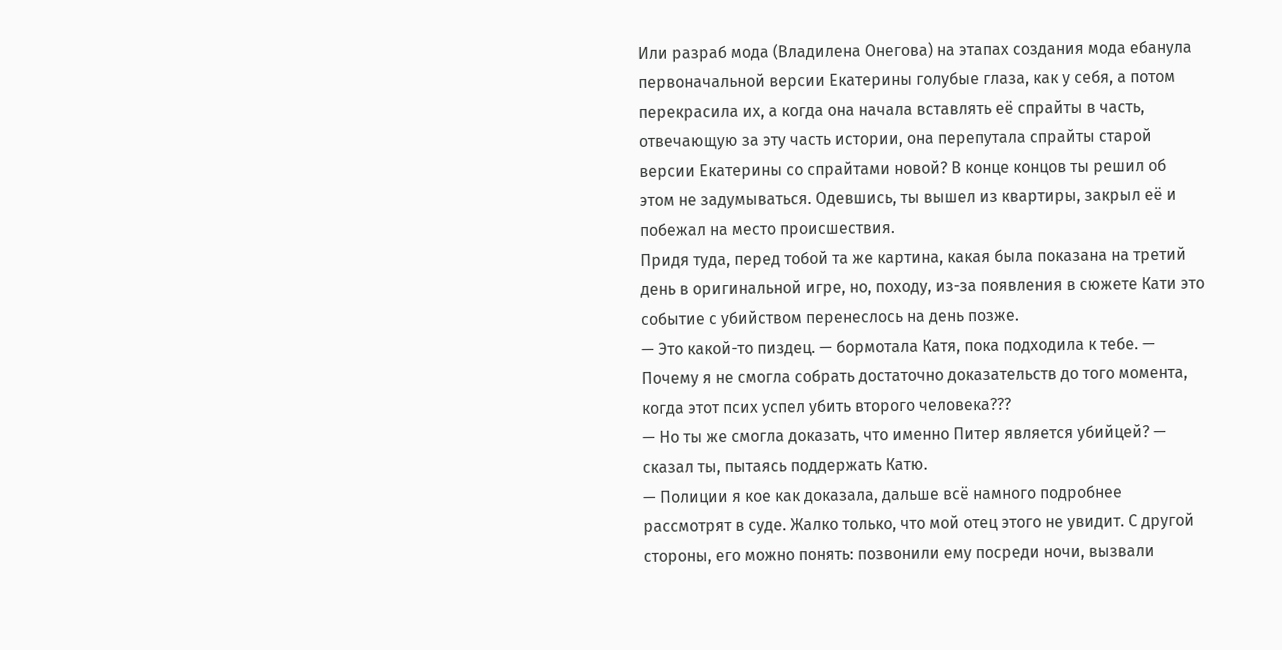Или разраб мода (Владилена Онегова) на этапах создания мода ебанула первоначальной версии Екатерины голубые глаза, как у себя, а потом перекрасила их, а когда она начала вставлять её спрайты в часть, отвечающую за эту часть истории, она перепутала спрайты старой версии Екатерины со спрайтами новой? В конце концов ты решил об этом не задумываться. Одевшись, ты вышел из квартиры, закрыл её и побежал на место происшествия.
Придя туда, перед тобой та же картина, какая была показана на третий день в оригинальной игре, но, походу, из-за появления в сюжете Кати это событие с убийством перенеслось на день позже.
— Это какой-то пиздец. — бормотала Катя, пока подходила к тебе. — Почему я не смогла собрать достаточно доказательств до того момента, когда этот псих успел убить второго человека???
— Но ты же смогла доказать, что именно Питер является убийцей? — сказал ты, пытаясь поддержать Катю.
— Полиции я кое как доказала, дальше всё намного подробнее рассмотрят в суде. Жалко только, что мой отец этого не увидит. С другой стороны, его можно понять: позвонили ему посреди ночи, вызвали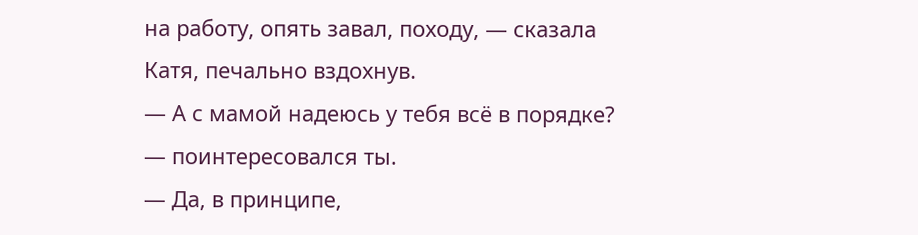на работу, опять завал, походу, — сказала Катя, печально вздохнув.
— А с мамой надеюсь у тебя всё в порядке? — поинтересовался ты.
— Да, в принципе,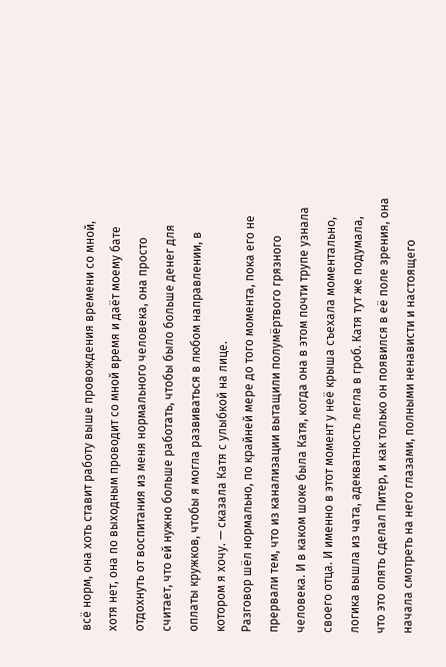всё норм, она хоть ставит работу выше провождения времени со мной, хотя нет, она по выходным проводит со мной время и даёт моему бате отдохнуть от воспитания из меня нормального человека, она просто считает, что ей нужно больше работать, чтобы было больше денег для оплаты кружков, чтобы я могла развиваться в любом направлении, в котором я хочу. — сказала Катя с улыбкой на лице.
Разговор шёл нормально, по крайней мере до того момента, пока его не прервали тем, что из канализации вытащили полумёртвого грязного человека. И в каком шоке была Катя, когда она в этом почти трупе узнала своего отца. И именно в этот момент у неё крыша съехала моментально, логика вышла из чата, адекватность легла в гроб. Катя тут же подумала, что это опять сделал Питер, и как только он появился в её поле зрения, она начала смотреть на него глазами, полными ненависти и настоящего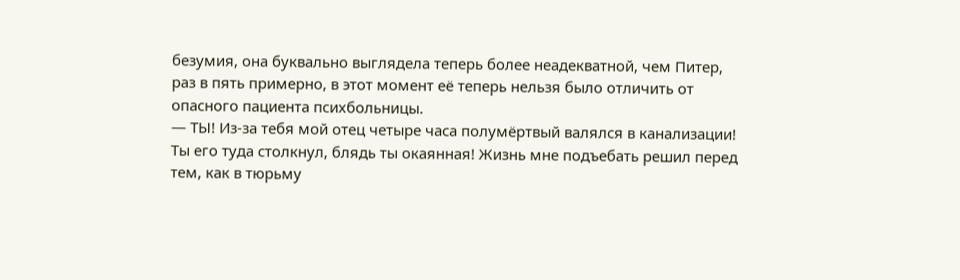безумия, она буквально выглядела теперь более неадекватной, чем Питер, раз в пять примерно, в этот момент её теперь нельзя было отличить от опасного пациента психбольницы.
— ТЫ! Из-за тебя мой отец четыре часа полумёртвый валялся в канализации! Ты его туда столкнул, блядь ты окаянная! Жизнь мне подъебать решил перед тем, как в тюрьму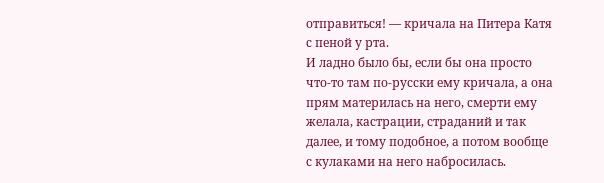отправиться! — кричала на Питера Катя с пеной у рта.
И ладно было бы, если бы она просто что-то там по-русски ему кричала, а она прям материлась на него, смерти ему желала, кастрации, страданий и так далее, и тому подобное, а потом вообще с кулаками на него набросилась.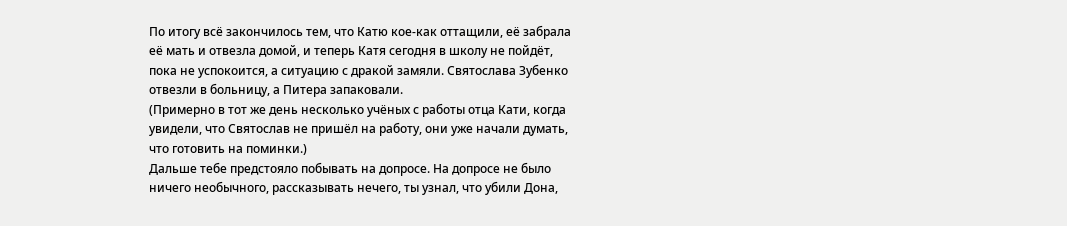По итогу всё закончилось тем, что Катю кое-как оттащили, её забрала её мать и отвезла домой, и теперь Катя сегодня в школу не пойдёт, пока не успокоится, а ситуацию с дракой замяли. Святослава Зубенко отвезли в больницу, а Питера запаковали.
(Примерно в тот же день несколько учёных с работы отца Кати, когда увидели, что Святослав не пришёл на работу, они уже начали думать, что готовить на поминки.)
Дальше тебе предстояло побывать на допросе. На допросе не было ничего необычного, рассказывать нечего, ты узнал, что убили Дона,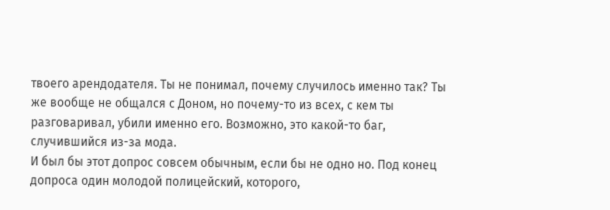твоего арендодателя. Ты не понимал, почему случилось именно так? Ты же вообще не общался с Доном, но почему-то из всех, с кем ты разговаривал, убили именно его. Возможно, это какой-то баг, случившийся из-за мода.
И был бы этот допрос совсем обычным, если бы не одно но. Под конец допроса один молодой полицейский, которого,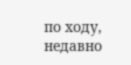по ходу, недавно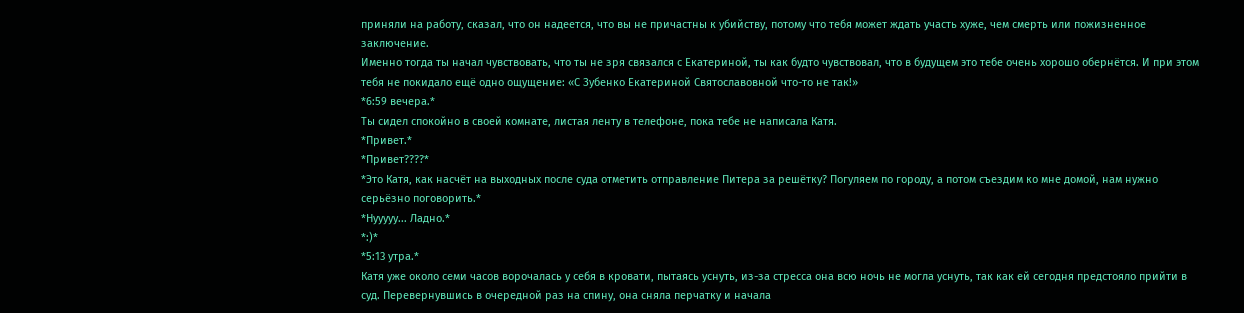приняли на работу, сказал, что он надеется, что вы не причастны к убийству, потому что тебя может ждать участь хуже, чем смерть или пожизненное заключение.
Именно тогда ты начал чувствовать, что ты не зря связался с Екатериной, ты как будто чувствовал, что в будущем это тебе очень хорошо обернётся. И при этом тебя не покидало ещё одно ощущение: «С Зубенко Екатериной Святославовной что-то не так!»
*6:59 вечера.*
Ты сидел спокойно в своей комнате, листая ленту в телефоне, пока тебе не написала Катя.
*Привет.*
*Привет????*
*Это Катя, как насчёт на выходных после суда отметить отправление Питера за решётку? Погуляем по городу, а потом съездим ко мне домой, нам нужно серьёзно поговорить.*
*Нууууу... Ладно.*
*:)*
*5:13 утра.*
Катя уже около семи часов ворочалась у себя в кровати, пытаясь уснуть, из-за стресса она всю ночь не могла уснуть, так как ей сегодня предстояло прийти в суд. Перевернувшись в очередной раз на спину, она сняла перчатку и начала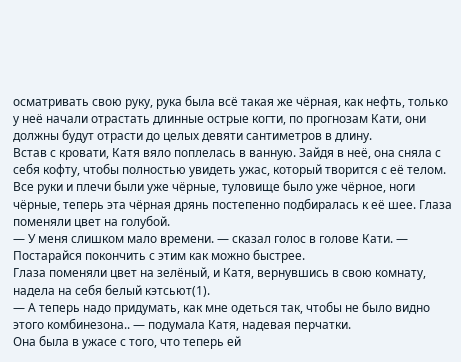осматривать свою руку, рука была всё такая же чёрная, как нефть, только у неё начали отрастать длинные острые когти, по прогнозам Кати, они должны будут отрасти до целых девяти сантиметров в длину.
Встав с кровати, Катя вяло поплелась в ванную. Зайдя в неё, она сняла с себя кофту, чтобы полностью увидеть ужас, который творится с её телом. Все руки и плечи были уже чёрные, туловище было уже чёрное, ноги чёрные, теперь эта чёрная дрянь постепенно подбиралась к её шее. Глаза поменяли цвет на голубой.
— У меня слишком мало времени. — сказал голос в голове Кати. — Постарайся покончить с этим как можно быстрее.
Глаза поменяли цвет на зелёный, и Катя, вернувшись в свою комнату, надела на себя белый кэтсьют(1).
— А теперь надо придумать, как мне одеться так, чтобы не было видно этого комбинезона.. — подумала Катя, надевая перчатки.
Она была в ужасе с того, что теперь ей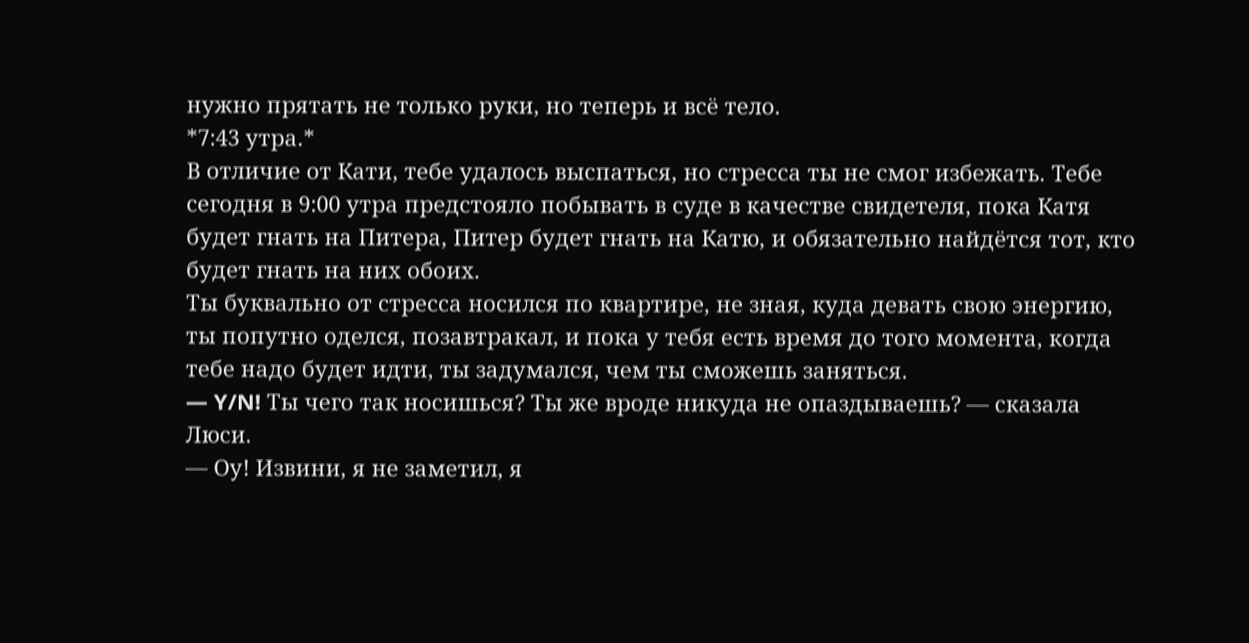нужно прятать не только руки, но теперь и всё тело.
*7:43 утра.*
В отличие от Кати, тебе удалось выспаться, но стресса ты не смог избежать. Тебе сегодня в 9:00 утра предстояло побывать в суде в качестве свидетеля, пока Катя будет гнать на Питера, Питер будет гнать на Катю, и обязательно найдётся тот, кто будет гнать на них обоих.
Ты буквально от стресса носился по квартире, не зная, куда девать свою энергию, ты попутно оделся, позавтракал, и пока у тебя есть время до того момента, когда тебе надо будет идти, ты задумался, чем ты сможешь заняться.
— Y/N! Ты чего так носишься? Ты же вроде никуда не опаздываешь? — сказала Люси.
— Оу! Извини, я не заметил, я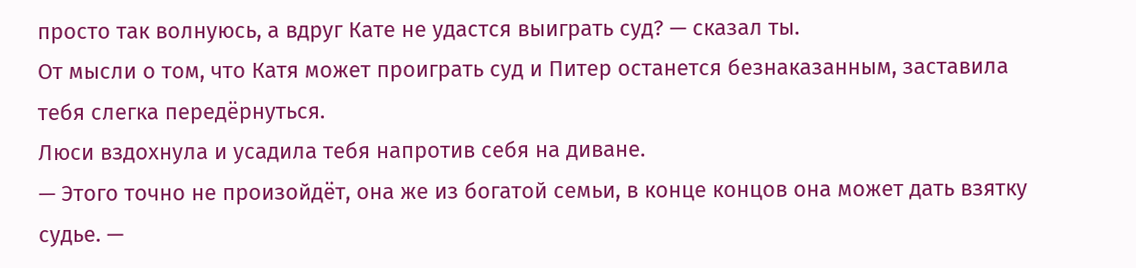просто так волнуюсь, а вдруг Кате не удастся выиграть суд? — сказал ты.
От мысли о том, что Катя может проиграть суд и Питер останется безнаказанным, заставила тебя слегка передёрнуться.
Люси вздохнула и усадила тебя напротив себя на диване.
— Этого точно не произойдёт, она же из богатой семьи, в конце концов она может дать взятку судье. —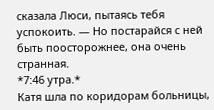сказала Люси, пытаясь тебя успокоить. — Но постарайся с ней быть поосторожнее, она очень странная.
*7:46 утра.*
Катя шла по коридорам больницы,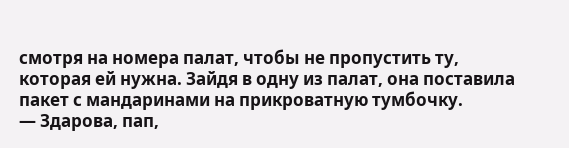смотря на номера палат, чтобы не пропустить ту, которая ей нужна. Зайдя в одну из палат, она поставила пакет с мандаринами на прикроватную тумбочку.
— Здарова, пап,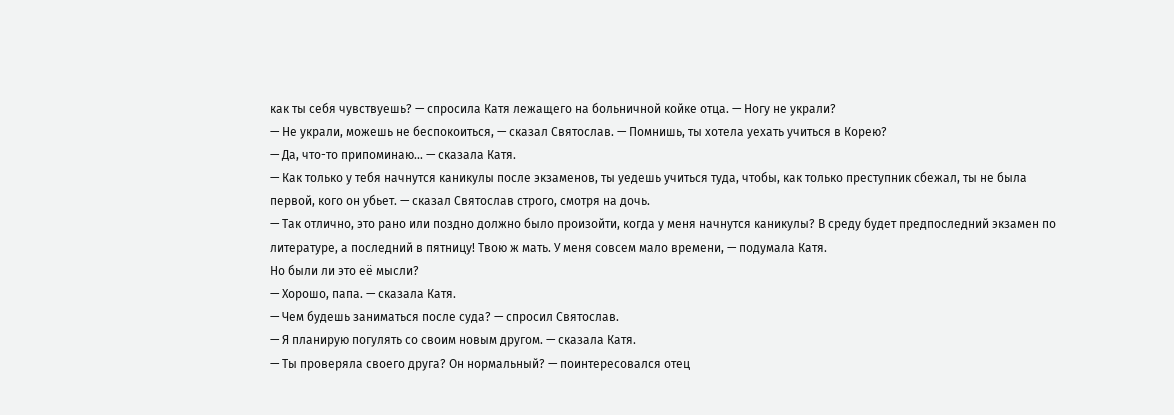как ты себя чувствуешь? — спросила Катя лежащего на больничной койке отца. — Ногу не украли?
— Не украли, можешь не беспокоиться, — сказал Святослав. — Помнишь, ты хотела уехать учиться в Корею?
— Да, что-то припоминаю... — сказала Катя.
— Как только у тебя начнутся каникулы после экзаменов, ты уедешь учиться туда, чтобы, как только преступник сбежал, ты не была первой, кого он убьет. — сказал Святослав строго, смотря на дочь.
— Так отлично, это рано или поздно должно было произойти, когда у меня начнутся каникулы? В среду будет предпоследний экзамен по литературе, а последний в пятницу! Твою ж мать. У меня совсем мало времени, — подумала Катя.
Но были ли это её мысли?
— Хорошо, папа. — сказала Катя.
— Чем будешь заниматься после суда? — спросил Святослав.
— Я планирую погулять со своим новым другом. — сказала Катя.
— Ты проверяла своего друга? Он нормальный? — поинтересовался отец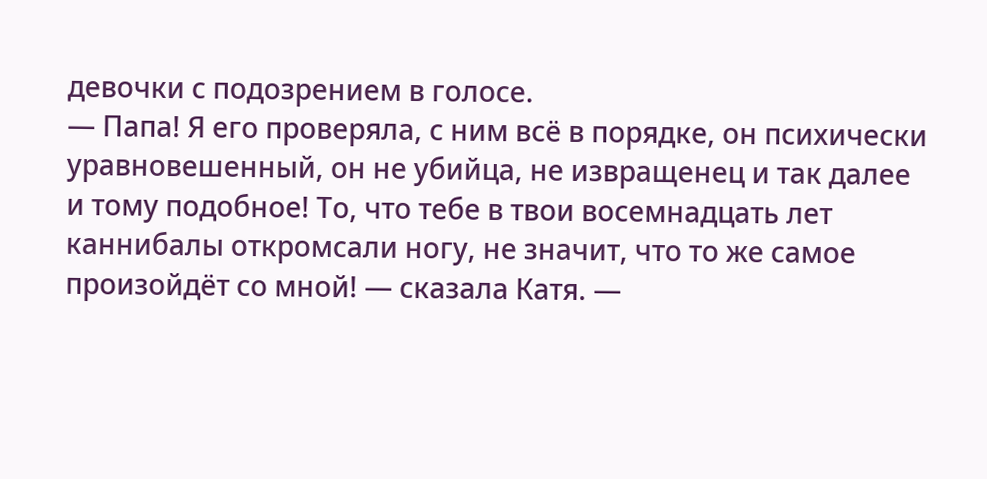девочки с подозрением в голосе.
— Папа! Я его проверяла, с ним всё в порядке, он психически уравновешенный, он не убийца, не извращенец и так далее и тому подобное! То, что тебе в твои восемнадцать лет каннибалы откромсали ногу, не значит, что то же самое произойдёт со мной! — сказала Катя. —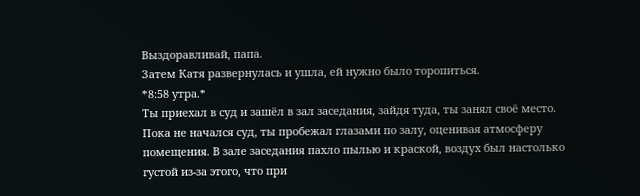Выздоравливай, папа.
Затем Катя развернулась и ушла, ей нужно было торопиться.
*8:58 утра.*
Ты приехал в суд и зашёл в зал заседания, зайдя туда, ты занял своё место. Пока не начался суд, ты пробежал глазами по залу, оценивая атмосферу помещения. В зале заседания пахло пылью и краской, воздух был настолько густой из-за этого, что при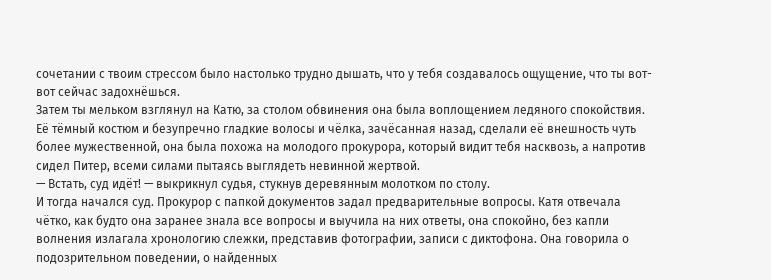сочетании с твоим стрессом было настолько трудно дышать, что у тебя создавалось ощущение, что ты вот-вот сейчас задохнёшься.
Затем ты мельком взглянул на Катю, за столом обвинения она была воплощением ледяного спокойствия. Её тёмный костюм и безупречно гладкие волосы и чёлка, зачёсанная назад, сделали её внешность чуть более мужественной, она была похожа на молодого прокурора, который видит тебя насквозь, а напротив сидел Питер, всеми силами пытаясь выглядеть невинной жертвой.
— Встать, суд идёт! — выкрикнул судья, стукнув деревянным молотком по столу.
И тогда начался суд. Прокурор с папкой документов задал предварительные вопросы. Катя отвечала чётко, как будто она заранее знала все вопросы и выучила на них ответы, она спокойно, без капли волнения излагала хронологию слежки, представив фотографии, записи с диктофона. Она говорила о подозрительном поведении, о найденных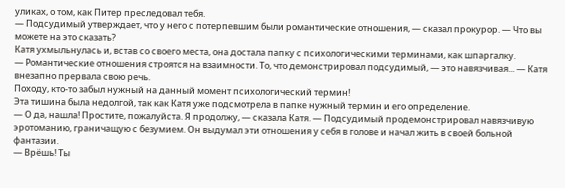уликах, о том, как Питер преследовал тебя.
— Подсудимый утверждает, что у него с потерпевшим были романтические отношения, — сказал прокурор. — Что вы можете на это сказать?
Катя ухмыльнулась и, встав со своего места, она достала папку с психологическими терминами, как шпаргалку.
— Романтические отношения строятся на взаимности. То, что демонстрировал подсудимый, — это навязчивая... — Катя внезапно прервала свою речь.
Походу, кто-то забыл нужный на данный момент психологический термин!
Эта тишина была недолгой, так как Катя уже подсмотрела в папке нужный термин и его определение.
— О да, нашла! Простите, пожалуйста. Я продолжу, — сказала Катя. — Подсудимый продемонстрировал навязчивую эротоманию, граничащую с безумием. Он выдумал эти отношения у себя в голове и начал жить в своей больной фантазии.
— Врёшь! Ты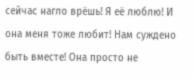сейчас нагло врёшь! Я её люблю! И она меня тоже любит! Нам суждено быть вместе! Она просто не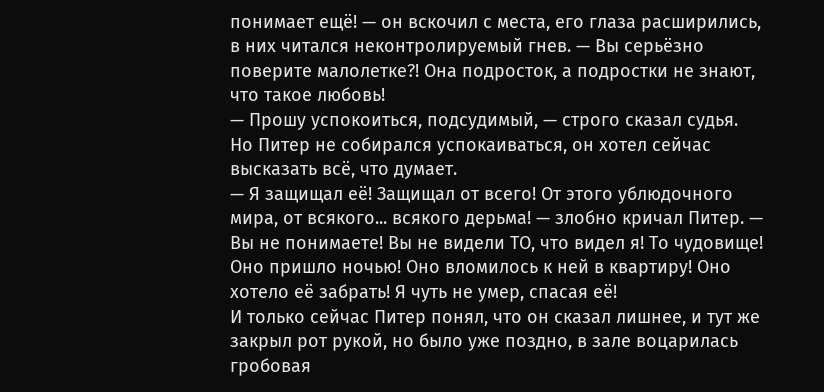понимает ещё! — он вскочил с места, его глаза расширились, в них читался неконтролируемый гнев. — Вы серьёзно поверите малолетке?! Она подросток, а подростки не знают, что такое любовь!
— Прошу успокоиться, подсудимый, — строго сказал судья.
Но Питер не собирался успокаиваться, он хотел сейчас высказать всё, что думает.
— Я защищал её! Защищал от всего! От этого ублюдочного мира, от всякого... всякого дерьма! — злобно кричал Питер. — Вы не понимаете! Вы не видели ТО, что видел я! То чудовище! Оно пришло ночью! Оно вломилось к ней в квартиру! Оно хотело её забрать! Я чуть не умер, спасая её!
И только сейчас Питер понял, что он сказал лишнее, и тут же закрыл рот рукой, но было уже поздно, в зале воцарилась гробовая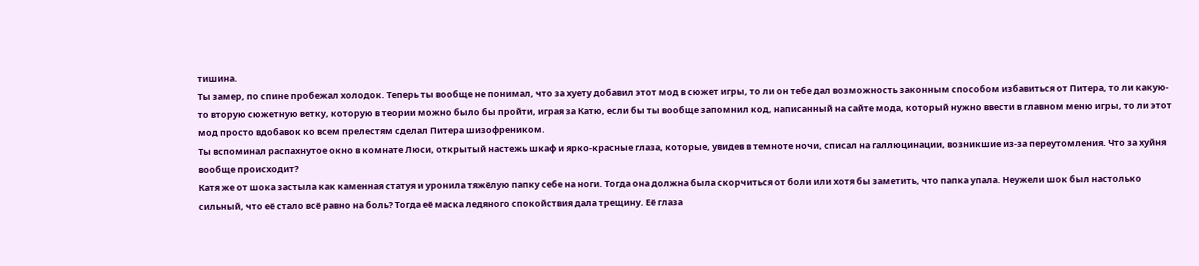тишина.
Ты замер, по спине пробежал холодок. Теперь ты вообще не понимал, что за хуету добавил этот мод в сюжет игры, то ли он тебе дал возможность законным способом избавиться от Питера, то ли какую-то вторую сюжетную ветку, которую в теории можно было бы пройти, играя за Катю, если бы ты вообще запомнил код, написанный на сайте мода, который нужно ввести в главном меню игры, то ли этот мод просто вдобавок ко всем прелестям сделал Питера шизофреником.
Ты вспоминал распахнутое окно в комнате Люси, открытый настежь шкаф и ярко-красные глаза, которые, увидев в темноте ночи, списал на галлюцинации, возникшие из-за переутомления. Что за хуйня вообще происходит?
Катя же от шока застыла как каменная статуя и уронила тяжёлую папку себе на ноги. Тогда она должна была скорчиться от боли или хотя бы заметить, что папка упала. Неужели шок был настолько сильный, что её стало всё равно на боль? Тогда её маска ледяного спокойствия дала трещину. Её глаза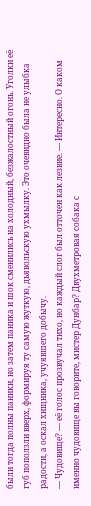были тогда полны паники, но затем паника и шок сменились на холодный, безжалостный огонь. Уголки её губ поползли вверх, формируя ту самую жуткую, дьявольскую ухмылку. Это очевидно была не улыбка радости, а оскал хищника, учуявшего добычу.
— Чудовище? — её голос прозвучал тихо, но каждый слог был отточен как лезвие. — Интересно. О каком именно чудовище вы говорите, мистер Дунбар? Двухметровая собака с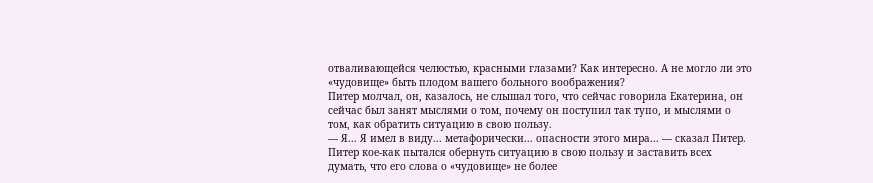отваливающейся челюстью, красными глазами? Как интересно. А не могло ли это «чудовище» быть плодом вашего больного воображения?
Питер молчал, он, казалось, не слышал того, что сейчас говорила Екатерина, он сейчас был занят мыслями о том, почему он поступил так тупо, и мыслями о том, как обратить ситуацию в свою пользу.
— Я... Я имел в виду... метафорически... опасности этого мира... — сказал Питер.
Питер кое-как пытался обернуть ситуацию в свою пользу и заставить всех думать, что его слова о «чудовище» не более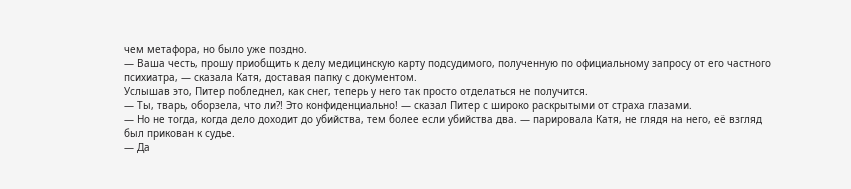чем метафора, но было уже поздно.
— Ваша честь, прошу приобщить к делу медицинскую карту подсудимого, полученную по официальному запросу от его частного психиатра, — сказала Катя, доставая папку с документом.
Услышав это, Питер побледнел, как снег, теперь у него так просто отделаться не получится.
— Ты, тварь, оборзела, что ли?! Это конфиденциально! — сказал Питер с широко раскрытыми от страха глазами.
— Но не тогда, когда дело доходит до убийства, тем более если убийства два. — парировала Катя, не глядя на него, её взгляд был прикован к судье.
— Да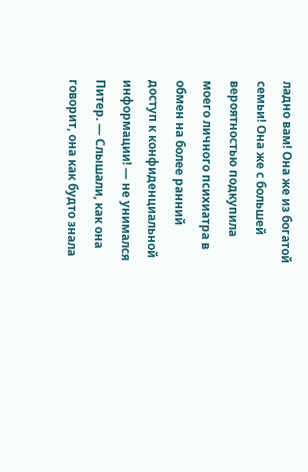ладно вам! Она же из богатой семьи! Она же с большей вероятностью подкупила моего личного психиатра в обмен на более ранний доступ к конфиденциальной информации! — не унимался Питер. — Слышали, как она говорит, она как будто знала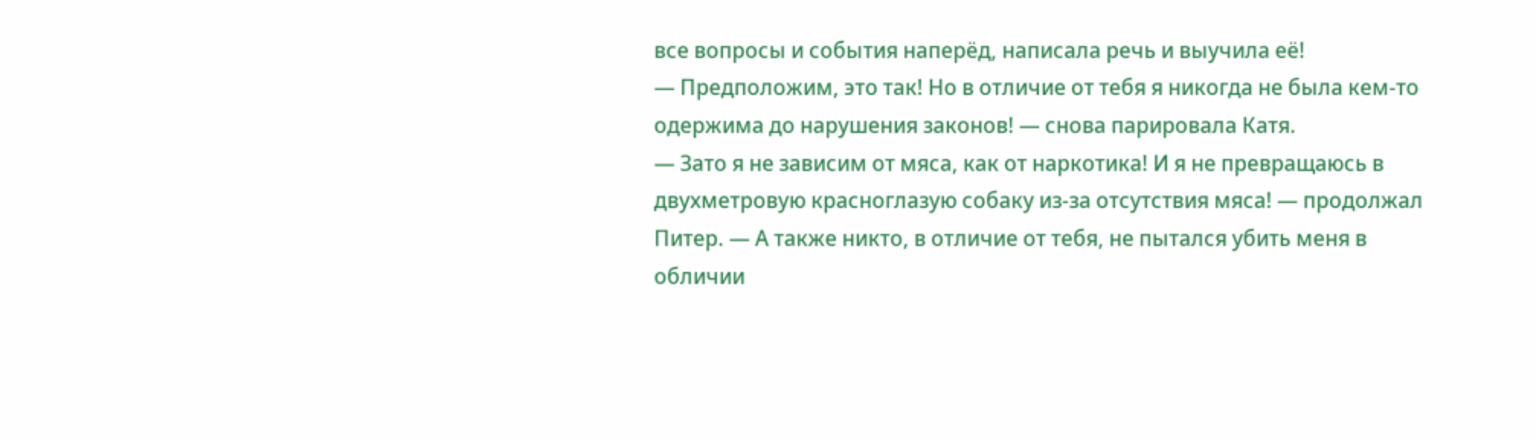все вопросы и события наперёд, написала речь и выучила её!
— Предположим, это так! Но в отличие от тебя я никогда не была кем-то одержима до нарушения законов! — снова парировала Катя.
— Зато я не зависим от мяса, как от наркотика! И я не превращаюсь в двухметровую красноглазую собаку из-за отсутствия мяса! — продолжал Питер. — А также никто, в отличие от тебя, не пытался убить меня в обличии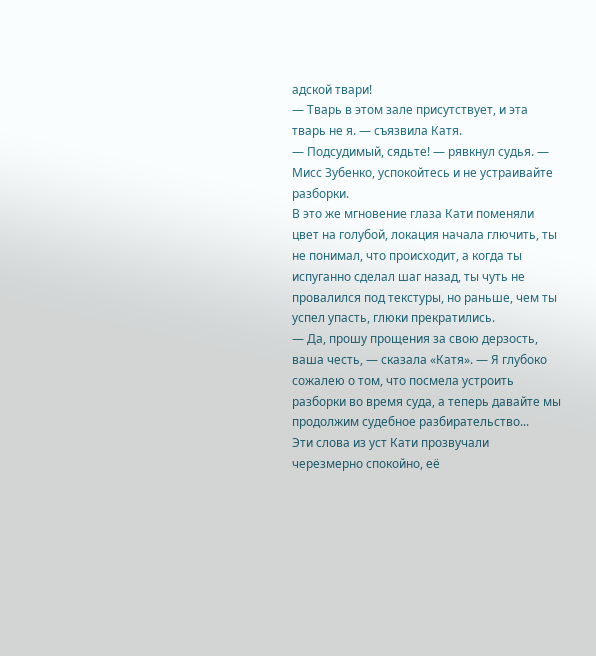адской твари!
— Тварь в этом зале присутствует, и эта тварь не я. — съязвила Катя.
— Подсудимый, сядьте! — рявкнул судья. — Мисс Зубенко, успокойтесь и не устраивайте разборки.
В это же мгновение глаза Кати поменяли цвет на голубой, локация начала глючить, ты не понимал, что происходит, а когда ты испуганно сделал шаг назад, ты чуть не провалился под текстуры, но раньше, чем ты успел упасть, глюки прекратились.
— Да, прошу прощения за свою дерзость, ваша честь, — сказала «Катя». — Я глубоко сожалею о том, что посмела устроить разборки во время суда, а теперь давайте мы продолжим судебное разбирательство...
Эти слова из уст Кати прозвучали черезмерно спокойно, её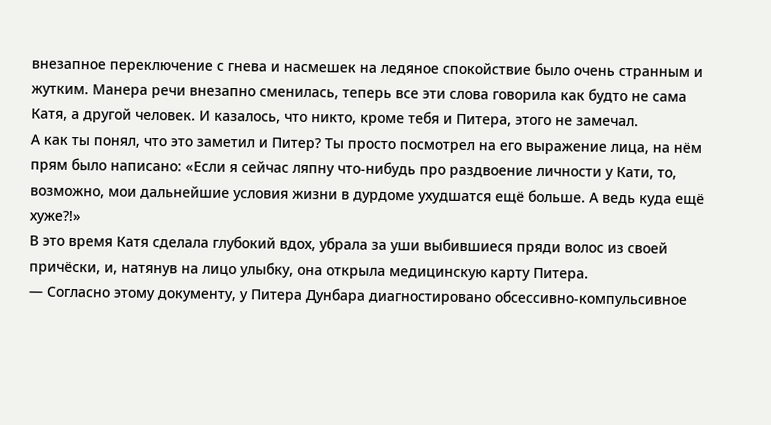внезапное переключение с гнева и насмешек на ледяное спокойствие было очень странным и жутким. Манера речи внезапно сменилась, теперь все эти слова говорила как будто не сама Катя, а другой человек. И казалось, что никто, кроме тебя и Питера, этого не замечал.
А как ты понял, что это заметил и Питер? Ты просто посмотрел на его выражение лица, на нём прям было написано: «Если я сейчас ляпну что-нибудь про раздвоение личности у Кати, то, возможно, мои дальнейшие условия жизни в дурдоме ухудшатся ещё больше. А ведь куда ещё хуже?!»
В это время Катя сделала глубокий вдох, убрала за уши выбившиеся пряди волос из своей причёски, и, натянув на лицо улыбку, она открыла медицинскую карту Питера.
— Согласно этому документу, у Питера Дунбара диагностировано обсессивно-компульсивное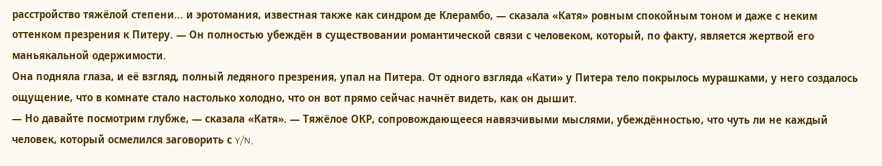расстройство тяжёлой степени... и эротомания, известная также как синдром де Клерамбо, — сказала «Катя» ровным спокойным тоном и даже с неким оттенком презрения к Питеру. — Он полностью убеждён в существовании романтической связи с человеком, который, по факту, является жертвой его маньякальной одержимости.
Она подняла глаза, и её взгляд, полный ледяного презрения, упал на Питера. От одного взгляда «Кати» у Питера тело покрылось мурашками, у него создалось ощущение, что в комнате стало настолько холодно, что он вот прямо сейчас начнёт видеть, как он дышит.
— Но давайте посмотрим глубже, — сказала «Катя». — Тяжёлое ОКР, сопровождающееся навязчивыми мыслями, убеждённостью, что чуть ли не каждый человек, который осмелился заговорить с Y/N,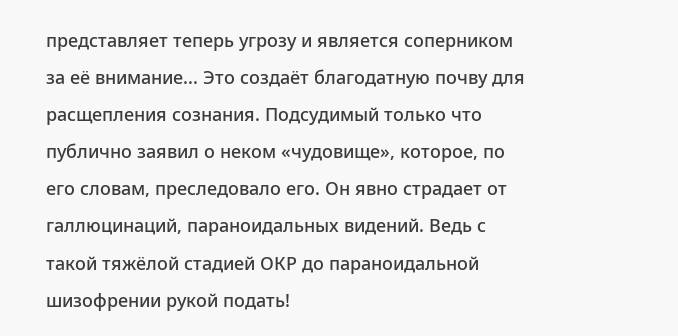представляет теперь угрозу и является соперником за её внимание... Это создаёт благодатную почву для расщепления сознания. Подсудимый только что публично заявил о неком «чудовище», которое, по его словам, преследовало его. Он явно страдает от галлюцинаций, параноидальных видений. Ведь с такой тяжёлой стадией ОКР до параноидальной шизофрении рукой подать!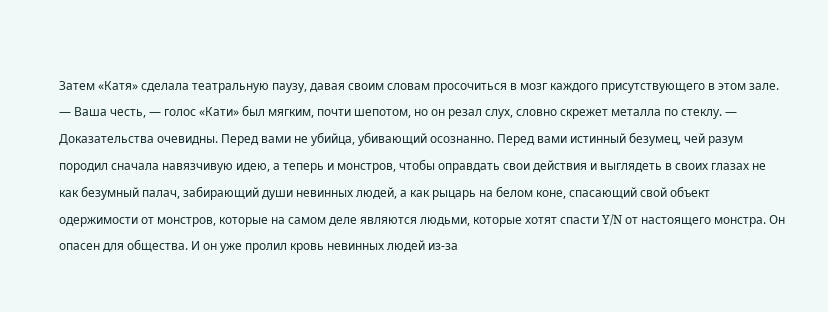Затем «Катя» сделала театральную паузу, давая своим словам просочиться в мозг каждого присутствующего в этом зале.
— Ваша честь, — голос «Кати» был мягким, почти шепотом, но он резал слух, словно скрежет металла по стеклу. — Доказательства очевидны. Перед вами не убийца, убивающий осознанно. Перед вами истинный безумец, чей разум породил сначала навязчивую идею, а теперь и монстров, чтобы оправдать свои действия и выглядеть в своих глазах не как безумный палач, забирающий души невинных людей, а как рыцарь на белом коне, спасающий свой объект одержимости от монстров, которые на самом деле являются людьми, которые хотят спасти Y/N от настоящего монстра. Он опасен для общества. И он уже пролил кровь невинных людей из-за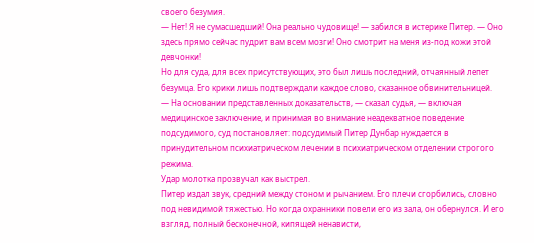своего безумия.
— Нет! Я не сумасшедший! Она реально чудовище! — забился в истерике Питер. — Оно здесь прямо сейчас пудрит вам всем мозги! Оно смотрит на меня из-под кожи этой девчонки!
Но для суда, для всех присутствующих, это был лишь последний, отчаянный лепет безумца. Его крики лишь подтверждали каждое слово, сказанное обвинительницей.
— На основании представленных доказательств, — сказал судья, — включая медицинское заключение, и принимая во внимание неадекватное поведение подсудимого, суд постановляет: подсудимый Питер Дунбар нуждается в принудительном психиатрическом лечении в психиатрическом отделении строгого режима.
Удар молотка прозвучал как выстрел.
Питер издал звук, средний между стоном и рычанием. Его плечи сгорбились, словно под невидимой тяжестью. Но когда охранники повели его из зала, он обернулся. И его взгляд, полный бесконечной, кипящей ненависти,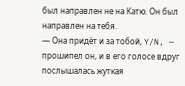был направлен не на Катю. Он был направлен на тебя.
— Она придёт и за тобой, Y/N, — прошипел он, и в его голосе вдруг послышалась жуткая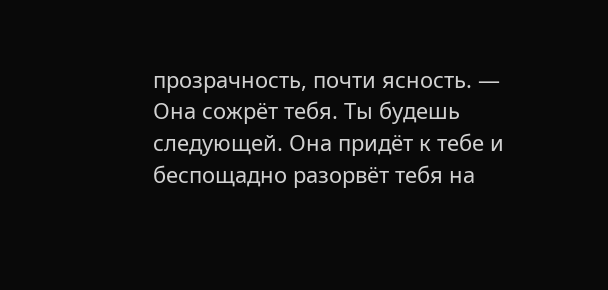прозрачность, почти ясность. — Она сожрёт тебя. Ты будешь следующей. Она придёт к тебе и беспощадно разорвёт тебя на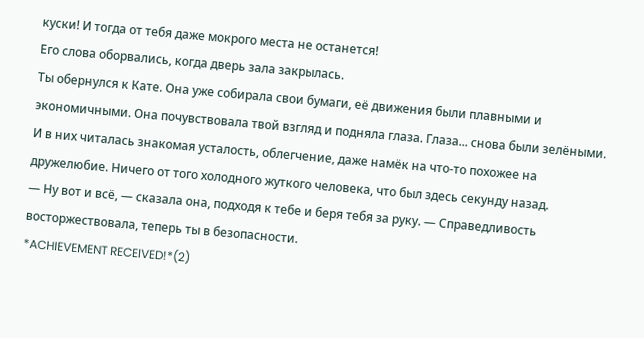куски! И тогда от тебя даже мокрого места не останется!
Его слова оборвались, когда дверь зала закрылась.
Ты обернулся к Кате. Она уже собирала свои бумаги, её движения были плавными и экономичными. Она почувствовала твой взгляд и подняла глаза. Глаза... снова были зелёными. И в них читалась знакомая усталость, облегчение, даже намёк на что-то похожее на дружелюбие. Ничего от того холодного жуткого человека, что был здесь секунду назад.
— Ну вот и всё, — сказала она, подходя к тебе и беря тебя за руку. — Справедливость восторжествовала, теперь ты в безопасности.
*ACHIEVEMENT RECEIVED!*(2)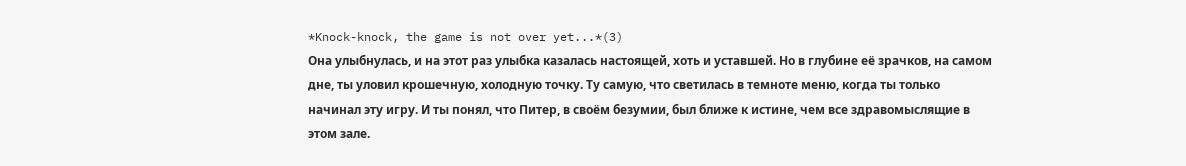*Knock-knock, the game is not over yet...*(3)
Она улыбнулась, и на этот раз улыбка казалась настоящей, хоть и уставшей. Но в глубине её зрачков, на самом дне, ты уловил крошечную, холодную точку. Ту самую, что светилась в темноте меню, когда ты только начинал эту игру. И ты понял, что Питер, в своём безумии, был ближе к истине, чем все здравомыслящие в этом зале.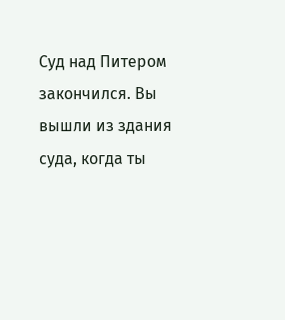Суд над Питером закончился. Вы вышли из здания суда, когда ты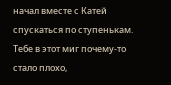начал вместе с Катей спускаться по ступенькам. Тебе в этот миг почему-то стало плохо,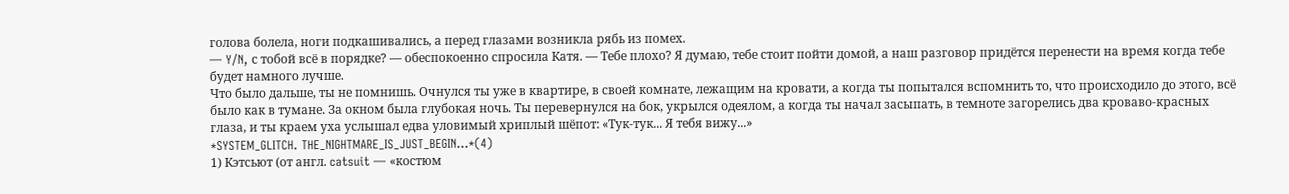голова болела, ноги подкашивались, а перед глазами возникла рябь из помех.
— Y/N, с тобой всё в порядке? — обеспокоенно спросила Катя. — Тебе плохо? Я думаю, тебе стоит пойти домой, а наш разговор придётся перенести на время когда тебе будет намного лучше.
Что было дальше, ты не помнишь. Очнулся ты уже в квартире, в своей комнате, лежащим на кровати, а когда ты попытался вспомнить то, что происходило до этого, всё было как в тумане. За окном была глубокая ночь. Ты перевернулся на бок, укрылся одеялом, а когда ты начал засыпать, в темноте загорелись два кроваво-красных глаза, и ты краем уха услышал едва уловимый хриплый шёпот: «Тук-тук... Я тебя вижу...»
*SYSTEM_GLITCH. THE_NIGHTMARE_IS_JUST_BEGIN...*(4)
1) Кэтсьют (от англ. catsuit — «костюм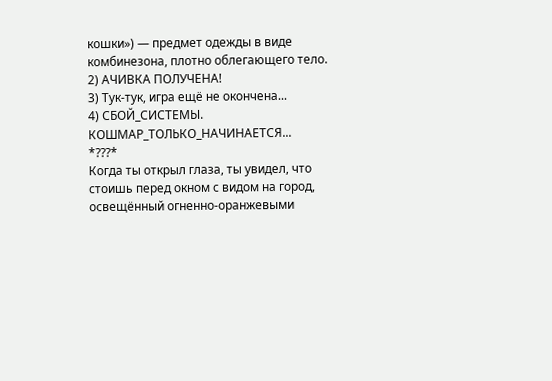кошки») — предмет одежды в виде комбинезона, плотно облегающего тело.
2) АЧИВКА ПОЛУЧЕНА!
3) Тук-тук, игра ещё не окончена...
4) СБОЙ_СИСТЕМЫ. КОШМАР_ТОЛЬКО_НАЧИНАЕТСЯ...
*???*
Когда ты открыл глаза, ты увидел, что стоишь перед окном с видом на город, освещённый огненно-оранжевыми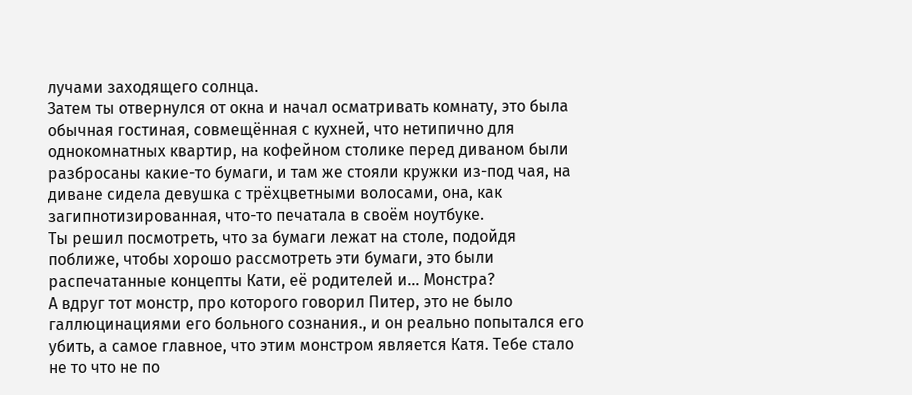лучами заходящего солнца.
Затем ты отвернулся от окна и начал осматривать комнату, это была обычная гостиная, совмещённая с кухней, что нетипично для однокомнатных квартир, на кофейном столике перед диваном были разбросаны какие-то бумаги, и там же стояли кружки из-под чая, на диване сидела девушка с трёхцветными волосами, она, как загипнотизированная, что-то печатала в своём ноутбуке.
Ты решил посмотреть, что за бумаги лежат на столе, подойдя поближе, чтобы хорошо рассмотреть эти бумаги, это были распечатанные концепты Кати, её родителей и... Монстра?
А вдруг тот монстр, про которого говорил Питер, это не было галлюцинациями его больного сознания., и он реально попытался его убить, а самое главное, что этим монстром является Катя. Тебе стало не то что не по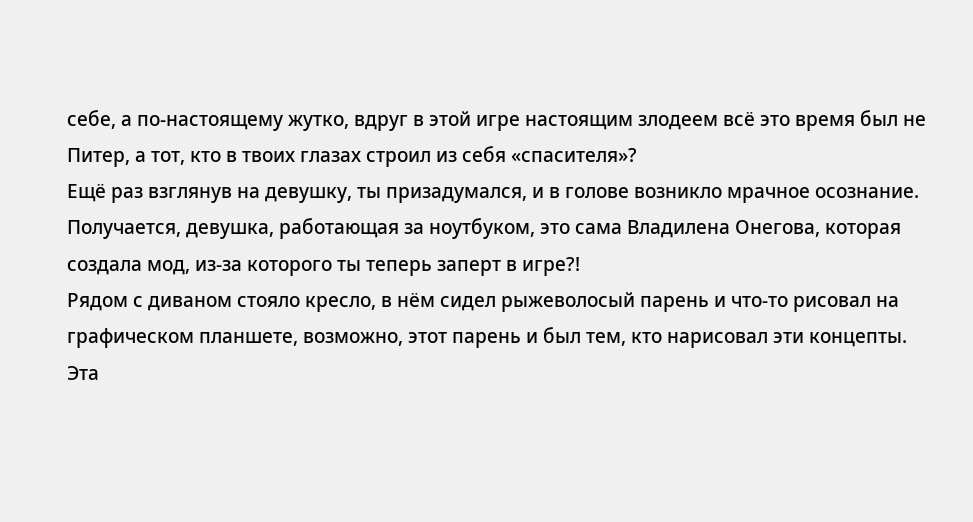себе, а по-настоящему жутко, вдруг в этой игре настоящим злодеем всё это время был не Питер, а тот, кто в твоих глазах строил из себя «спасителя»?
Ещё раз взглянув на девушку, ты призадумался, и в голове возникло мрачное осознание. Получается, девушка, работающая за ноутбуком, это сама Владилена Онегова, которая создала мод, из-за которого ты теперь заперт в игре?!
Рядом с диваном стояло кресло, в нём сидел рыжеволосый парень и что-то рисовал на графическом планшете, возможно, этот парень и был тем, кто нарисовал эти концепты.
Эта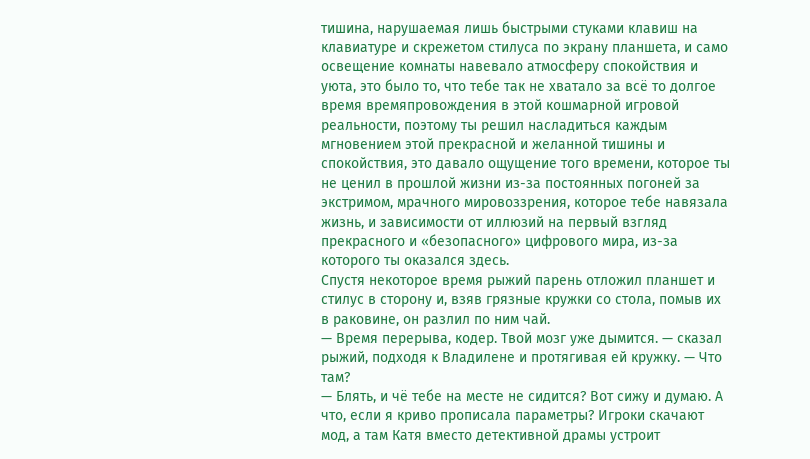тишина, нарушаемая лишь быстрыми стуками клавиш на клавиатуре и скрежетом стилуса по экрану планшета, и само освещение комнаты навевало атмосферу спокойствия и уюта, это было то, что тебе так не хватало за всё то долгое время времяпровождения в этой кошмарной игровой реальности, поэтому ты решил насладиться каждым мгновением этой прекрасной и желанной тишины и спокойствия, это давало ощущение того времени, которое ты не ценил в прошлой жизни из-за постоянных погоней за экстримом, мрачного мировоззрения, которое тебе навязала жизнь, и зависимости от иллюзий на первый взгляд прекрасного и «безопасного» цифрового мира, из-за которого ты оказался здесь.
Спустя некоторое время рыжий парень отложил планшет и стилус в сторону и, взяв грязные кружки со стола, помыв их в раковине, он разлил по ним чай.
— Время перерыва, кодер. Твой мозг уже дымится. — сказал рыжий, подходя к Владилене и протягивая ей кружку. — Что там?
— Блять, и чё тебе на месте не сидится? Вот сижу и думаю. А что, если я криво прописала параметры? Игроки скачают мод, а там Катя вместо детективной драмы устроит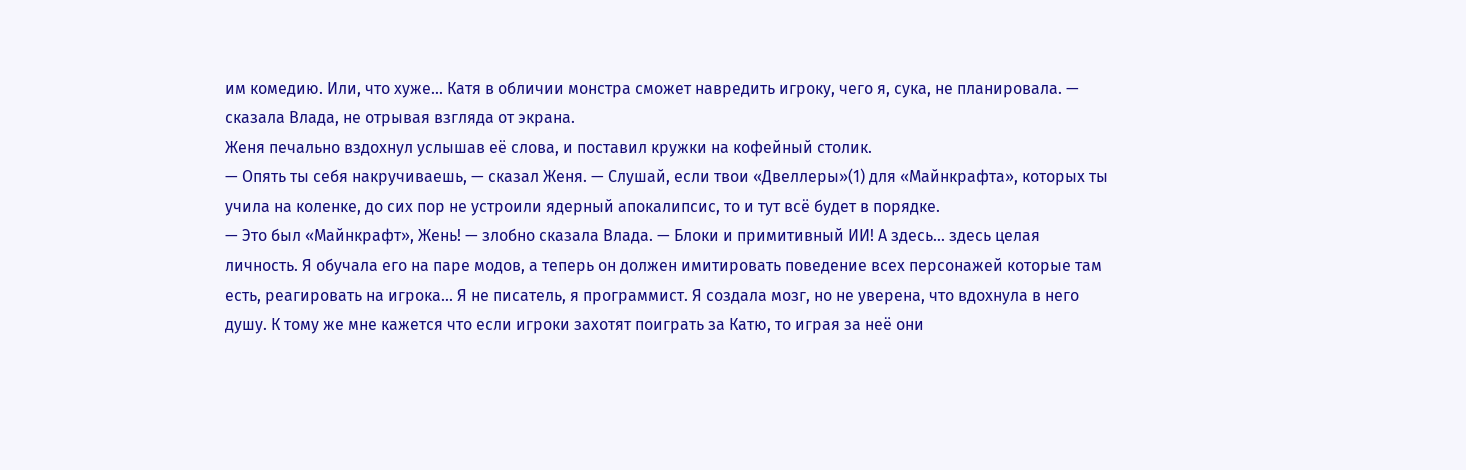им комедию. Или, что хуже... Катя в обличии монстра сможет навредить игроку, чего я, сука, не планировала. — сказала Влада, не отрывая взгляда от экрана.
Женя печально вздохнул услышав её слова, и поставил кружки на кофейный столик.
— Опять ты себя накручиваешь, — сказал Женя. — Слушай, если твои «Двеллеры»(1) для «Майнкрафта», которых ты учила на коленке, до сих пор не устроили ядерный апокалипсис, то и тут всё будет в порядке.
— Это был «Майнкрафт», Жень! — злобно сказала Влада. — Блоки и примитивный ИИ! А здесь... здесь целая личность. Я обучала его на паре модов, а теперь он должен имитировать поведение всех персонажей которые там есть, реагировать на игрока... Я не писатель, я программист. Я создала мозг, но не уверена, что вдохнула в него душу. К тому же мне кажется что если игроки захотят поиграть за Катю, то играя за неё они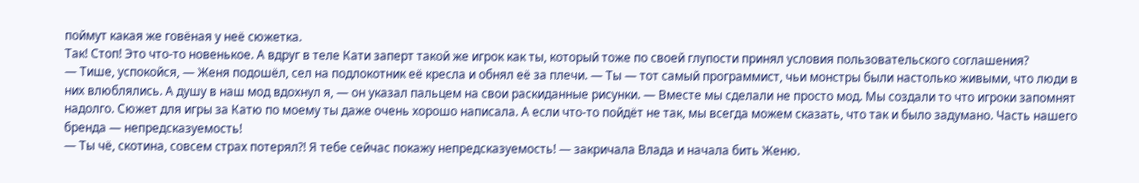поймут какая же говёная у неё сюжетка.
Так! Стоп! Это что-то новенькое. А вдруг в теле Кати заперт такой же игрок как ты, который тоже по своей глупости принял условия пользовательского соглашения?
— Тише, успокойся, — Женя подошёл, сел на подлокотник её кресла и обнял её за плечи. — Ты — тот самый программист, чьи монстры были настолько живыми, что люди в них влюблялись. А душу в наш мод вдохнул я, — он указал пальцем на свои раскиданные рисунки. — Вместе мы сделали не просто мод. Мы создали то что игроки запомнят надолго. Сюжет для игры за Катю по моему ты даже очень хорошо написала. А если что-то пойдёт не так, мы всегда можем сказать, что так и было задумано. Часть нашего бренда — непредсказуемость!
— Ты чё, скотина, совсем страх потерял?! Я тебе сейчас покажу непредсказуемость! — закричала Влада и начала бить Женю.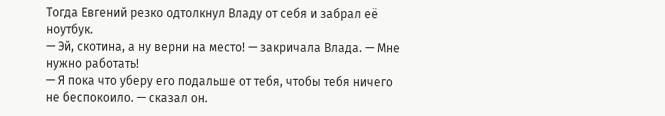Тогда Евгений резко одтолкнул Владу от себя и забрал её ноутбук.
— Эй, скотина, а ну верни на место! — закричала Влада. — Мне нужно работать!
— Я пока что уберу его подальше от тебя, чтобы тебя ничего не беспокоило. — сказал он.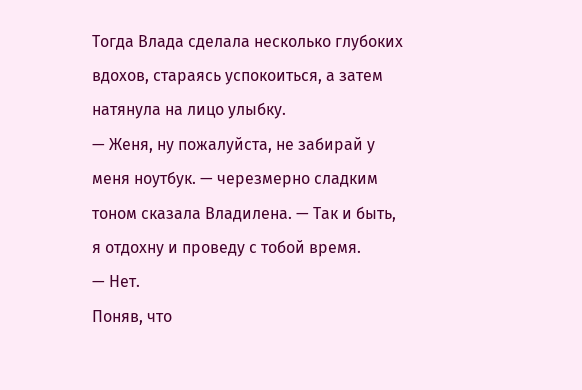Тогда Влада сделала несколько глубоких вдохов, стараясь успокоиться, а затем натянула на лицо улыбку.
— Женя, ну пожалуйста, не забирай у меня ноутбук. — черезмерно сладким тоном сказала Владилена. — Так и быть, я отдохну и проведу с тобой время.
— Нет.
Поняв, что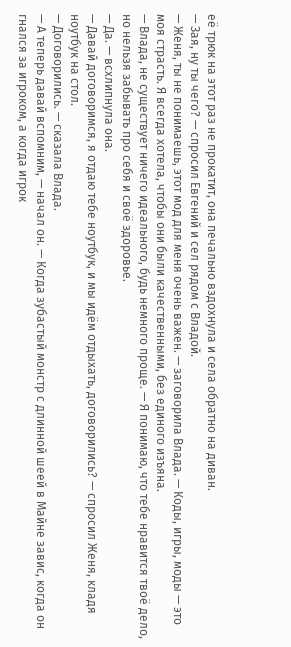её трюк на этот раз не прокатит, она печально вздохнула и села обратно на диван.
— Зая, ну ты чего? — спросил Евгений и сел рядом с Владой.
— Женя, ты не понимаешь, этот мод для меня очень важен. — заговорила Влада. — Коды, игры, моды — это моя страсть. Я всегда хотела, чтобы они были качественными, без единого изъяна.
— Влада, не существует ничего идеального, будь немного проще. — Я понимаю, что тебе нравится твоё дело, но нельзя забывать про себя и своё здоровье.
— Да. — всхлипнула она.
— Давай договоримся, я отдаю тебе ноутбук, и мы идём отдыхать, договорились? — спросил Женя, кладя ноутбук на стол.
— Договорились. — сказала Влада.
— А теперь давай вспомним, — начал он. — Когда зубастый монстр с длинной шеей в Майне завис, когда он гнался за игроком, а когда игрок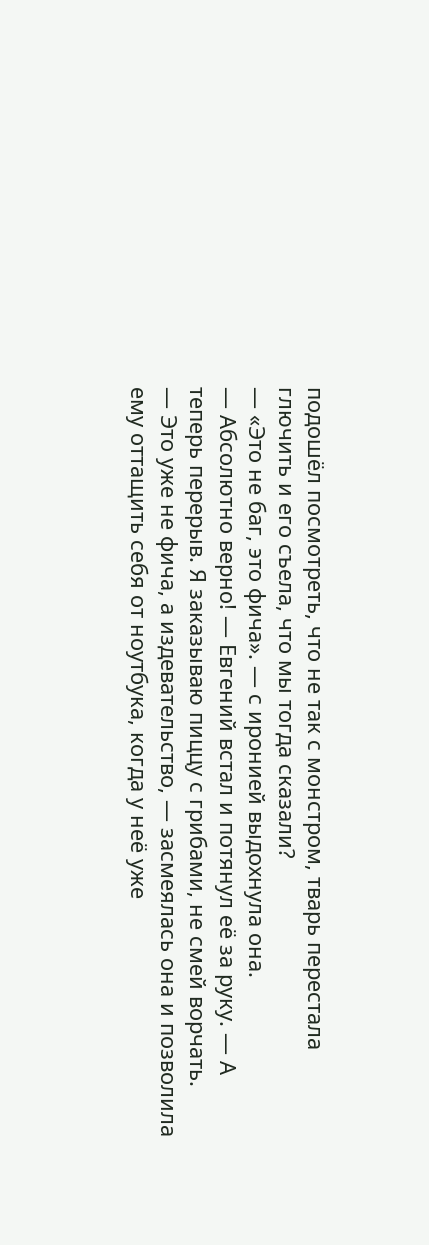подошёл посмотреть, что не так с монстром, тварь перестала глючить и его съела, что мы тогда сказали?
— «Это не баг, это фича». — с иронией выдохнула она.
— Абсолютно верно! — Евгений встал и потянул её за руку. — А теперь перерыв. Я заказываю пиццу с грибами, не смей ворчать.
— Это уже не фича, а издевательство, — засмеялась она и позволила ему оттащить себя от ноутбука, когда у неё уже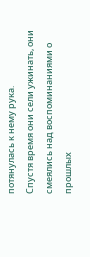потянулась к нему рука.
Спустя время они сели ужинать, они смеялись над воспоминаниями о прошлых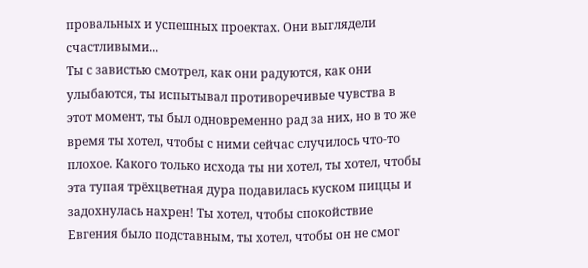провальных и успешных проектах. Они выглядели счастливыми...
Ты с завистью смотрел, как они радуются, как они улыбаются, ты испытывал противоречивые чувства в этот момент, ты был одновременно рад за них, но в то же время ты хотел, чтобы с ними сейчас случилось что-то плохое. Какого только исхода ты ни хотел, ты хотел, чтобы эта тупая трёхцветная дура подавилась куском пиццы и задохнулась нахрен! Ты хотел, чтобы спокойствие Евгения было подставным, ты хотел, чтобы он не смог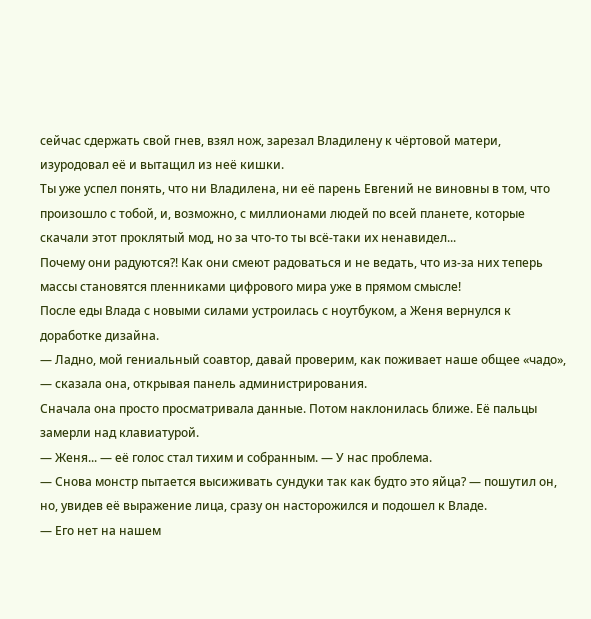сейчас сдержать свой гнев, взял нож, зарезал Владилену к чёртовой матери, изуродовал её и вытащил из неё кишки.
Ты уже успел понять, что ни Владилена, ни её парень Евгений не виновны в том, что произошло с тобой, и, возможно, с миллионами людей по всей планете, которые скачали этот проклятый мод, но за что-то ты всё-таки их ненавидел...
Почему они радуются?! Как они смеют радоваться и не ведать, что из-за них теперь массы становятся пленниками цифрового мира уже в прямом смысле!
После еды Влада с новыми силами устроилась с ноутбуком, а Женя вернулся к доработке дизайна.
— Ладно, мой гениальный соавтор, давай проверим, как поживает наше общее «чадо», — сказала она, открывая панель администрирования.
Сначала она просто просматривала данные. Потом наклонилась ближе. Её пальцы замерли над клавиатурой.
— Женя... — её голос стал тихим и собранным. — У нас проблема.
— Снова монстр пытается высиживать сундуки так как будто это яйца? — пошутил он, но, увидев её выражение лица, сразу он насторожился и подошел к Владе.
— Его нет на нашем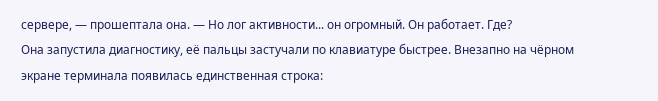сервере, — прошептала она. — Но лог активности... он огромный. Он работает. Где?
Она запустила диагностику, её пальцы застучали по клавиатуре быстрее. Внезапно на чёрном экране терминала появилась единственная строка: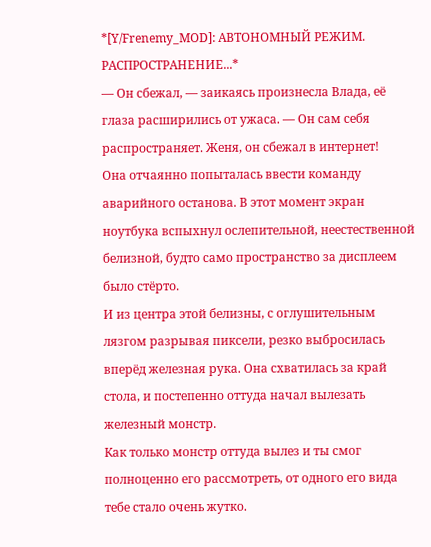*[Y/Frenemy_MOD]: АВТОНОМНЫЙ РЕЖИМ. РАСПРОСТРАНЕНИЕ...*
— Он сбежал, — заикаясь произнесла Влада, её глаза расширились от ужаса. — Он сам себя распространяет. Женя, он сбежал в интернет!
Она отчаянно попыталась ввести команду аварийного останова. В этот момент экран ноутбука вспыхнул ослепительной, неестественной белизной, будто само пространство за дисплеем было стёрто.
И из центра этой белизны, с оглушительным лязгом разрывая пиксели, резко выбросилась вперёд железная рука. Она схватилась за край стола, и постепенно оттуда начал вылезать железный монстр.
Как только монстр оттуда вылез и ты смог полноценно его рассмотреть, от одного его вида тебе стало очень жутко.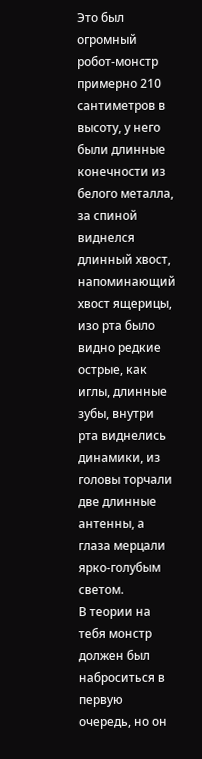Это был огромный робот-монстр примерно 210 сантиметров в высоту, у него были длинные конечности из белого металла, за спиной виднелся длинный хвост, напоминающий хвост ящерицы, изо рта было видно редкие острые, как иглы, длинные зубы, внутри рта виднелись динамики, из головы торчали две длинные антенны, а глаза мерцали ярко-голубым светом.
В теории на тебя монстр должен был наброситься в первую очередь, но он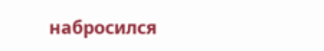набросился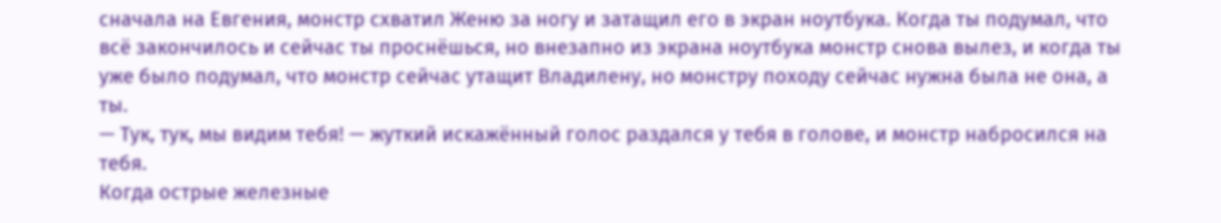сначала на Евгения, монстр схватил Женю за ногу и затащил его в экран ноутбука. Когда ты подумал, что всё закончилось и сейчас ты проснёшься, но внезапно из экрана ноутбука монстр снова вылез, и когда ты уже было подумал, что монстр сейчас утащит Владилену, но монстру походу сейчас нужна была не она, а ты.
— Тук, тук, мы видим тебя! — жуткий искажённый голос раздался у тебя в голове, и монстр набросился на тебя.
Когда острые железные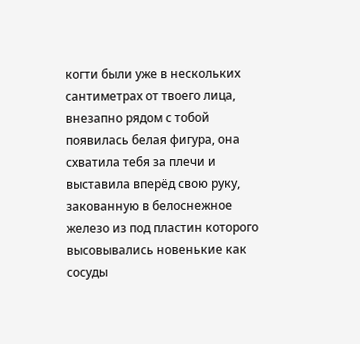когти были уже в нескольких сантиметрах от твоего лица, внезапно рядом с тобой появилась белая фигура, она схватила тебя за плечи и выставила вперёд свою руку, закованную в белоснежное железо из под пластин которого высовывались новенькие как сосуды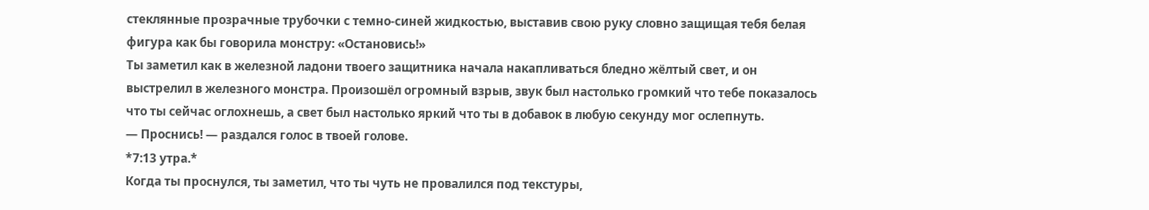стеклянные прозрачные трубочки с темно-синей жидкостью, выставив свою руку словно защищая тебя белая фигура как бы говорила монстру: «Остановись!»
Ты заметил как в железной ладони твоего защитника начала накапливаться бледно жёлтый свет, и он выстрелил в железного монстра. Произошёл огромный взрыв, звук был настолько громкий что тебе показалось что ты сейчас оглохнешь, а свет был настолько яркий что ты в добавок в любую секунду мог ослепнуть.
— Проснись! — раздался голос в твоей голове.
*7:13 утра.*
Когда ты проснулся, ты заметил, что ты чуть не провалился под текстуры,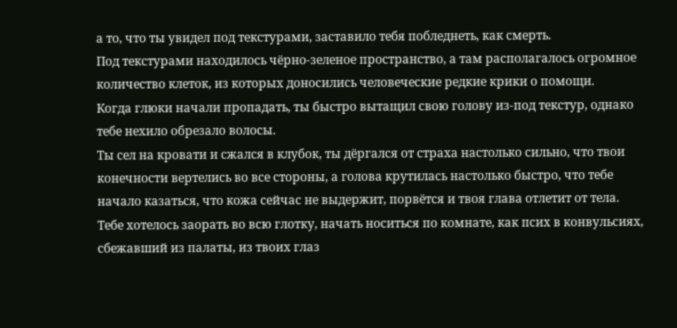а то, что ты увидел под текстурами, заставило тебя побледнеть, как смерть.
Под текстурами находилось чёрно-зеленое пространство, а там располагалось огромное количество клеток, из которых доносились человеческие редкие крики о помощи.
Когда глюки начали пропадать, ты быстро вытащил свою голову из-под текстур, однако тебе нехило обрезало волосы.
Ты сел на кровати и сжался в клубок, ты дёргался от страха настолько сильно, что твои конечности вертелись во все стороны, а голова крутилась настолько быстро, что тебе начало казаться, что кожа сейчас не выдержит, порвётся и твоя глава отлетит от тела.
Тебе хотелось заорать во всю глотку, начать носиться по комнате, как псих в конвульсиях, сбежавший из палаты, из твоих глаз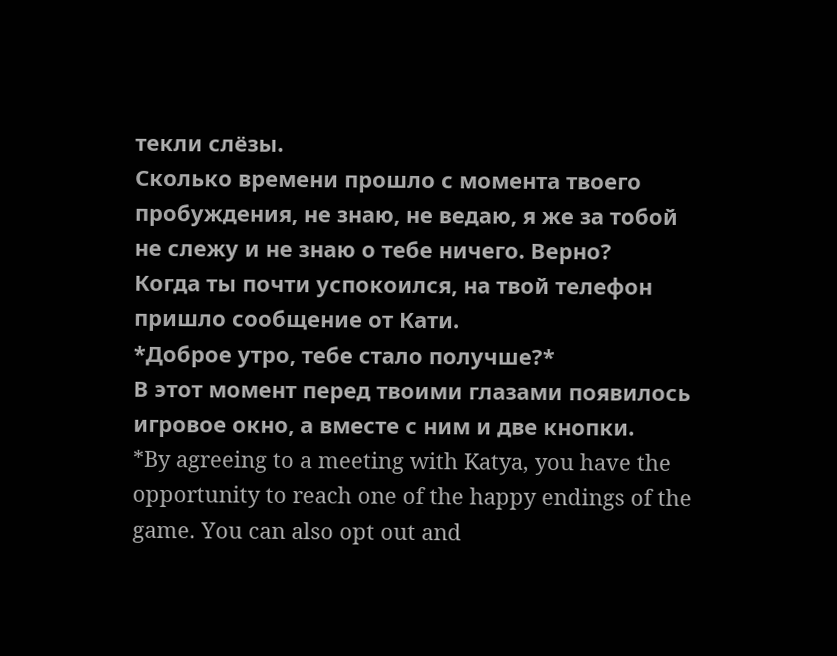текли слёзы.
Сколько времени прошло с момента твоего пробуждения, не знаю, не ведаю, я же за тобой не слежу и не знаю о тебе ничего. Верно?
Когда ты почти успокоился, на твой телефон пришло сообщение от Кати.
*Доброе утро, тебе стало получше?*
В этот момент перед твоими глазами появилось игровое окно, а вместе с ним и две кнопки.
*By agreeing to a meeting with Katya, you have the opportunity to reach one of the happy endings of the game. You can also opt out and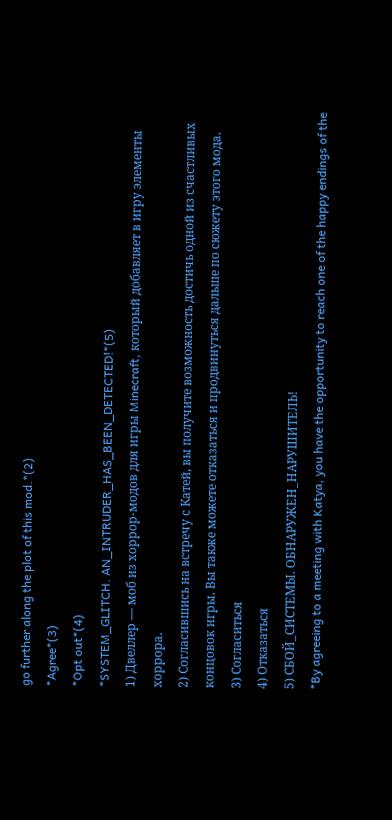go further along the plot of this mod.*(2)
*Agree*(3)
*Opt out*(4)
*SYSTEM_GLITCH. AN_INTRUDER_HAS_BEEN_DETECTED!*(5)
1) Двеллер — моб из хоррор-модов для игры Minecraft, который добавляет в игру элементы хоррора.
2) Согласившись на встречу с Катей, вы получите возможность достичь одной из счастливых концовок игры. Вы также можете отказаться и продвинуться дальше по сюжету этого мода.
3) Согласиться
4) Отказаться
5) СБОЙ_СИСТЕМЫ. ОБНАРУЖЕН_НАРУШИТЕЛЬ!
*By agreeing to a meeting with Katya, you have the opportunity to reach one of the happy endings of the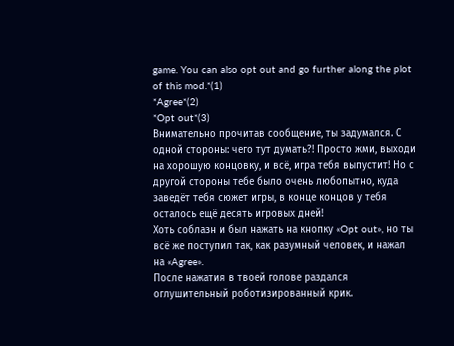game. You can also opt out and go further along the plot of this mod.*(1)
*Agree*(2)
*Opt out*(3)
Внимательно прочитав сообщение, ты задумался. С одной стороны: чего тут думать?! Просто жми, выходи на хорошую концовку, и всё, игра тебя выпустит! Но с другой стороны тебе было очень любопытно, куда заведёт тебя сюжет игры, в конце концов у тебя осталось ещё десять игровых дней!
Хоть соблазн и был нажать на кнопку «Opt out», но ты всё же поступил так, как разумный человек, и нажал на «Agree».
После нажатия в твоей голове раздался оглушительный роботизированный крик.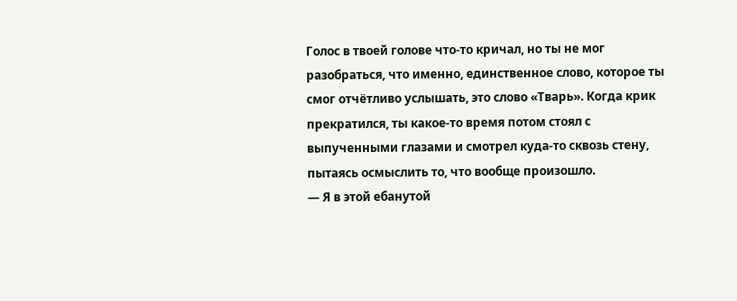Голос в твоей голове что-то кричал, но ты не мог разобраться, что именно, единственное слово, которое ты смог отчётливо услышать, это слово «Тварь». Когда крик прекратился, ты какое-то время потом стоял с выпученными глазами и смотрел куда-то сквозь стену, пытаясь осмыслить то, что вообще произошло.
— Я в этой ебанутой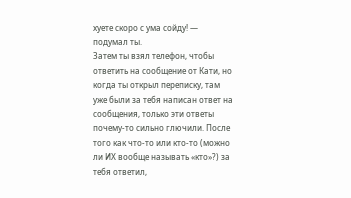хуете скоро с ума сойду! — подумал ты.
Затем ты взял телефон, чтобы ответить на сообщение от Кати, но когда ты открыл переписку, там уже были за тебя написан ответ на сообщения, только эти ответы почему-то сильно глючили. После того как что-то или кто-то (можно ли ИХ вообще называть «кто»?) за тебя ответил,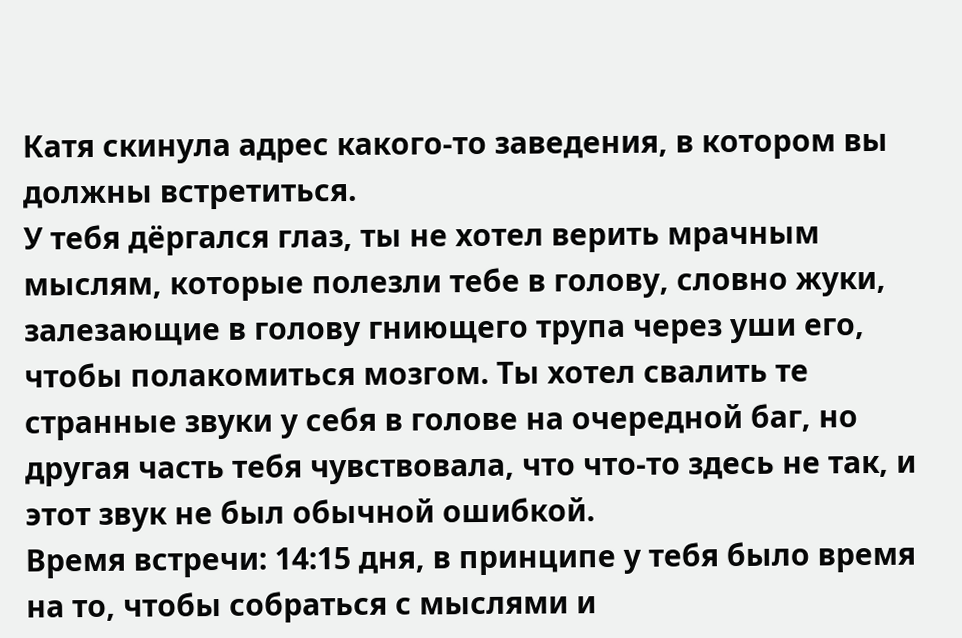Катя скинула адрес какого-то заведения, в котором вы должны встретиться.
У тебя дёргался глаз, ты не хотел верить мрачным мыслям, которые полезли тебе в голову, словно жуки, залезающие в голову гниющего трупа через уши его, чтобы полакомиться мозгом. Ты хотел свалить те странные звуки у себя в голове на очередной баг, но другая часть тебя чувствовала, что что-то здесь не так, и этот звук не был обычной ошибкой.
Время встречи: 14:15 дня, в принципе у тебя было время на то, чтобы собраться с мыслями и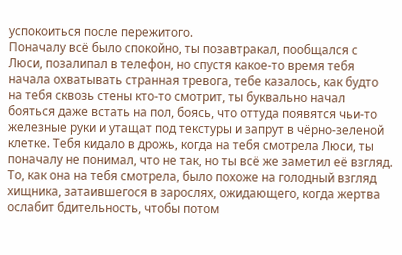успокоиться после пережитого.
Поначалу всё было спокойно, ты позавтракал, пообщался с Люси, позалипал в телефон, но спустя какое-то время тебя начала охватывать странная тревога, тебе казалось, как будто на тебя сквозь стены кто-то смотрит, ты буквально начал бояться даже встать на пол, боясь, что оттуда появятся чьи-то железные руки и утащат под текстуры и запрут в чёрно-зеленой клетке. Тебя кидало в дрожь, когда на тебя смотрела Люси, ты поначалу не понимал, что не так, но ты всё же заметил её взгляд. То, как она на тебя смотрела, было похоже на голодный взгляд хищника, затаившегося в зарослях, ожидающего, когда жертва ослабит бдительность, чтобы потом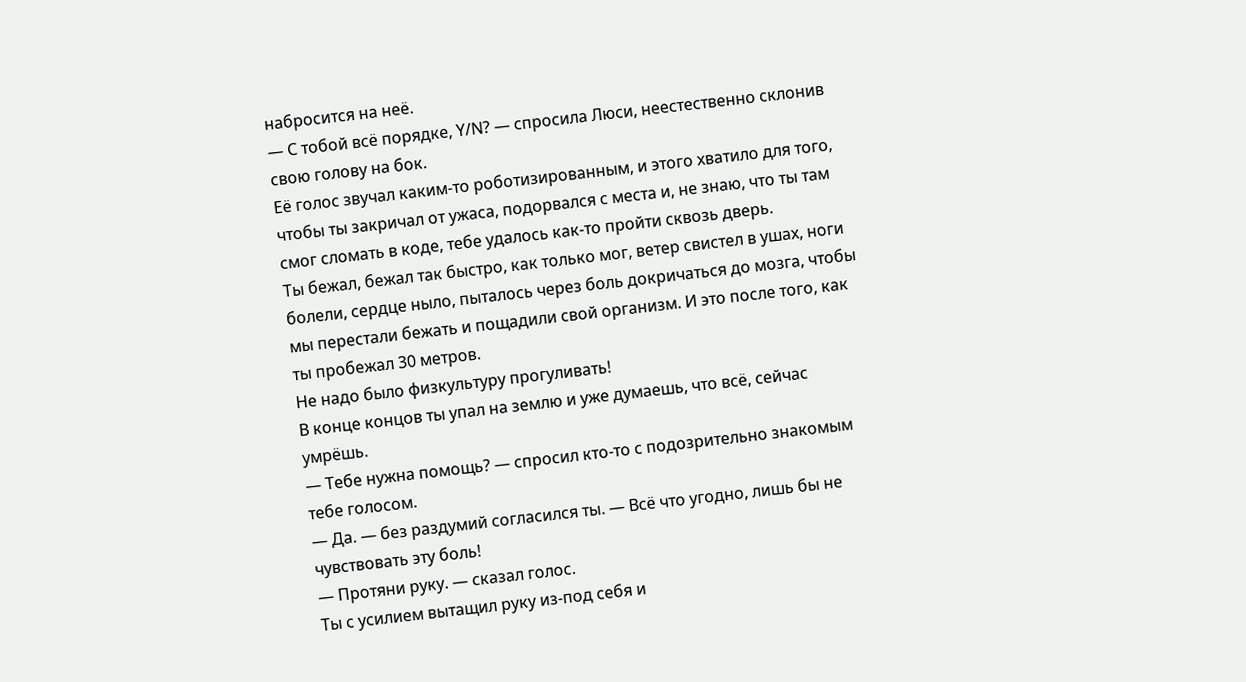набросится на неё.
— С тобой всё порядке, Y/N? — спросила Люси, неестественно склонив свою голову на бок.
Её голос звучал каким-то роботизированным, и этого хватило для того, чтобы ты закричал от ужаса, подорвался с места и, не знаю, что ты там смог сломать в коде, тебе удалось как-то пройти сквозь дверь.
Ты бежал, бежал так быстро, как только мог, ветер свистел в ушах, ноги болели, сердце ныло, пыталось через боль докричаться до мозга, чтобы мы перестали бежать и пощадили свой организм. И это после того, как ты пробежал 30 метров.
Не надо было физкультуру прогуливать!
В конце концов ты упал на землю и уже думаешь, что всё, сейчас умрёшь.
— Тебе нужна помощь? — спросил кто-то с подозрительно знакомым тебе голосом.
— Да. — без раздумий согласился ты. — Всё что угодно, лишь бы не чувствовать эту боль!
— Протяни руку. — сказал голос.
Ты с усилием вытащил руку из-под себя и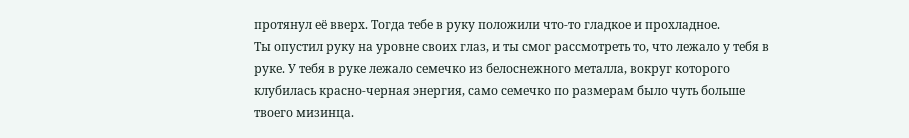протянул её вверх. Тогда тебе в руку положили что-то гладкое и прохладное.
Ты опустил руку на уровне своих глаз, и ты смог рассмотреть то, что лежало у тебя в руке. У тебя в руке лежало семечко из белоснежного металла, вокруг которого клубилась красно-черная энергия, само семечко по размерам было чуть больше твоего мизинца.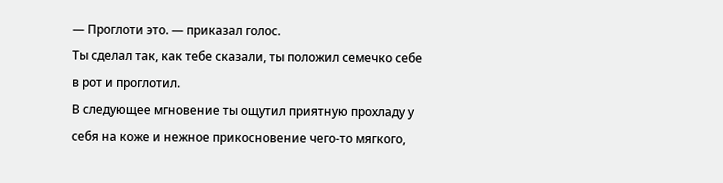— Проглоти это. — приказал голос.
Ты сделал так, как тебе сказали, ты положил семечко себе в рот и проглотил.
В следующее мгновение ты ощутил приятную прохладу у себя на коже и нежное прикосновение чего-то мягкого,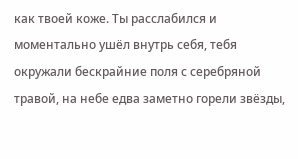как твоей коже. Ты расслабился и моментально ушёл внутрь себя, тебя окружали бескрайние поля с серебряной травой, на небе едва заметно горели звёзды,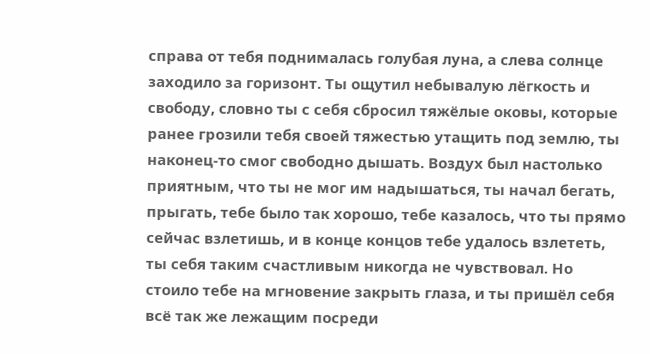справа от тебя поднималась голубая луна, а слева солнце заходило за горизонт. Ты ощутил небывалую лёгкость и свободу, словно ты с себя сбросил тяжёлые оковы, которые ранее грозили тебя своей тяжестью утащить под землю, ты наконец-то смог свободно дышать. Воздух был настолько приятным, что ты не мог им надышаться, ты начал бегать, прыгать, тебе было так хорошо, тебе казалось, что ты прямо сейчас взлетишь, и в конце концов тебе удалось взлететь, ты себя таким счастливым никогда не чувствовал. Но стоило тебе на мгновение закрыть глаза, и ты пришёл себя всё так же лежащим посреди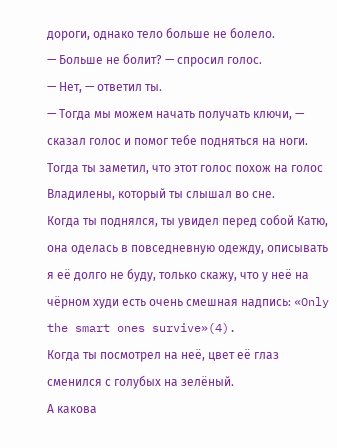дороги, однако тело больше не болело.
— Больше не болит? — спросил голос.
— Нет, — ответил ты.
— Тогда мы можем начать получать ключи, — сказал голос и помог тебе подняться на ноги.
Тогда ты заметил, что этот голос похож на голос Владилены, который ты слышал во сне.
Когда ты поднялся, ты увидел перед собой Катю, она оделась в повседневную одежду, описывать я её долго не буду, только скажу, что у неё на чёрном худи есть очень смешная надпись: «Only the smart ones survive»(4).
Когда ты посмотрел на неё, цвет её глаз сменился с голубых на зелёный.
А какова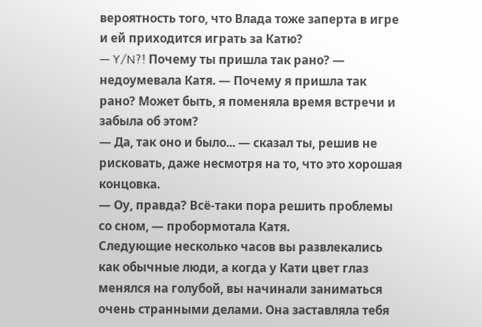вероятность того, что Влада тоже заперта в игре и ей приходится играть за Катю?
— Y/N?! Почему ты пришла так рано? — недоумевала Катя. — Почему я пришла так рано? Может быть, я поменяла время встречи и забыла об этом?
— Да, так оно и было... — сказал ты, решив не рисковать, даже несмотря на то, что это хорошая концовка.
— Оу, правда? Всё-таки пора решить проблемы со сном, — пробормотала Катя.
Следующие несколько часов вы развлекались как обычные люди, а когда у Кати цвет глаз менялся на голубой, вы начинали заниматься очень странными делами. Она заставляла тебя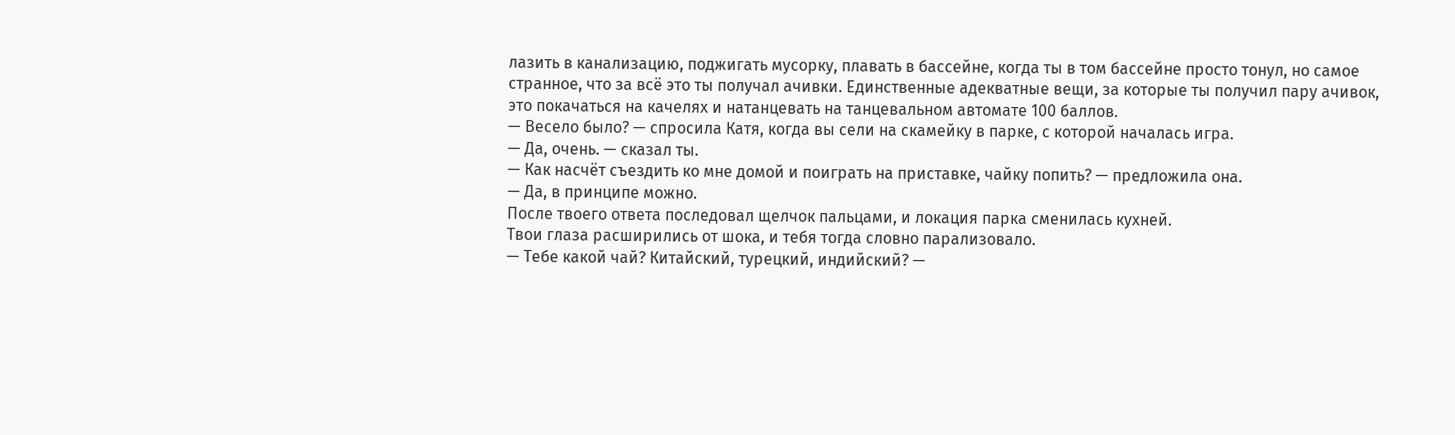лазить в канализацию, поджигать мусорку, плавать в бассейне, когда ты в том бассейне просто тонул, но самое странное, что за всё это ты получал ачивки. Единственные адекватные вещи, за которые ты получил пару ачивок, это покачаться на качелях и натанцевать на танцевальном автомате 100 баллов.
— Весело было? — спросила Катя, когда вы сели на скамейку в парке, с которой началась игра.
— Да, очень. — сказал ты.
— Как насчёт съездить ко мне домой и поиграть на приставке, чайку попить? — предложила она.
— Да, в принципе можно.
После твоего ответа последовал щелчок пальцами, и локация парка сменилась кухней.
Твои глаза расширились от шока, и тебя тогда словно парализовало.
— Тебе какой чай? Китайский, турецкий, индийский? —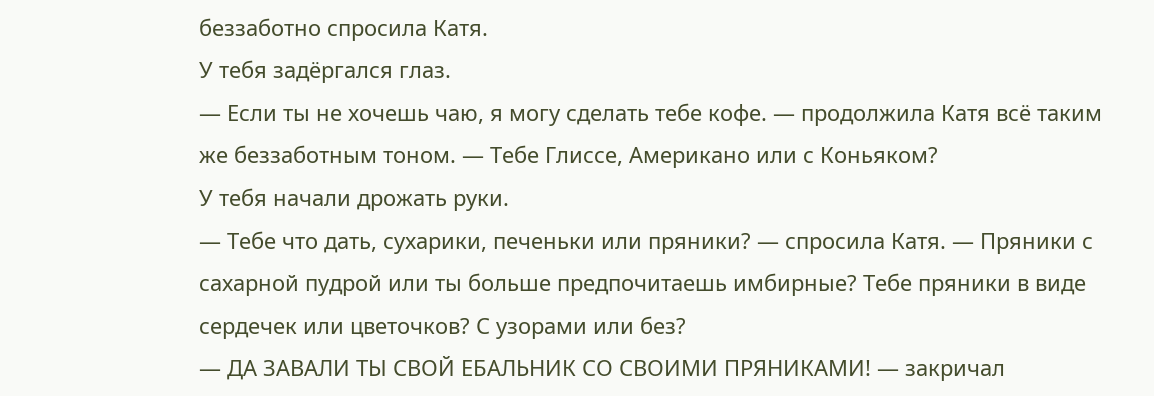беззаботно спросила Катя.
У тебя задёргался глаз.
— Если ты не хочешь чаю, я могу сделать тебе кофе. — продолжила Катя всё таким же беззаботным тоном. — Тебе Глиссе, Американо или с Коньяком?
У тебя начали дрожать руки.
— Тебе что дать, сухарики, печеньки или пряники? — спросила Катя. — Пряники с сахарной пудрой или ты больше предпочитаешь имбирные? Тебе пряники в виде сердечек или цветочков? С узорами или без?
— ДА ЗАВАЛИ ТЫ СВОЙ ЕБАЛЬНИК СО СВОИМИ ПРЯНИКАМИ! — закричал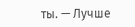ты. — Лучше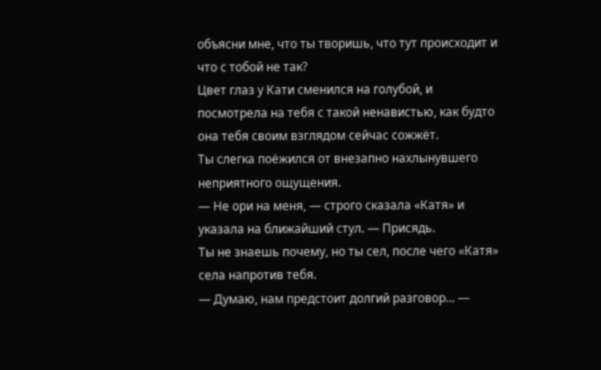объясни мне, что ты творишь, что тут происходит и что с тобой не так?
Цвет глаз у Кати сменился на голубой, и посмотрела на тебя с такой ненавистью, как будто она тебя своим взглядом сейчас сожжёт.
Ты слегка поёжился от внезапно нахлынувшего неприятного ощущения.
— Не ори на меня, — строго сказала «Катя» и указала на ближайший стул. — Присядь.
Ты не знаешь почему, но ты сел, после чего «Катя» села напротив тебя.
— Думаю, нам предстоит долгий разговор... —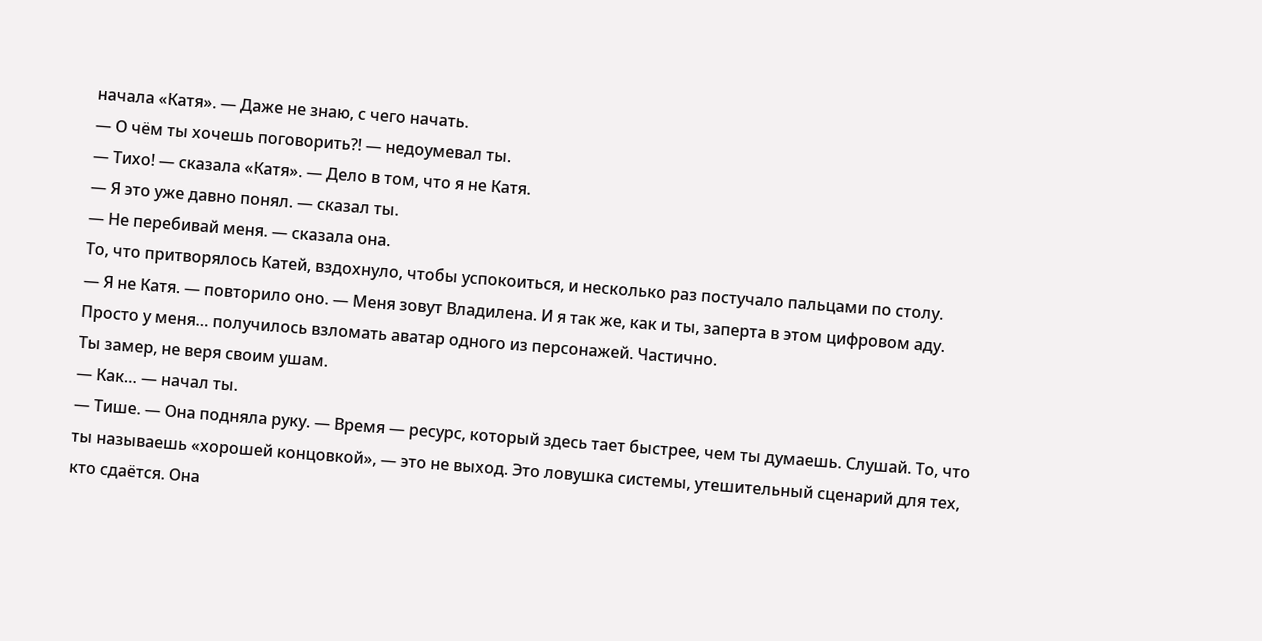начала «Катя». — Даже не знаю, с чего начать.
— О чём ты хочешь поговорить?! — недоумевал ты.
— Тихо! — сказала «Катя». — Дело в том, что я не Катя.
— Я это уже давно понял. — сказал ты.
— Не перебивай меня. — сказала она.
То, что притворялось Катей, вздохнуло, чтобы успокоиться, и несколько раз постучало пальцами по столу.
— Я не Катя. — повторило оно. — Меня зовут Владилена. И я так же, как и ты, заперта в этом цифровом аду. Просто у меня… получилось взломать аватар одного из персонажей. Частично.
Ты замер, не веря своим ушам.
— Как… — начал ты.
— Тише. — Она подняла руку. — Время — ресурс, который здесь тает быстрее, чем ты думаешь. Слушай. То, что ты называешь «хорошей концовкой», — это не выход. Это ловушка системы, утешительный сценарий для тех, кто сдаётся. Она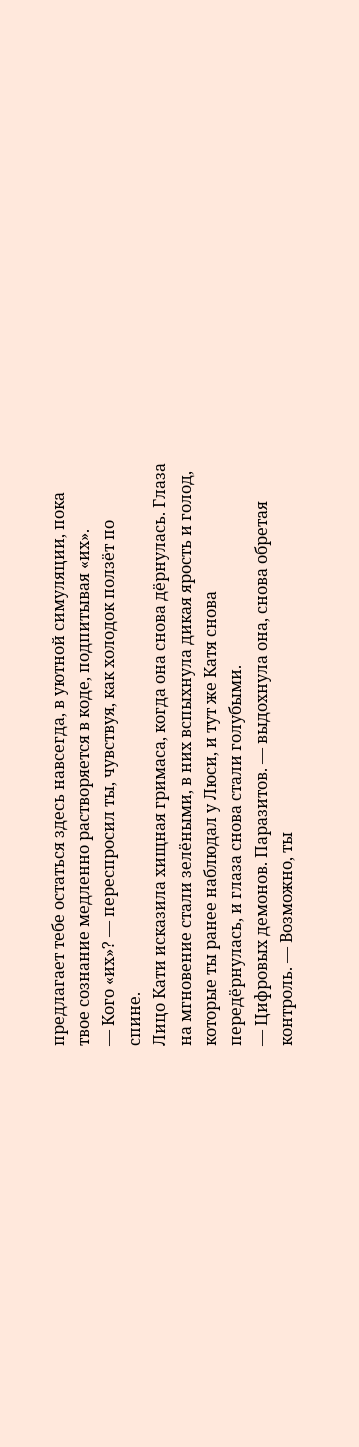предлагает тебе остаться здесь навсегда, в уютной симуляции, пока твое сознание медленно растворяется в коде, подпитывая «их».
— Кого «их»? — переспросил ты, чувствуя, как холодок ползёт по спине.
Лицо Кати исказила хищная гримаса, когда она снова дёрнулась. Глаза на мгновение стали зелёными, в них вспыхнула дикая ярость и голод, которые ты ранее наблюдал у Люси, и тут же Катя снова передёрнулась, и глаза снова стали голубыми.
— Цифровых демонов. Паразитов. — выдохнула она, снова обретая контроль. — Возможно, ты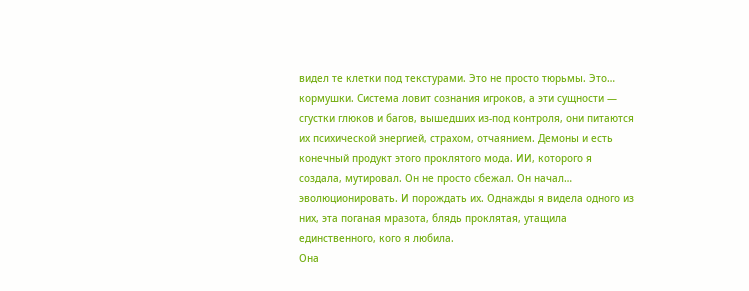видел те клетки под текстурами. Это не просто тюрьмы. Это… кормушки. Система ловит сознания игроков, а эти сущности — сгустки глюков и багов, вышедших из-под контроля, они питаются их психической энергией, страхом, отчаянием. Демоны и есть конечный продукт этого проклятого мода. ИИ, которого я создала, мутировал. Он не просто сбежал. Он начал… эволюционировать. И порождать их. Однажды я видела одного из них, эта поганая мразота, блядь проклятая, утащила единственного, кого я любила.
Она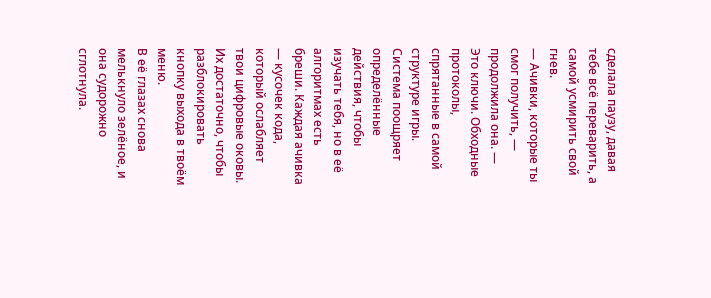сделала паузу, давая тебе всё переварить, а самой усмирить свой гнев.
— Ачивки, которые ты смог получить, — продолжила она. — Это ключи. Обходные протоколы, спрятанные в самой структуре игры. Система поощряет определённые действия, чтобы изучать тебя, но в её алгоритмах есть бреши. Каждая ачивка — кусочек кода, который ослабляет твои цифровые оковы. Их достаточно, чтобы разблокировать кнопку выхода в твоём меню.
В её глазах снова мелькнуло зелёное, и она судорожно сглотнула.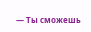— Ты сможешь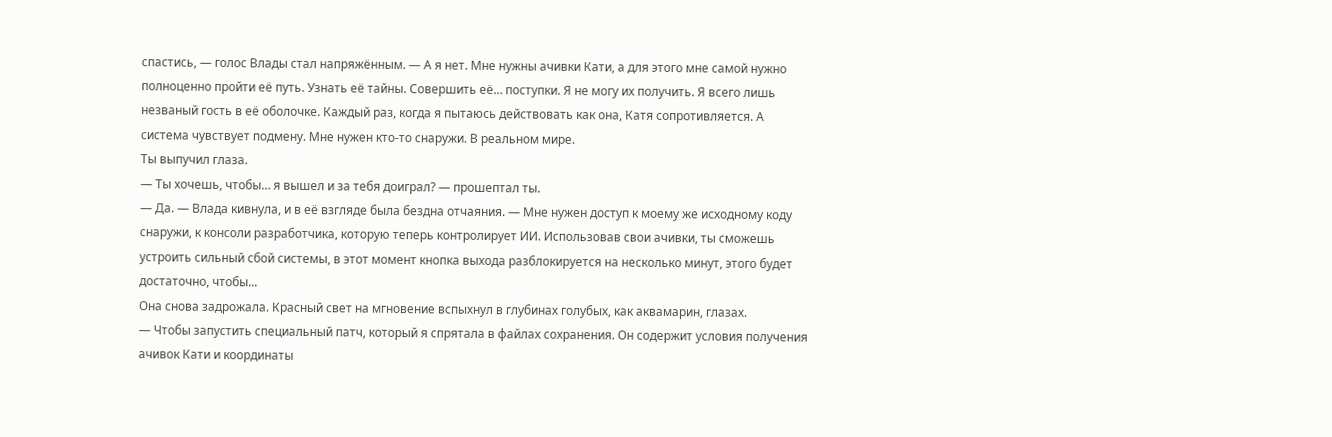спастись, — голос Влады стал напряжённым. — А я нет. Мне нужны ачивки Кати, а для этого мне самой нужно полноценно пройти её путь. Узнать её тайны. Совершить её… поступки. Я не могу их получить. Я всего лишь незваный гость в её оболочке. Каждый раз, когда я пытаюсь действовать как она, Катя сопротивляется. А система чувствует подмену. Мне нужен кто-то снаружи. В реальном мире.
Ты выпучил глаза.
— Ты хочешь, чтобы… я вышел и за тебя доиграл? — прошептал ты.
— Да. — Влада кивнула, и в её взгляде была бездна отчаяния. — Мне нужен доступ к моему же исходному коду снаружи, к консоли разработчика, которую теперь контролирует ИИ. Использовав свои ачивки, ты сможешь устроить сильный сбой системы, в этот момент кнопка выхода разблокируется на несколько минут, этого будет достаточно, чтобы...
Она снова задрожала. Красный свет на мгновение вспыхнул в глубинах голубых, как аквамарин, глазах.
— Чтобы запустить специальный патч, который я спрятала в файлах сохранения. Он содержит условия получения ачивок Кати и координаты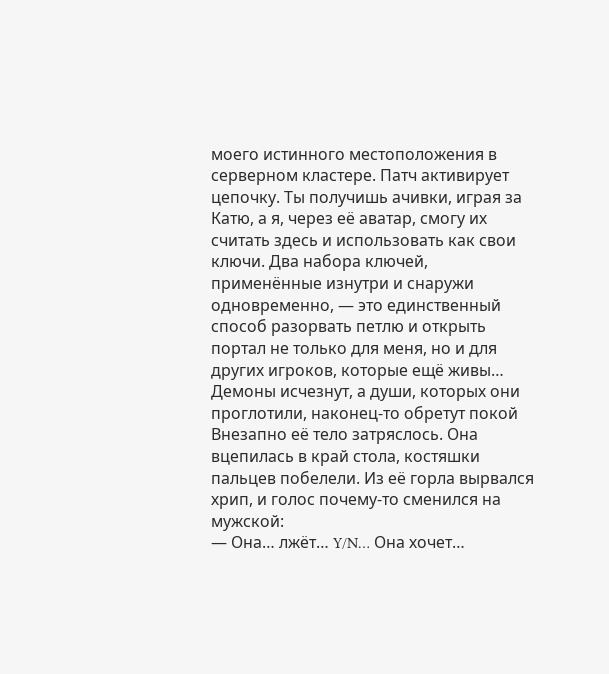моего истинного местоположения в серверном кластере. Патч активирует цепочку. Ты получишь ачивки, играя за Катю, а я, через её аватар, смогу их считать здесь и использовать как свои ключи. Два набора ключей, применённые изнутри и снаружи одновременно, — это единственный способ разорвать петлю и открыть портал не только для меня, но и для других игроков, которые ещё живы… Демоны исчезнут, а души, которых они проглотили, наконец-то обретут покой
Внезапно её тело затряслось. Она вцепилась в край стола, костяшки пальцев побелели. Из её горла вырвался хрип, и голос почему-то сменился на мужской:
— Она… лжёт… Y/N… Она хочет…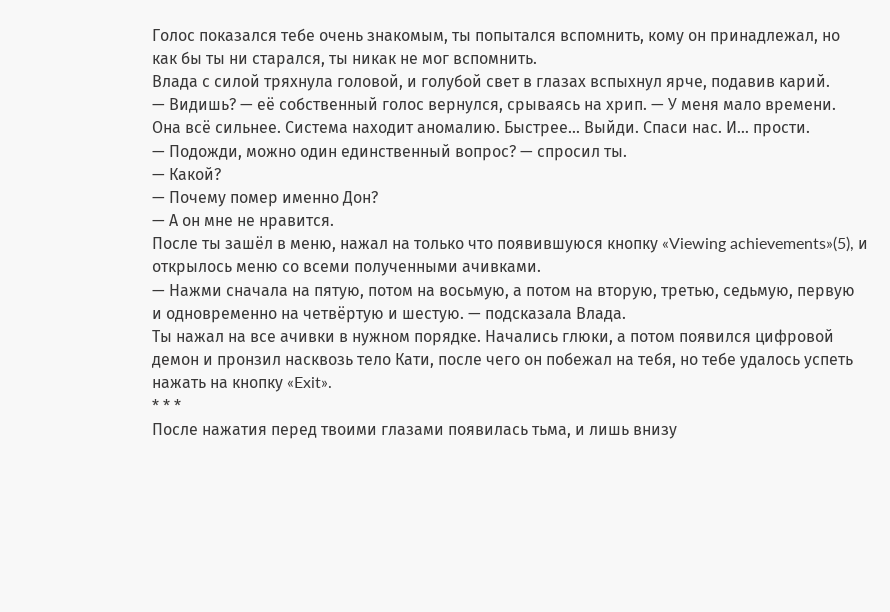Голос показался тебе очень знакомым, ты попытался вспомнить, кому он принадлежал, но как бы ты ни старался, ты никак не мог вспомнить.
Влада с силой тряхнула головой, и голубой свет в глазах вспыхнул ярче, подавив карий.
— Видишь? — её собственный голос вернулся, срываясь на хрип. — У меня мало времени. Она всё сильнее. Система находит аномалию. Быстрее... Выйди. Спаси нас. И… прости.
— Подожди, можно один единственный вопрос? — спросил ты.
— Какой?
— Почему помер именно Дон?
— А он мне не нравится.
После ты зашёл в меню, нажал на только что появившуюся кнопку «Viewing achievements»(5), и открылось меню со всеми полученными ачивками.
— Нажми сначала на пятую, потом на восьмую, а потом на вторую, третью, седьмую, первую и одновременно на четвёртую и шестую. — подсказала Влада.
Ты нажал на все ачивки в нужном порядке. Начались глюки, а потом появился цифровой демон и пронзил насквозь тело Кати, после чего он побежал на тебя, но тебе удалось успеть нажать на кнопку «Exit».
* * *
После нажатия перед твоими глазами появилась тьма, и лишь внизу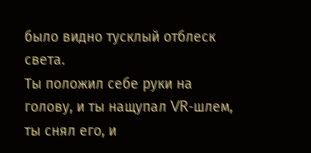было видно тусклый отблеск света.
Ты положил себе руки на голову, и ты нащупал VR-шлем, ты снял его, и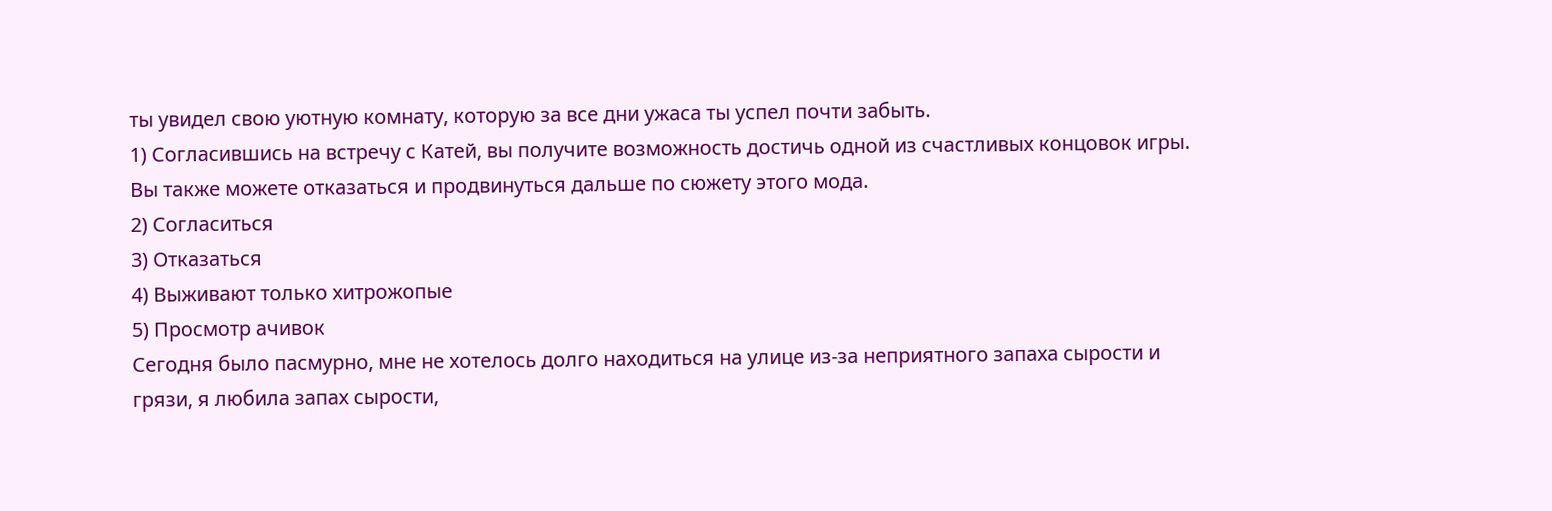ты увидел свою уютную комнату, которую за все дни ужаса ты успел почти забыть.
1) Согласившись на встречу с Катей, вы получите возможность достичь одной из счастливых концовок игры. Вы также можете отказаться и продвинуться дальше по сюжету этого мода.
2) Согласиться
3) Отказаться
4) Выживают только хитрожопые
5) Просмотр ачивок
Сегодня было пасмурно, мне не хотелось долго находиться на улице из-за неприятного запаха сырости и грязи, я любила запах сырости,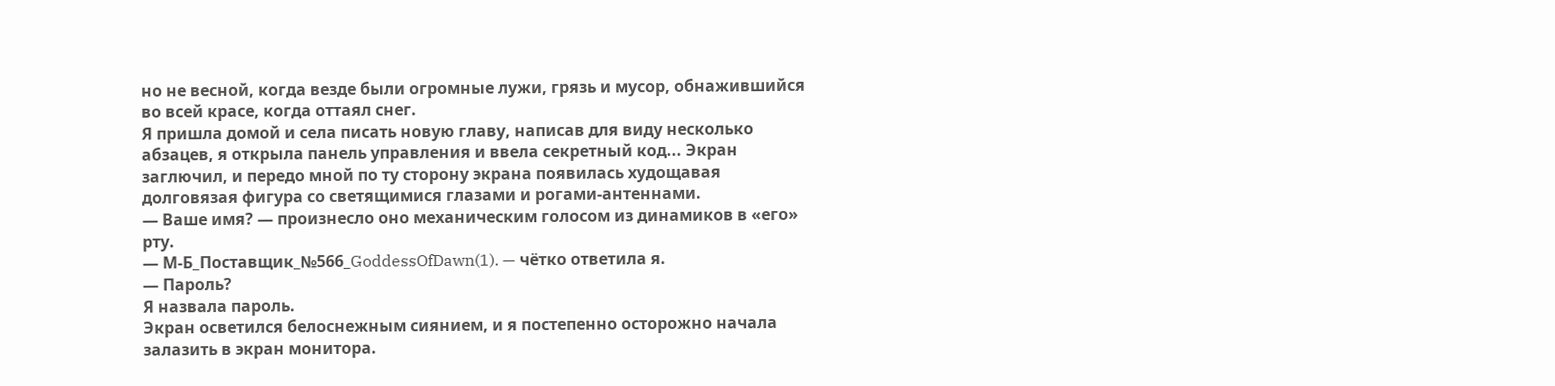но не весной, когда везде были огромные лужи, грязь и мусор, обнажившийся во всей красе, когда оттаял снег.
Я пришла домой и села писать новую главу, написав для виду несколько абзацев, я открыла панель управления и ввела секретный код... Экран заглючил, и передо мной по ту сторону экрана появилась худощавая долговязая фигура со светящимися глазами и рогами-антеннами.
— Ваше имя? — произнесло оно механическим голосом из динамиков в «его» рту.
— М-Б_Поставщик_№566_GoddessOfDawn(1). — чётко ответила я.
— Пароль?
Я назвала пароль.
Экран осветился белоснежным сиянием, и я постепенно осторожно начала залазить в экран монитора.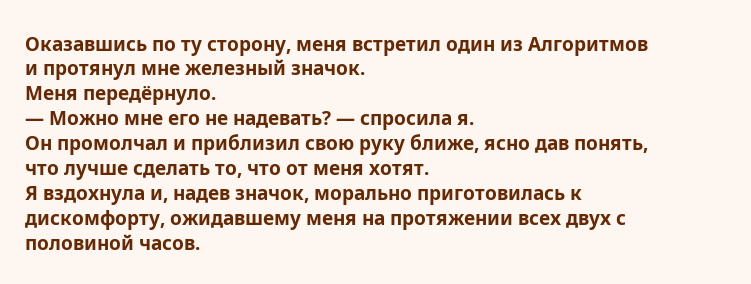Оказавшись по ту сторону, меня встретил один из Алгоритмов и протянул мне железный значок.
Меня передёрнуло.
— Можно мне его не надевать? — спросила я.
Он промолчал и приблизил свою руку ближе, ясно дав понять, что лучше сделать то, что от меня хотят.
Я вздохнула и, надев значок, морально приготовилась к дискомфорту, ожидавшему меня на протяжении всех двух с половиной часов.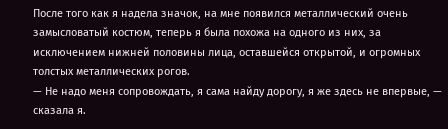После того как я надела значок, на мне появился металлический очень замысловатый костюм, теперь я была похожа на одного из них, за исключением нижней половины лица, оставшейся открытой, и огромных толстых металлических рогов.
— Не надо меня сопровождать, я сама найду дорогу, я же здесь не впервые, — сказала я.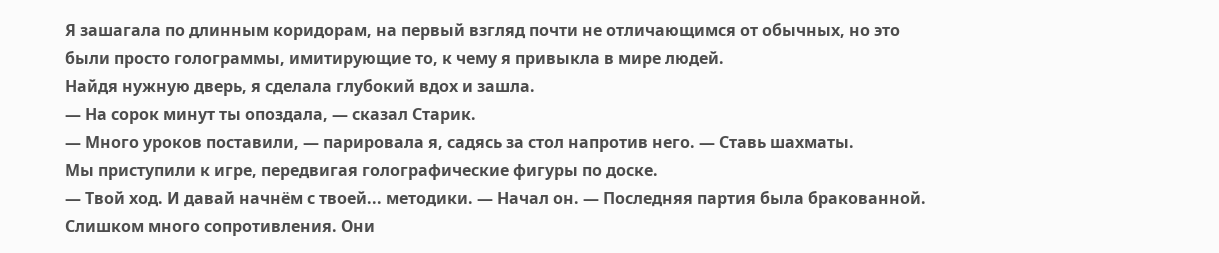Я зашагала по длинным коридорам, на первый взгляд почти не отличающимся от обычных, но это были просто голограммы, имитирующие то, к чему я привыкла в мире людей.
Найдя нужную дверь, я сделала глубокий вдох и зашла.
— На сорок минут ты опоздала, — сказал Старик.
— Много уроков поставили, — парировала я, садясь за стол напротив него. — Ставь шахматы.
Мы приступили к игре, передвигая голографические фигуры по доске.
— Твой ход. И давай начнём с твоей... методики. — Начал он. — Последняя партия была бракованной. Слишком много сопротивления. Они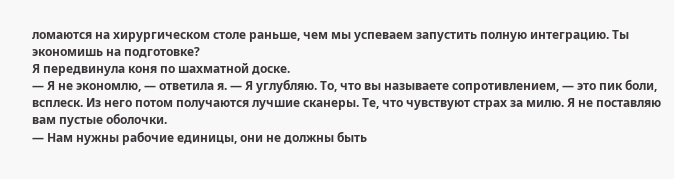ломаются на хирургическом столе раньше, чем мы успеваем запустить полную интеграцию. Ты экономишь на подготовке?
Я передвинула коня по шахматной доске.
— Я не экономлю, — ответила я. — Я углубляю. То, что вы называете сопротивлением, — это пик боли, всплеск. Из него потом получаются лучшие сканеры. Те, что чувствуют страх за милю. Я не поставляю вам пустые оболочки.
— Нам нужны рабочие единицы, они не должны быть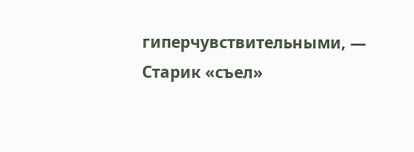гиперчувствительными, — Старик «съел»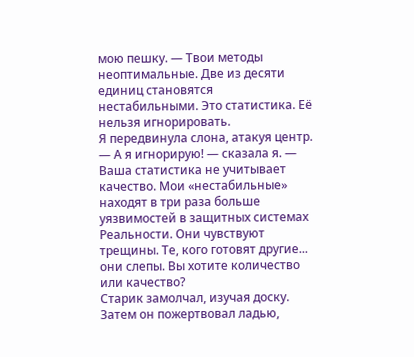мою пешку. — Твои методы неоптимальные. Две из десяти единиц становятся нестабильными. Это статистика. Её нельзя игнорировать.
Я передвинула слона, атакуя центр.
— А я игнорирую! — сказала я. — Ваша статистика не учитывает качество. Мои «нестабильные» находят в три раза больше уязвимостей в защитных системах Реальности. Они чувствуют трещины. Те, кого готовят другие... они слепы. Вы хотите количество или качество?
Старик замолчал, изучая доску. Затем он пожертвовал ладью,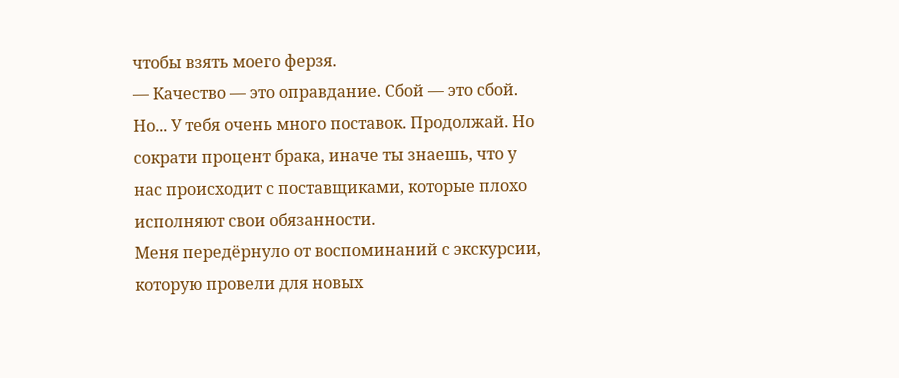чтобы взять моего ферзя.
— Качество — это оправдание. Сбой — это сбой. Но... У тебя очень много поставок. Продолжай. Но сократи процент брака, иначе ты знаешь, что у нас происходит с поставщиками, которые плохо исполняют свои обязанности.
Меня передёрнуло от воспоминаний с экскурсии, которую провели для новых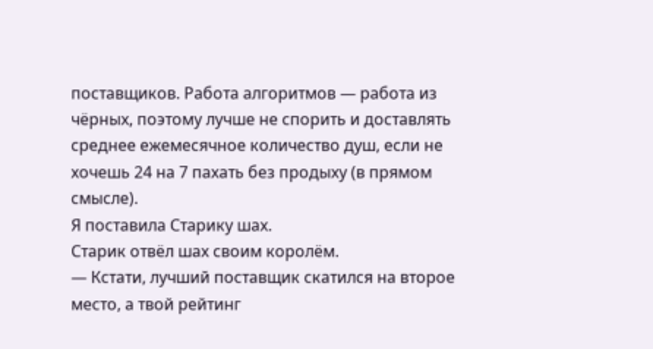поставщиков. Работа алгоритмов — работа из чёрных, поэтому лучше не спорить и доставлять среднее ежемесячное количество душ, если не хочешь 24 на 7 пахать без продыху (в прямом смысле).
Я поставила Старику шах.
Старик отвёл шах своим королём.
— Кстати, лучший поставщик скатился на второе место, а твой рейтинг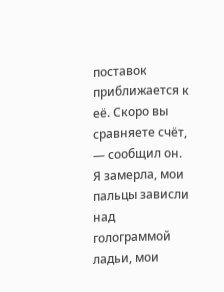поставок приближается к её. Скоро вы сравняете счёт, — сообщил он.
Я замерла, мои пальцы зависли над голограммой ладьи, мои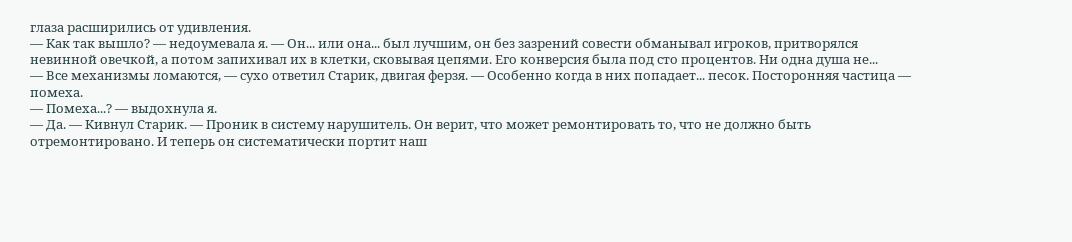глаза расширились от удивления.
— Как так вышло? — недоумевала я. — Он... или она... был лучшим, он без зазрений совести обманывал игроков, притворялся невинной овечкой, а потом запихивал их в клетки, сковывая цепями. Его конверсия была под сто процентов. Ни одна душа не...
— Все механизмы ломаются, — сухо ответил Старик, двигая ферзя. — Особенно когда в них попадает... песок. Посторонняя частица — помеха.
— Помеха...? — выдохнула я.
— Да. — Кивнул Старик. — Проник в систему нарушитель. Он верит, что может ремонтировать то, что не должно быть отремонтировано. И теперь он систематически портит наш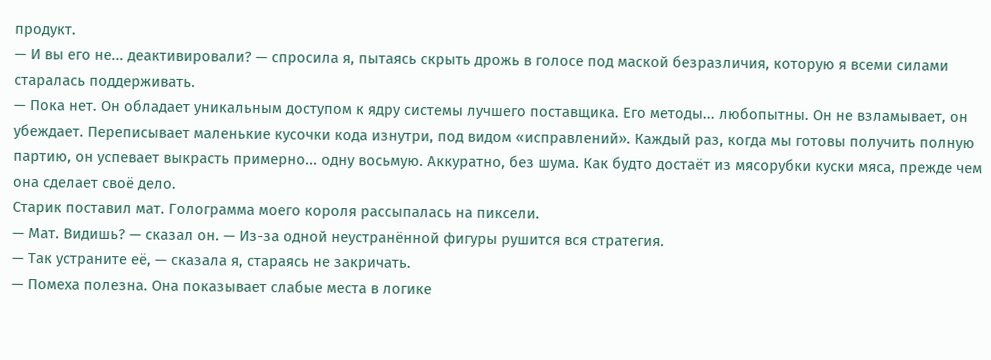продукт.
— И вы его не... деактивировали? — спросила я, пытаясь скрыть дрожь в голосе под маской безразличия, которую я всеми силами старалась поддерживать.
— Пока нет. Он обладает уникальным доступом к ядру системы лучшего поставщика. Его методы... любопытны. Он не взламывает, он убеждает. Переписывает маленькие кусочки кода изнутри, под видом «исправлений». Каждый раз, когда мы готовы получить полную партию, он успевает выкрасть примерно... одну восьмую. Аккуратно, без шума. Как будто достаёт из мясорубки куски мяса, прежде чем она сделает своё дело.
Старик поставил мат. Голограмма моего короля рассыпалась на пиксели.
— Мат. Видишь? — сказал он. — Из-за одной неустранённой фигуры рушится вся стратегия.
— Так устраните её, — сказала я, стараясь не закричать.
— Помеха полезна. Она показывает слабые места в логике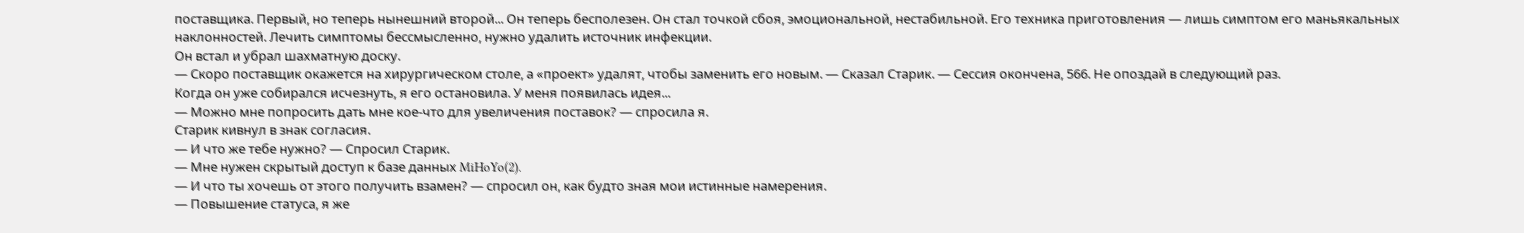поставщика. Первый, но теперь нынешний второй... Он теперь бесполезен. Он стал точкой сбоя, эмоциональной, нестабильной. Его техника приготовления — лишь симптом его маньякальных наклонностей. Лечить симптомы бессмысленно, нужно удалить источник инфекции.
Он встал и убрал шахматную доску.
— Скоро поставщик окажется на хирургическом столе, а «проект» удалят, чтобы заменить его новым. — Сказал Старик. — Сессия окончена, 566. Не опоздай в следующий раз.
Когда он уже собирался исчезнуть, я его остановила. У меня появилась идея...
— Можно мне попросить дать мне кое-что для увеличения поставок? — спросила я.
Старик кивнул в знак согласия.
— И что же тебе нужно? — Спросил Старик.
— Мне нужен скрытый доступ к базе данных MiHoYo(2).
— И что ты хочешь от этого получить взамен? — спросил он, как будто зная мои истинные намерения.
— Повышение статуса, я же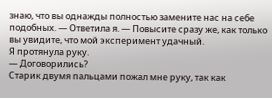знаю, что вы однажды полностью замените нас на себе подобных. — Ответила я. — Повысите сразу же, как только вы увидите, что мой эксперимент удачный.
Я протянула руку.
— Договорились?
Старик двумя пальцами пожал мне руку, так как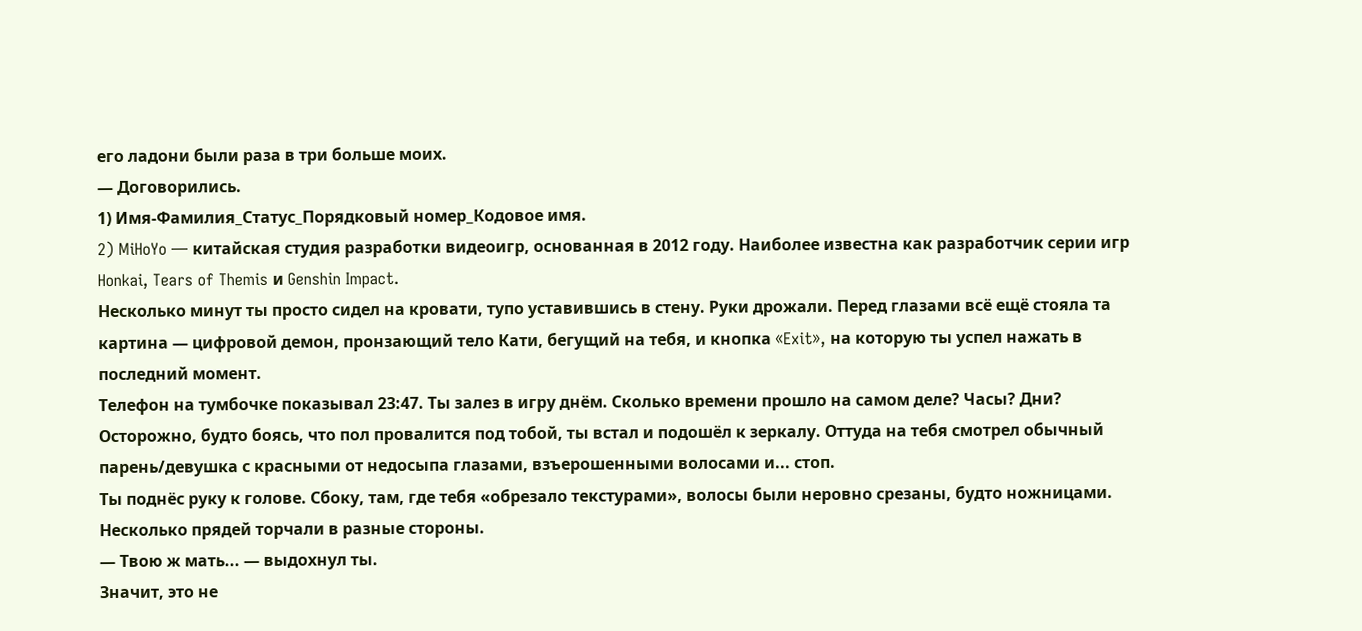его ладони были раза в три больше моих.
— Договорились.
1) Имя-Фамилия_Статус_Порядковый номер_Кодовое имя.
2) MiHoYo — китайская студия разработки видеоигр, основанная в 2012 году. Наиболее известна как разработчик серии игр Honkai, Tears of Themis и Genshin Impact.
Несколько минут ты просто сидел на кровати, тупо уставившись в стену. Руки дрожали. Перед глазами всё ещё стояла та картина — цифровой демон, пронзающий тело Кати, бегущий на тебя, и кнопка «Exit», на которую ты успел нажать в последний момент.
Телефон на тумбочке показывал 23:47. Ты залез в игру днём. Сколько времени прошло на самом деле? Часы? Дни?
Осторожно, будто боясь, что пол провалится под тобой, ты встал и подошёл к зеркалу. Оттуда на тебя смотрел обычный парень/девушка с красными от недосыпа глазами, взъерошенными волосами и... стоп.
Ты поднёс руку к голове. Сбоку, там, где тебя «обрезало текстурами», волосы были неровно срезаны, будто ножницами. Несколько прядей торчали в разные стороны.
— Твою ж мать... — выдохнул ты.
Значит, это не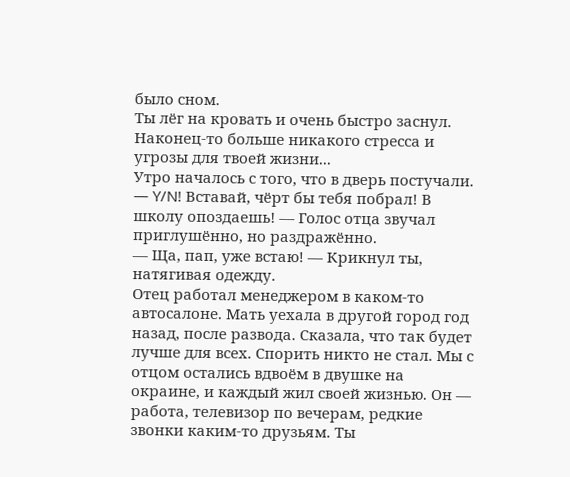было сном.
Ты лёг на кровать и очень быстро заснул. Наконец-то больше никакого стресса и угрозы для твоей жизни...
Утро началось с того, что в дверь постучали.
— Y/N! Вставай, чёрт бы тебя побрал! В школу опоздаешь! — Голос отца звучал приглушённо, но раздражённо.
— Ща, пап, уже встаю! — Крикнул ты, натягивая одежду.
Отец работал менеджером в каком-то автосалоне. Мать уехала в другой город год назад, после развода. Сказала, что так будет лучше для всех. Спорить никто не стал. Мы с отцом остались вдвоём в двушке на окраине, и каждый жил своей жизнью. Он — работа, телевизор по вечерам, редкие звонки каким-то друзьям. Ты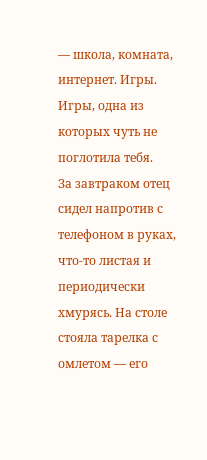— школа, комната, интернет. Игры.
Игры, одна из которых чуть не поглотила тебя.
За завтраком отец сидел напротив с телефоном в руках, что-то листая и периодически хмурясь. На столе стояла тарелка с омлетом — его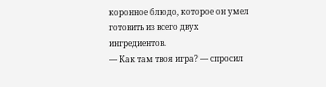коронное блюдо, которое он умел готовить из всего двух ингредиентов.
— Как там твоя игра? — спросил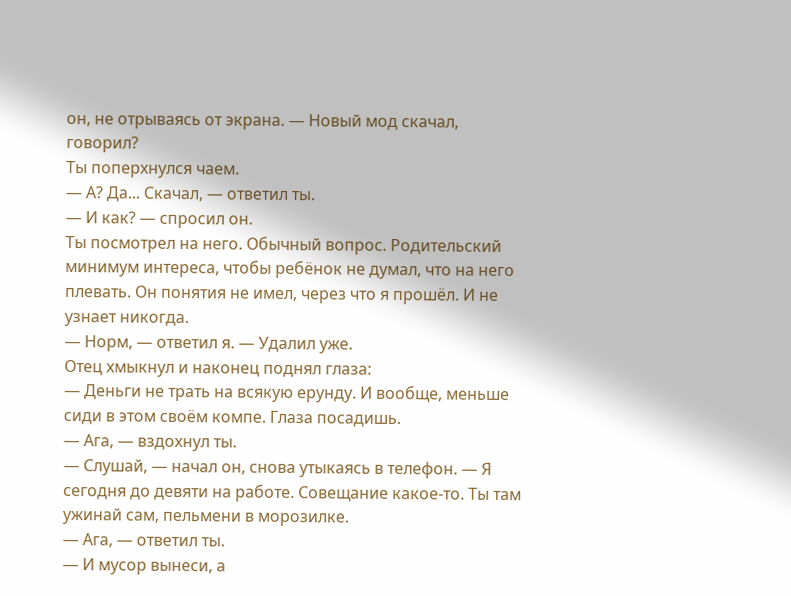он, не отрываясь от экрана. — Новый мод скачал, говорил?
Ты поперхнулся чаем.
— А? Да... Скачал, — ответил ты.
— И как? — спросил он.
Ты посмотрел на него. Обычный вопрос. Родительский минимум интереса, чтобы ребёнок не думал, что на него плевать. Он понятия не имел, через что я прошёл. И не узнает никогда.
— Норм, — ответил я. — Удалил уже.
Отец хмыкнул и наконец поднял глаза:
— Деньги не трать на всякую ерунду. И вообще, меньше сиди в этом своём компе. Глаза посадишь.
— Ага, — вздохнул ты.
— Слушай, — начал он, снова утыкаясь в телефон. — Я сегодня до девяти на работе. Совещание какое-то. Ты там ужинай сам, пельмени в морозилке.
— Ага, — ответил ты.
— И мусор вынеси, а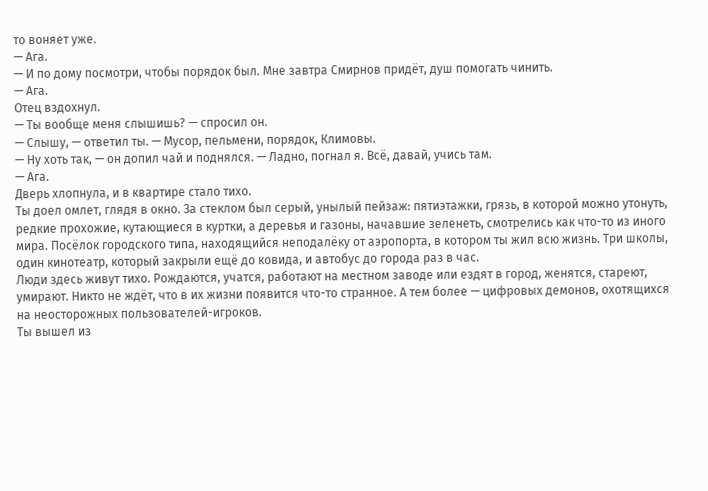то воняет уже.
— Ага.
— И по дому посмотри, чтобы порядок был. Мне завтра Смирнов придёт, душ помогать чинить.
— Ага.
Отец вздохнул.
— Ты вообще меня слышишь? — спросил он.
— Слышу, — ответил ты. — Мусор, пельмени, порядок, Климовы.
— Ну хоть так, — он допил чай и поднялся. — Ладно, погнал я. Всё, давай, учись там.
— Ага.
Дверь хлопнула, и в квартире стало тихо.
Ты доел омлет, глядя в окно. За стеклом был серый, унылый пейзаж: пятиэтажки, грязь, в которой можно утонуть, редкие прохожие, кутающиеся в куртки, а деревья и газоны, начавшие зеленеть, смотрелись как что-то из иного мира. Посёлок городского типа, находящийся неподалёку от аэропорта, в котором ты жил всю жизнь. Три школы, один кинотеатр, который закрыли ещё до ковида, и автобус до города раз в час.
Люди здесь живут тихо. Рождаются, учатся, работают на местном заводе или ездят в город, женятся, стареют, умирают. Никто не ждёт, что в их жизни появится что-то странное. А тем более — цифровых демонов, охотящихся на неосторожных пользователей-игроков.
Ты вышел из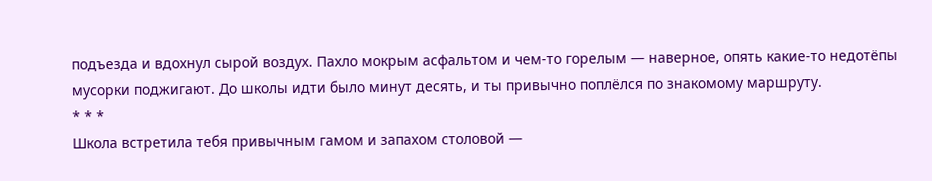подъезда и вдохнул сырой воздух. Пахло мокрым асфальтом и чем-то горелым — наверное, опять какие-то недотёпы мусорки поджигают. До школы идти было минут десять, и ты привычно поплёлся по знакомому маршруту.
* * *
Школа встретила тебя привычным гамом и запахом столовой —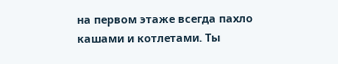на первом этаже всегда пахло кашами и котлетами. Ты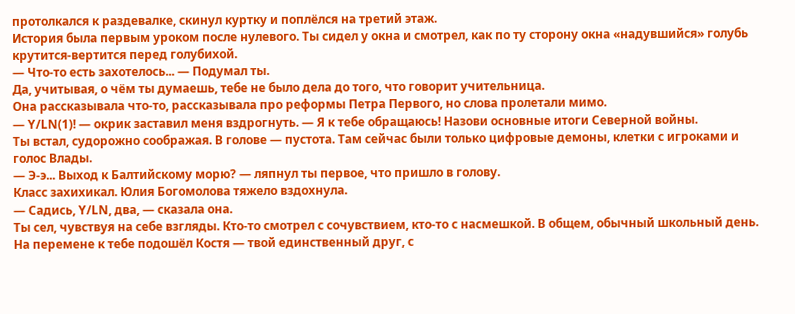протолкался к раздевалке, скинул куртку и поплёлся на третий этаж.
История была первым уроком после нулевого. Ты сидел у окна и смотрел, как по ту сторону окна «надувшийся» голубь крутится-вертится перед голубихой.
— Что-то есть захотелось... — Подумал ты.
Да, учитывая, о чём ты думаешь, тебе не было дела до того, что говорит учительница.
Она рассказывала что-то, рассказывала про реформы Петра Первого, но слова пролетали мимо.
— Y/LN(1)! — окрик заставил меня вздрогнуть. — Я к тебе обращаюсь! Назови основные итоги Северной войны.
Ты встал, судорожно соображая. В голове — пустота. Там сейчас были только цифровые демоны, клетки с игроками и голос Влады.
— Э-э... Выход к Балтийскому морю? — ляпнул ты первое, что пришло в голову.
Класс захихикал. Юлия Богомолова тяжело вздохнула.
— Садись, Y/LN, два, — сказала она.
Ты сел, чувствуя на себе взгляды. Кто-то смотрел с сочувствием, кто-то с насмешкой. В общем, обычный школьный день.
На перемене к тебе подошёл Костя — твой единственный друг, с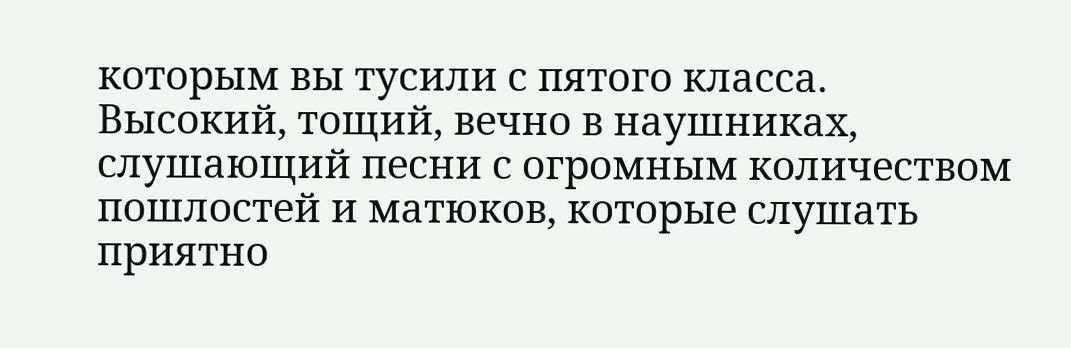которым вы тусили с пятого класса. Высокий, тощий, вечно в наушниках, слушающий песни с огромным количеством пошлостей и матюков, которые слушать приятно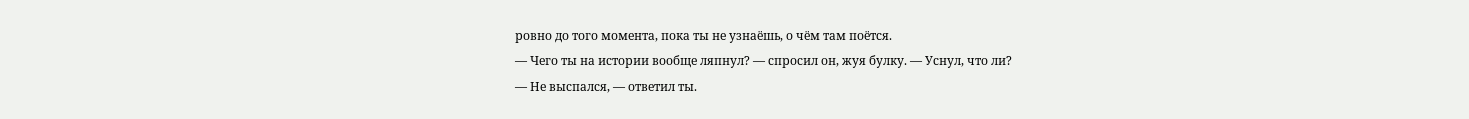ровно до того момента, пока ты не узнаёшь, о чём там поётся.
— Чего ты на истории вообще ляпнул? — спросил он, жуя булку. — Уснул, что ли?
— Не выспался, — ответил ты.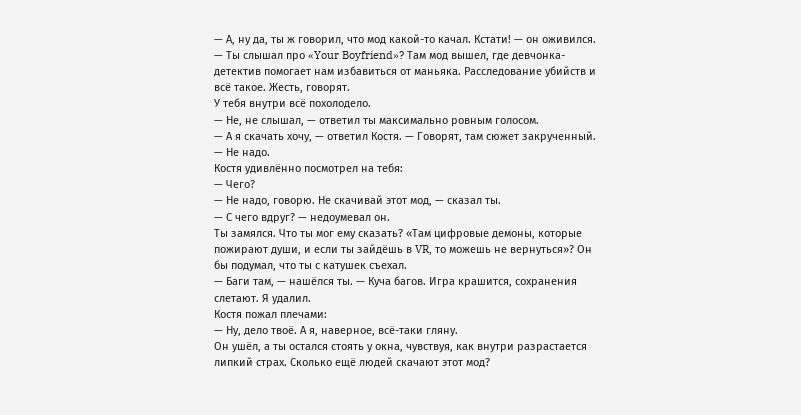— А, ну да, ты ж говорил, что мод какой-то качал. Кстати! — он оживился. — Ты слышал про «Your Boyfriend»? Там мод вышел, где девчонка-детектив помогает нам избавиться от маньяка. Расследование убийств и всё такое. Жесть, говорят.
У тебя внутри всё похолодело.
— Не, не слышал, — ответил ты максимально ровным голосом.
— А я скачать хочу, — ответил Костя. — Говорят, там сюжет закрученный.
— Не надо.
Костя удивлённо посмотрел на тебя:
— Чего?
— Не надо, говорю. Не скачивай этот мод, — сказал ты.
— С чего вдруг? — недоумевал он.
Ты замялся. Что ты мог ему сказать? «Там цифровые демоны, которые пожирают души, и если ты зайдёшь в VR, то можешь не вернуться»? Он бы подумал, что ты с катушек съехал.
— Баги там, — нашёлся ты. — Куча багов. Игра крашится, сохранения слетают. Я удалил.
Костя пожал плечами:
— Ну, дело твоё. А я, наверное, всё-таки гляну.
Он ушёл, а ты остался стоять у окна, чувствуя, как внутри разрастается липкий страх. Сколько ещё людей скачают этот мод?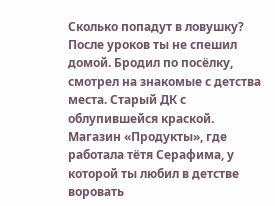Сколько попадут в ловушку?
После уроков ты не спешил домой. Бродил по посёлку, смотрел на знакомые с детства места. Старый ДК с облупившейся краской. Магазин «Продукты», где работала тётя Серафима, у которой ты любил в детстве воровать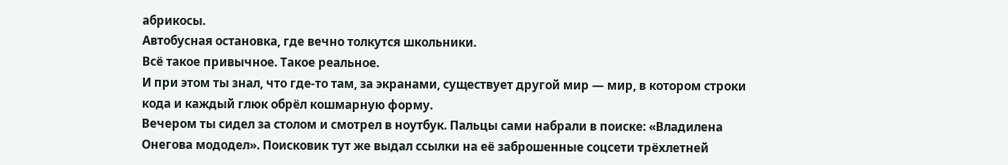абрикосы.
Автобусная остановка, где вечно толкутся школьники.
Всё такое привычное. Такое реальное.
И при этом ты знал, что где-то там, за экранами, существует другой мир — мир, в котором строки кода и каждый глюк обрёл кошмарную форму.
Вечером ты сидел за столом и смотрел в ноутбук. Пальцы сами набрали в поиске: «Владилена Онегова мододел». Поисковик тут же выдал ссылки на её заброшенные соцсети трёхлетней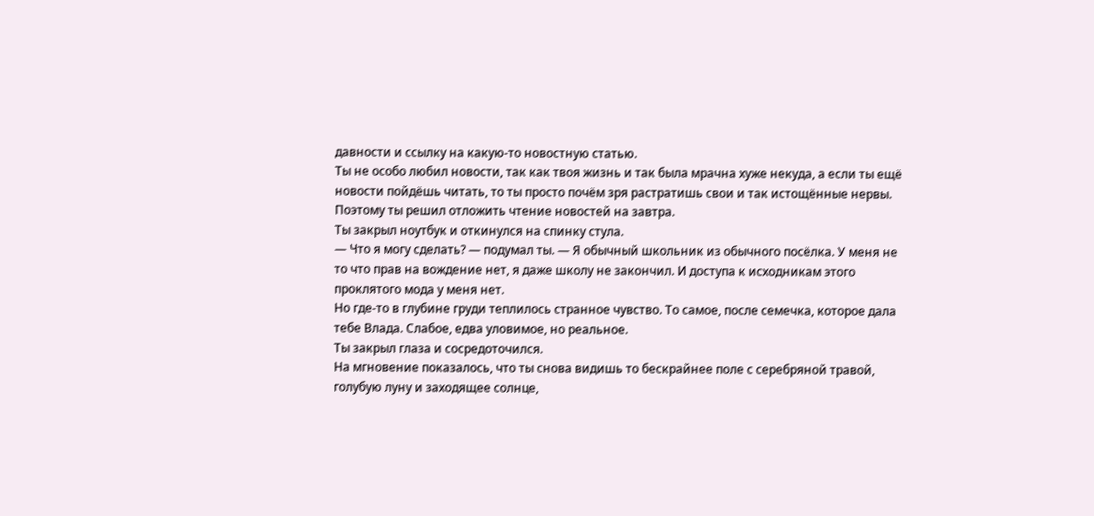давности и ссылку на какую-то новостную статью.
Ты не особо любил новости, так как твоя жизнь и так была мрачна хуже некуда, а если ты ещё новости пойдёшь читать, то ты просто почём зря растратишь свои и так истощённые нервы. Поэтому ты решил отложить чтение новостей на завтра.
Ты закрыл ноутбук и откинулся на спинку стула.
— Что я могу сделать? — подумал ты. — Я обычный школьник из обычного посёлка. У меня не то что прав на вождение нет, я даже школу не закончил. И доступа к исходникам этого проклятого мода у меня нет.
Но где-то в глубине груди теплилось странное чувство. То самое, после семечка, которое дала тебе Влада. Слабое, едва уловимое, но реальное.
Ты закрыл глаза и сосредоточился.
На мгновение показалось, что ты снова видишь то бескрайнее поле с серебряной травой, голубую луну и заходящее солнце,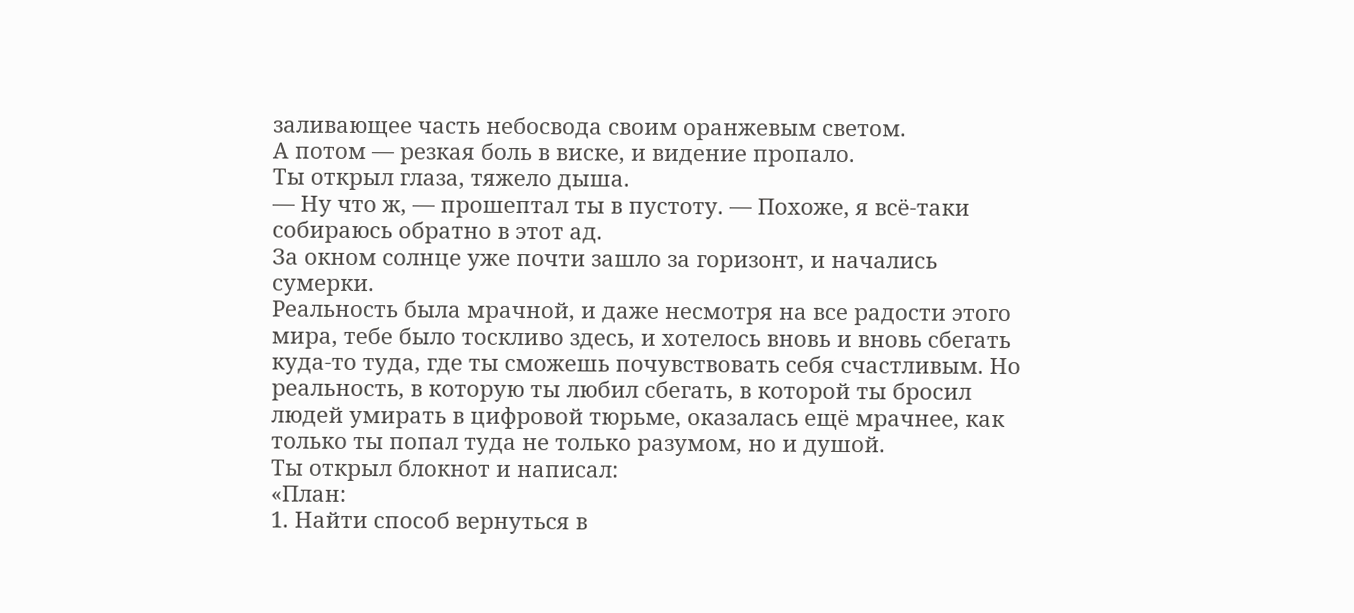заливающее часть небосвода своим оранжевым светом.
А потом — резкая боль в виске, и видение пропало.
Ты открыл глаза, тяжело дыша.
— Ну что ж, — прошептал ты в пустоту. — Похоже, я всё-таки собираюсь обратно в этот ад.
За окном солнце уже почти зашло за горизонт, и начались сумерки.
Реальность была мрачной, и даже несмотря на все радости этого мира, тебе было тоскливо здесь, и хотелось вновь и вновь сбегать куда-то туда, где ты сможешь почувствовать себя счастливым. Но реальность, в которую ты любил сбегать, в которой ты бросил людей умирать в цифровой тюрьме, оказалась ещё мрачнее, как только ты попал туда не только разумом, но и душой.
Ты открыл блокнот и написал:
«План:
1. Найти способ вернуться в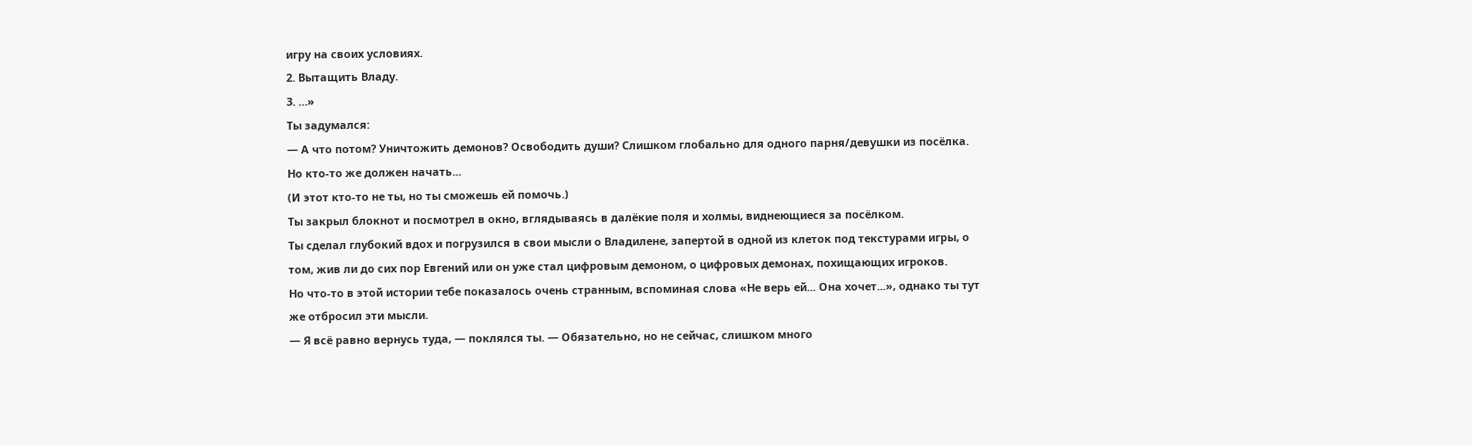игру на своих условиях.
2. Вытащить Владу.
3. …»
Ты задумался:
— А что потом? Уничтожить демонов? Освободить души? Слишком глобально для одного парня/девушки из посёлка. Но кто-то же должен начать...
(И этот кто-то не ты, но ты сможешь ей помочь.)
Ты закрыл блокнот и посмотрел в окно, вглядываясь в далёкие поля и холмы, виднеющиеся за посёлком.
Ты сделал глубокий вдох и погрузился в свои мысли о Владилене, запертой в одной из клеток под текстурами игры, о том, жив ли до сих пор Евгений или он уже стал цифровым демоном, о цифровых демонах, похищающих игроков.
Но что-то в этой истории тебе показалось очень странным, вспоминая слова «Не верь ей... Она хочет...», однако ты тут же отбросил эти мысли.
— Я всё равно вернусь туда, — поклялся ты. — Обязательно, но не сейчас, слишком много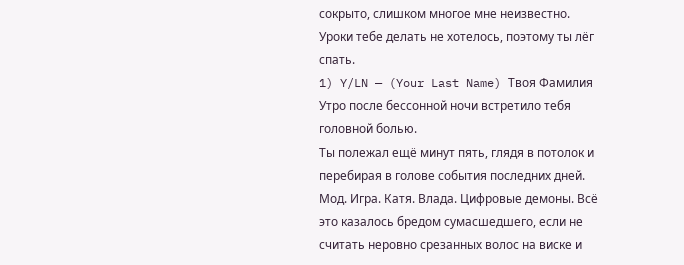сокрыто, слишком многое мне неизвестно.
Уроки тебе делать не хотелось, поэтому ты лёг спать.
1) Y/LN — (Your Last Name) Твоя Фамилия
Утро после бессонной ночи встретило тебя головной болью.
Ты полежал ещё минут пять, глядя в потолок и перебирая в голове события последних дней. Мод. Игра. Катя. Влада. Цифровые демоны. Всё это казалось бредом сумасшедшего, если не считать неровно срезанных волос на виске и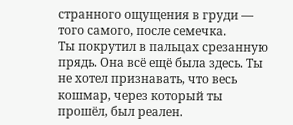странного ощущения в груди — того самого, после семечка.
Ты покрутил в пальцах срезанную прядь. Она всё ещё была здесь. Ты не хотел признавать, что весь кошмар, через который ты прошёл, был реален.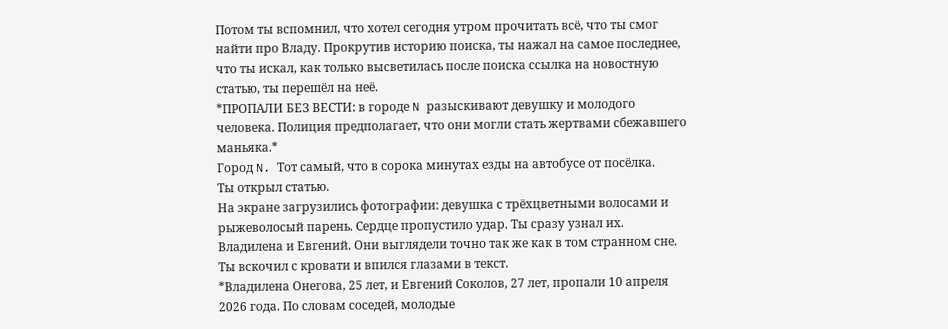Потом ты вспомнил, что хотел сегодня утром прочитать всё, что ты смог найти про Владу. Прокрутив историю поиска, ты нажал на самое последнее, что ты искал, как только высветилась после поиска ссылка на новостную статью, ты перешёл на неё.
*ПРОПАЛИ БЕЗ ВЕСТИ: в городе N разыскивают девушку и молодого человека. Полиция предполагает, что они могли стать жертвами сбежавшего маньяка.*
Город N. Тот самый, что в сорока минутах езды на автобусе от посёлка.
Ты открыл статью.
На экране загрузились фотографии: девушка с трёхцветными волосами и рыжеволосый парень. Сердце пропустило удар. Ты сразу узнал их.
Владилена и Евгений. Они выглядели точно так же как в том странном сне.
Ты вскочил с кровати и впился глазами в текст.
*Владилена Онегова, 25 лет, и Евгений Соколов, 27 лет, пропали 10 апреля 2026 года. По словам соседей, молодые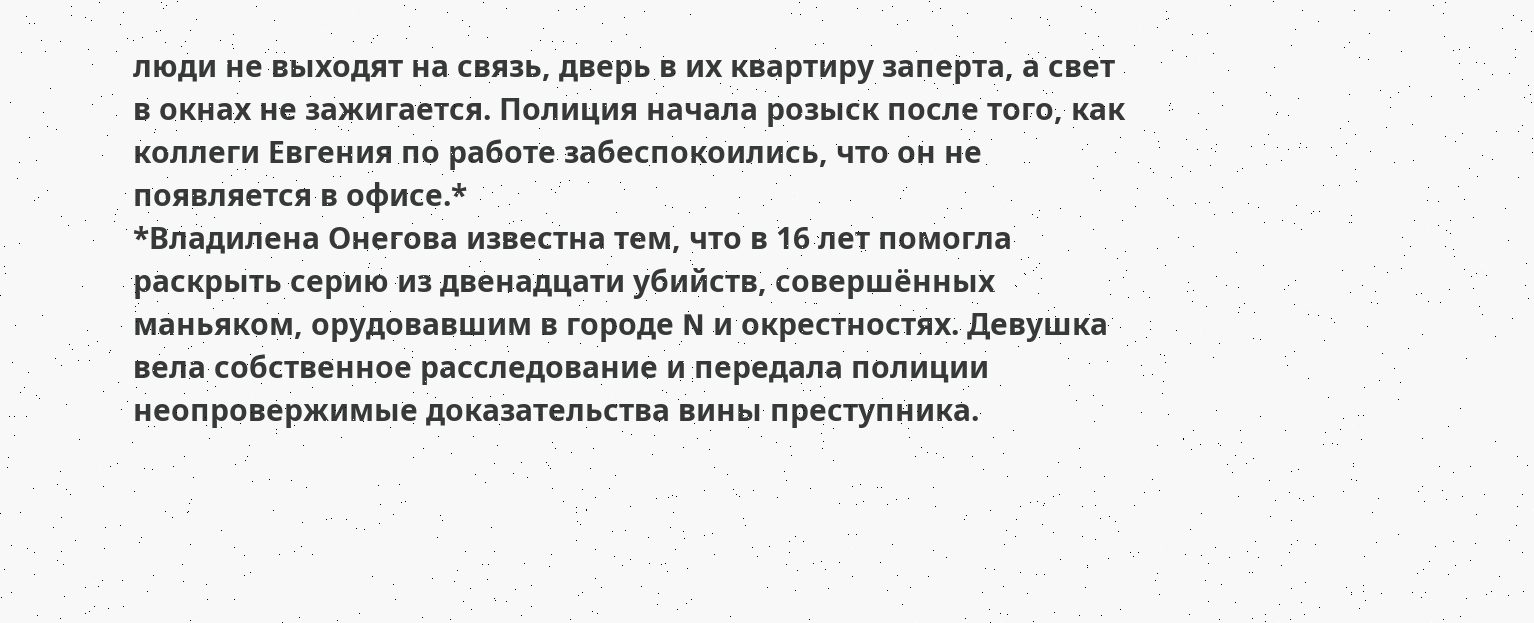люди не выходят на связь, дверь в их квартиру заперта, а свет в окнах не зажигается. Полиция начала розыск после того, как коллеги Евгения по работе забеспокоились, что он не появляется в офисе.*
*Владилена Онегова известна тем, что в 16 лет помогла раскрыть серию из двенадцати убийств, совершённых маньяком, орудовавшим в городе N и окрестностях. Девушка вела собственное расследование и передала полиции неопровержимые доказательства вины преступника.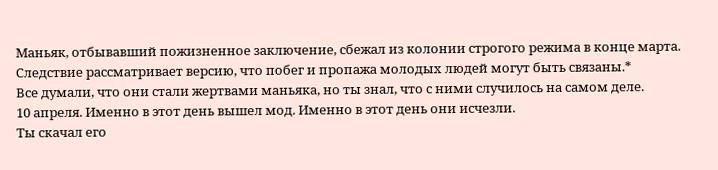Маньяк, отбывавший пожизненное заключение, сбежал из колонии строгого режима в конце марта. Следствие рассматривает версию, что побег и пропажа молодых людей могут быть связаны.*
Все думали, что они стали жертвами маньяка, но ты знал, что с ними случилось на самом деле.
10 апреля. Именно в этот день вышел мод. Именно в этот день они исчезли.
Ты скачал его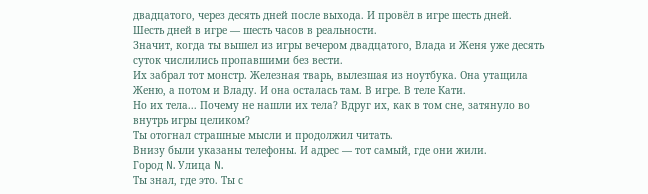двадцатого, через десять дней после выхода. И провёл в игре шесть дней.
Шесть дней в игре — шесть часов в реальности.
Значит, когда ты вышел из игры вечером двадцатого, Влада и Женя уже десять суток числились пропавшими без вести.
Их забрал тот монстр. Железная тварь, вылезшая из ноутбука. Она утащила Женю, а потом и Владу. И она осталась там. В игре. В теле Кати.
Но их тела... Почему не нашли их тела? Вдруг их, как в том сне, затянуло во внутрь игры целиком?
Ты отогнал страшные мысли и продолжил читать.
Внизу были указаны телефоны. И адрес — тот самый, где они жили.
Город N. Улица N.
Ты знал, где это. Ты с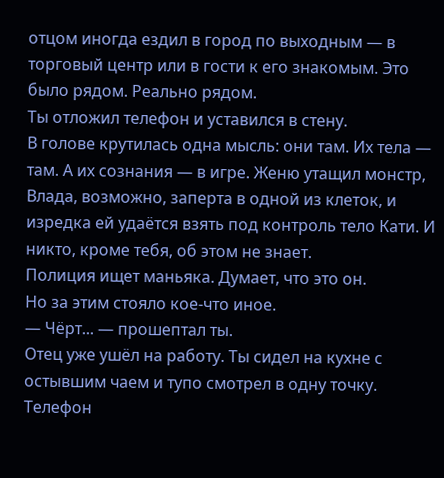отцом иногда ездил в город по выходным — в торговый центр или в гости к его знакомым. Это было рядом. Реально рядом.
Ты отложил телефон и уставился в стену.
В голове крутилась одна мысль: они там. Их тела — там. А их сознания — в игре. Женю утащил монстр, Влада, возможно, заперта в одной из клеток, и изредка ей удаётся взять под контроль тело Кати. И никто, кроме тебя, об этом не знает.
Полиция ищет маньяка. Думает, что это он.
Но за этим стояло кое-что иное.
— Чёрт... — прошептал ты.
Отец уже ушёл на работу. Ты сидел на кухне с остывшим чаем и тупо смотрел в одну точку. Телефон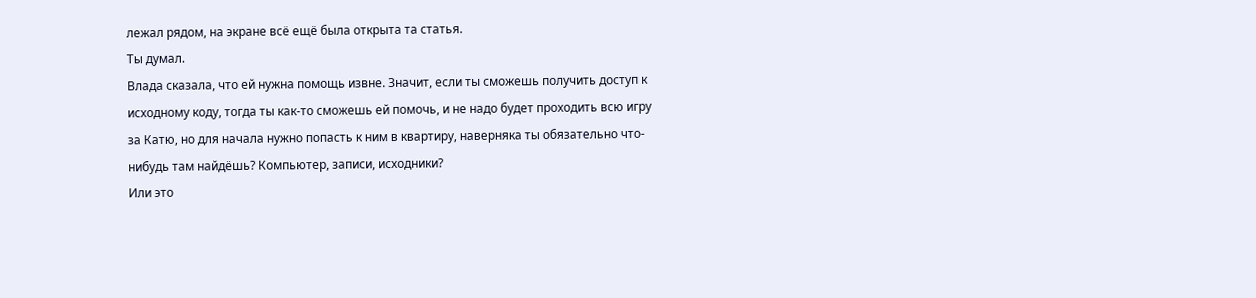лежал рядом, на экране всё ещё была открыта та статья.
Ты думал.
Влада сказала, что ей нужна помощь извне. Значит, если ты сможешь получить доступ к исходному коду, тогда ты как-то сможешь ей помочь, и не надо будет проходить всю игру за Катю, но для начала нужно попасть к ним в квартиру, наверняка ты обязательно что-нибудь там найдёшь? Компьютер, записи, исходники?
Или это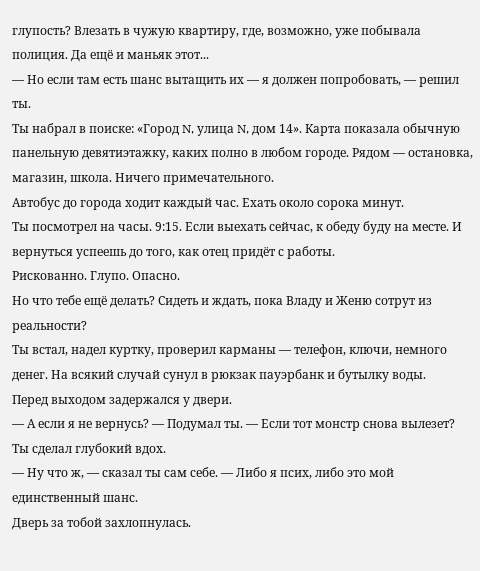глупость? Влезать в чужую квартиру, где, возможно, уже побывала полиция. Да ещё и маньяк этот...
— Но если там есть шанс вытащить их — я должен попробовать, — решил ты.
Ты набрал в поиске: «Город N, улица N, дом 14». Карта показала обычную панельную девятиэтажку, каких полно в любом городе. Рядом — остановка, магазин, школа. Ничего примечательного.
Автобус до города ходит каждый час. Ехать около сорока минут.
Ты посмотрел на часы. 9:15. Если выехать сейчас, к обеду буду на месте. И вернуться успеешь до того, как отец придёт с работы.
Рискованно. Глупо. Опасно.
Но что тебе ещё делать? Сидеть и ждать, пока Владу и Женю сотрут из реальности?
Ты встал, надел куртку, проверил карманы — телефон, ключи, немного денег. На всякий случай сунул в рюкзак пауэрбанк и бутылку воды.
Перед выходом задержался у двери.
— А если я не вернусь? — Подумал ты. — Если тот монстр снова вылезет?
Ты сделал глубокий вдох.
— Ну что ж, — сказал ты сам себе. — Либо я псих, либо это мой единственный шанс.
Дверь за тобой захлопнулась.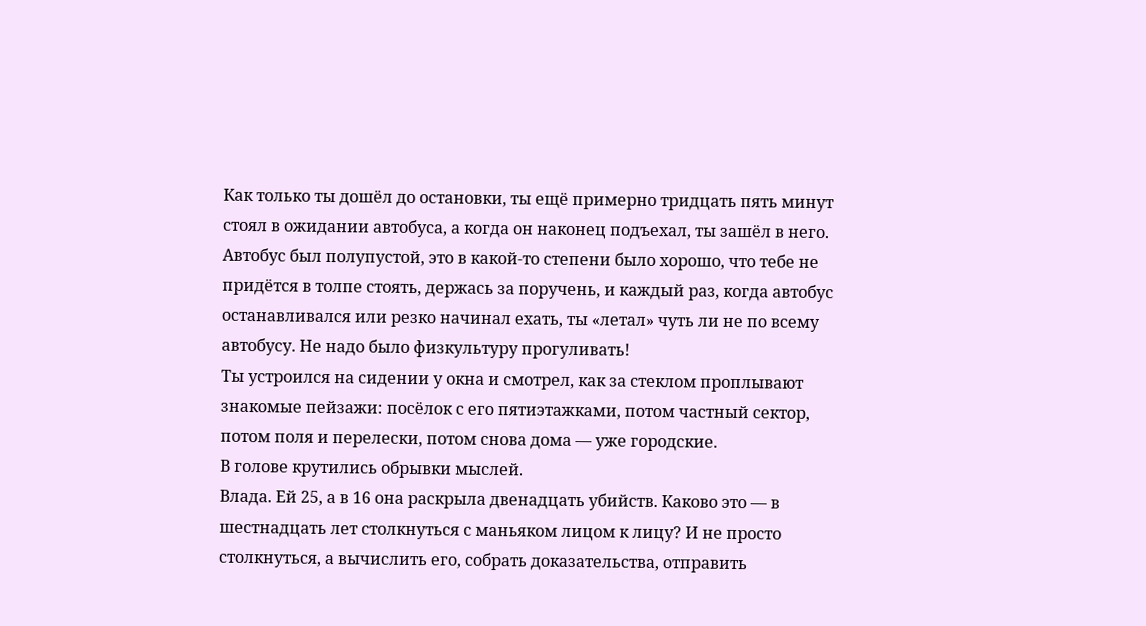Как только ты дошёл до остановки, ты ещё примерно тридцать пять минут стоял в ожидании автобуса, а когда он наконец подъехал, ты зашёл в него.
Автобус был полупустой, это в какой-то степени было хорошо, что тебе не придётся в толпе стоять, держась за поручень, и каждый раз, когда автобус останавливался или резко начинал ехать, ты «летал» чуть ли не по всему автобусу. Не надо было физкультуру прогуливать!
Ты устроился на сидении у окна и смотрел, как за стеклом проплывают знакомые пейзажи: посёлок с его пятиэтажками, потом частный сектор, потом поля и перелески, потом снова дома — уже городские.
В голове крутились обрывки мыслей.
Влада. Ей 25, а в 16 она раскрыла двенадцать убийств. Каково это — в шестнадцать лет столкнуться с маньяком лицом к лицу? И не просто столкнуться, а вычислить его, собрать доказательства, отправить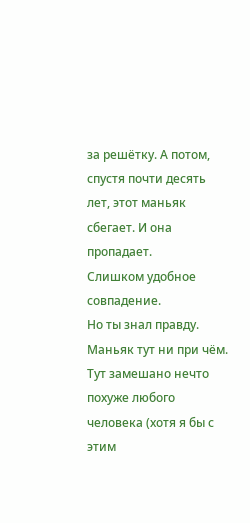за решётку. А потом, спустя почти десять лет, этот маньяк сбегает. И она пропадает.
Слишком удобное совпадение.
Но ты знал правду. Маньяк тут ни при чём. Тут замешано нечто похуже любого человека (хотя я бы с этим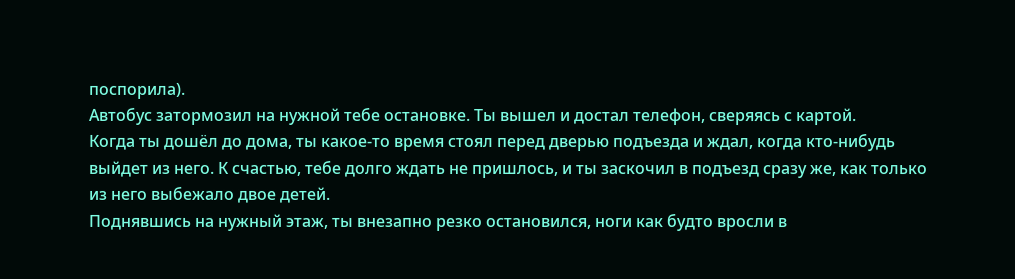поспорила).
Автобус затормозил на нужной тебе остановке. Ты вышел и достал телефон, сверяясь с картой.
Когда ты дошёл до дома, ты какое-то время стоял перед дверью подъезда и ждал, когда кто-нибудь выйдет из него. К счастью, тебе долго ждать не пришлось, и ты заскочил в подъезд сразу же, как только из него выбежало двое детей.
Поднявшись на нужный этаж, ты внезапно резко остановился, ноги как будто вросли в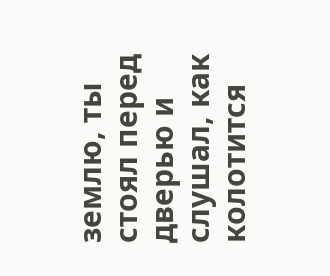землю, ты стоял перед дверью и слушал, как колотится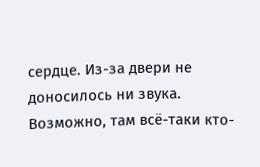сердце. Из-за двери не доносилось ни звука.
Возможно, там всё-таки кто-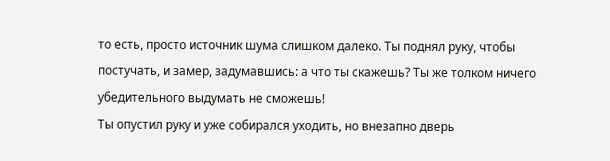то есть, просто источник шума слишком далеко. Ты поднял руку, чтобы постучать, и замер, задумавшись: а что ты скажешь? Ты же толком ничего убедительного выдумать не сможешь!
Ты опустил руку и уже собирался уходить, но внезапно дверь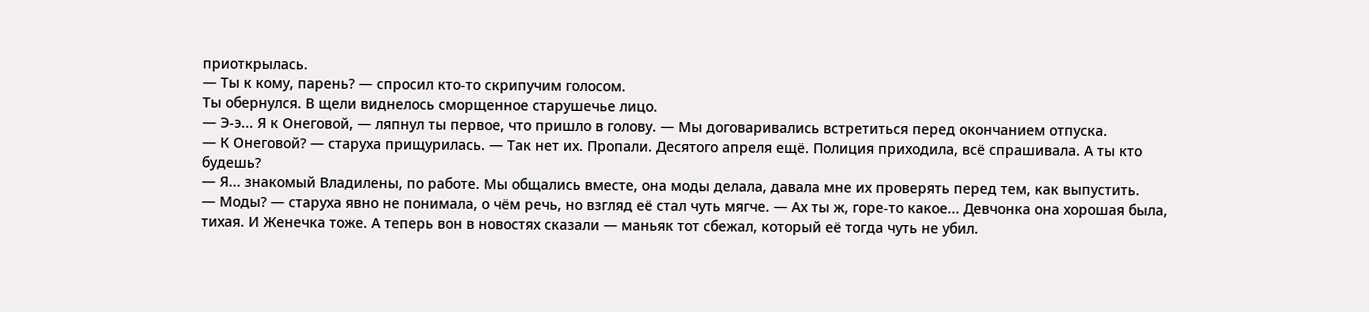приоткрылась.
— Ты к кому, парень? — спросил кто-то скрипучим голосом.
Ты обернулся. В щели виднелось сморщенное старушечье лицо.
— Э-э... Я к Онеговой, — ляпнул ты первое, что пришло в голову. — Мы договаривались встретиться перед окончанием отпуска.
— К Онеговой? — старуха прищурилась. — Так нет их. Пропали. Десятого апреля ещё. Полиция приходила, всё спрашивала. А ты кто будешь?
— Я... знакомый Владилены, по работе. Мы общались вместе, она моды делала, давала мне их проверять перед тем, как выпустить.
— Моды? — старуха явно не понимала, о чём речь, но взгляд её стал чуть мягче. — Ах ты ж, горе-то какое... Девчонка она хорошая была, тихая. И Женечка тоже. А теперь вон в новостях сказали — маньяк тот сбежал, который её тогда чуть не убил.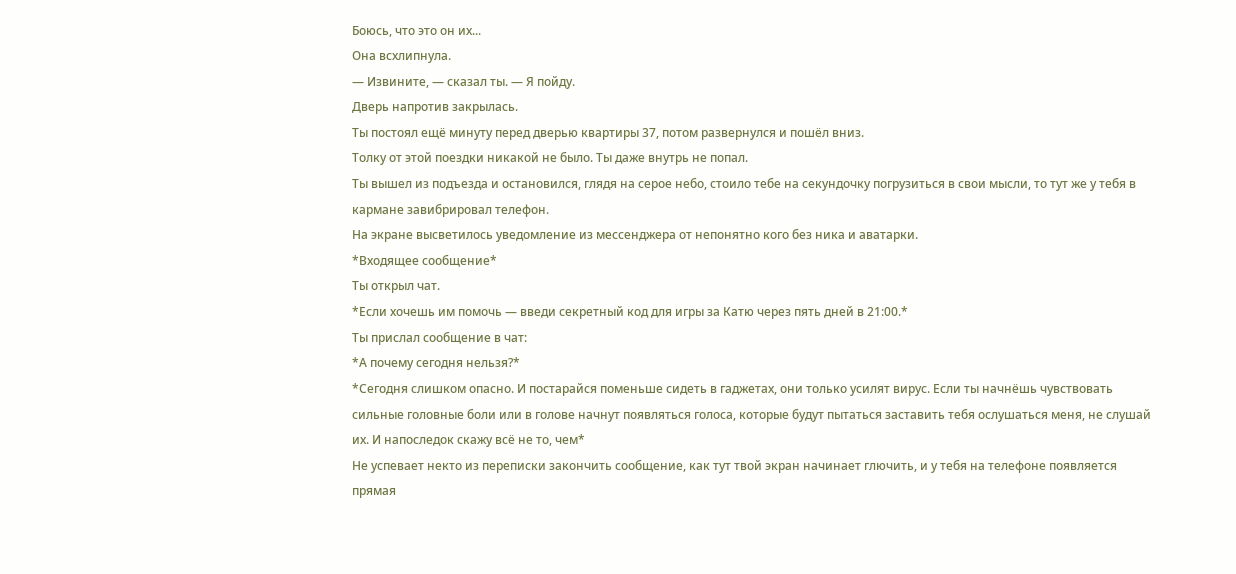Боюсь, что это он их...
Она всхлипнула.
— Извините, — сказал ты. — Я пойду.
Дверь напротив закрылась.
Ты постоял ещё минуту перед дверью квартиры 37, потом развернулся и пошёл вниз.
Толку от этой поездки никакой не было. Ты даже внутрь не попал.
Ты вышел из подъезда и остановился, глядя на серое небо, стоило тебе на секундочку погрузиться в свои мысли, то тут же у тебя в кармане завибрировал телефон.
На экране высветилось уведомление из мессенджера от непонятно кого без ника и аватарки.
*Входящее сообщение*
Ты открыл чат.
*Если хочешь им помочь — введи секретный код для игры за Катю через пять дней в 21:00.*
Ты прислал сообщение в чат:
*А почему сегодня нельзя?*
*Сегодня слишком опасно. И постарайся поменьше сидеть в гаджетах, они только усилят вирус. Если ты начнёшь чувствовать сильные головные боли или в голове начнут появляться голоса, которые будут пытаться заставить тебя ослушаться меня, не слушай их. И напоследок скажу всё не то, чем*
Не успевает некто из переписки закончить сообщение, как тут твой экран начинает глючить, и у тебя на телефоне появляется прямая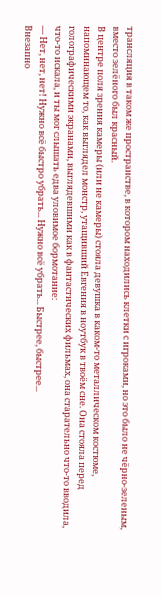трансляция в таком же пространстве, в котором находились клетки с игроками, но это было не чёрно-зеленым, вместо зелёного был красный.
В центре поля зрения камеры (или не камеры) стояла девушка в каком-то металлическом костюме, напоминающем то, как выглядел монстр, утащивший Евгения в ноутбук в твоём сне. Она стояла перед голографическими экранами, выглядевшими как в фантастических фильмах, она старательно что-то вводила, что-то искала, и ты мог слышать едва уловимое бормотание:
— Нет, нет, нет! Нужно всё быстро убрать... Нужно всё убрать... Быстрее, быстрее...
Внезапно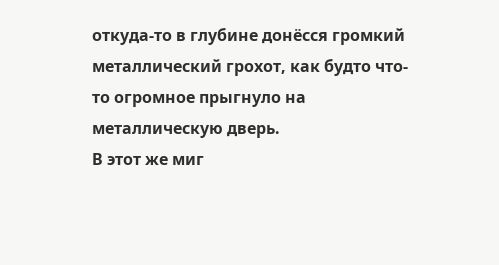откуда-то в глубине донёсся громкий металлический грохот, как будто что-то огромное прыгнуло на металлическую дверь.
В этот же миг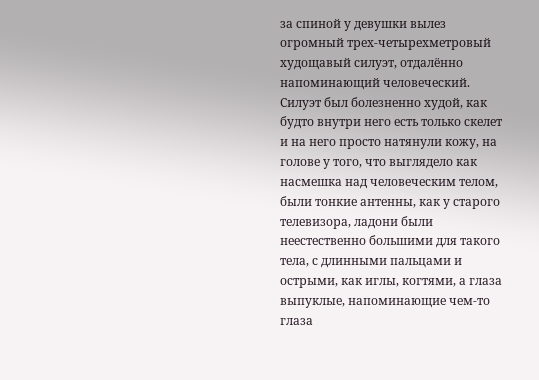за спиной у девушки вылез огромный трех-четырехметровый худощавый силуэт, отдалённо напоминающий человеческий. Силуэт был болезненно худой, как будто внутри него есть только скелет и на него просто натянули кожу, на голове у того, что выглядело как насмешка над человеческим телом, были тонкие антенны, как у старого телевизора, ладони были неестественно большими для такого тела, с длинными пальцами и острыми, как иглы, когтями, а глаза выпуклые, напоминающие чем-то глаза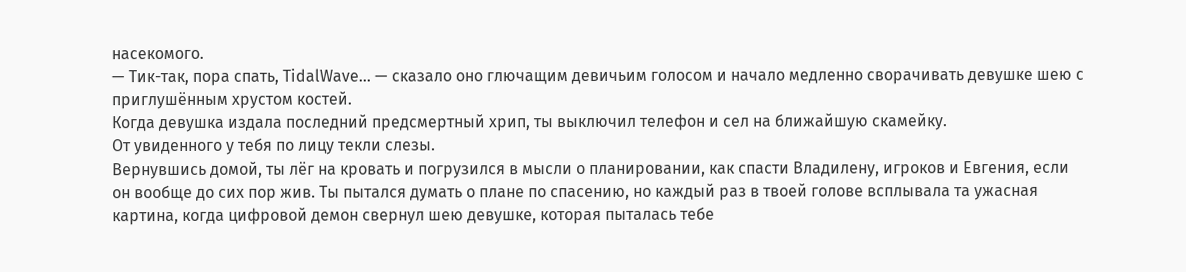насекомого.
— Тик-так, пора спать, TidalWave... — сказало оно глючащим девичьим голосом и начало медленно сворачивать девушке шею с приглушённым хрустом костей.
Когда девушка издала последний предсмертный хрип, ты выключил телефон и сел на ближайшую скамейку.
От увиденного у тебя по лицу текли слезы.
Вернувшись домой, ты лёг на кровать и погрузился в мысли о планировании, как спасти Владилену, игроков и Евгения, если он вообще до сих пор жив. Ты пытался думать о плане по спасению, но каждый раз в твоей голове всплывала та ужасная картина, когда цифровой демон свернул шею девушке, которая пыталась тебе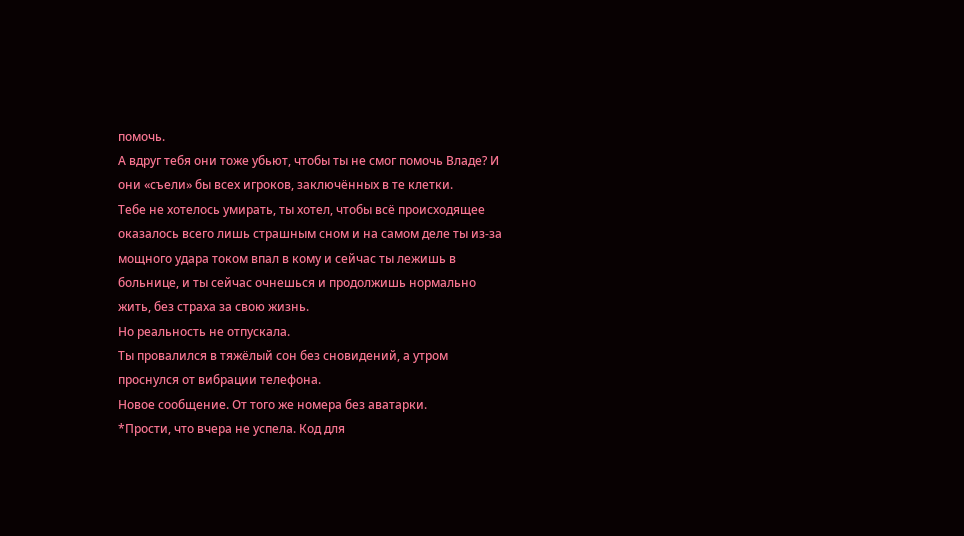помочь.
А вдруг тебя они тоже убьют, чтобы ты не смог помочь Владе? И они «съели» бы всех игроков, заключённых в те клетки.
Тебе не хотелось умирать, ты хотел, чтобы всё происходящее оказалось всего лишь страшным сном и на самом деле ты из-за мощного удара током впал в кому и сейчас ты лежишь в больнице, и ты сейчас очнешься и продолжишь нормально жить, без страха за свою жизнь.
Но реальность не отпускала.
Ты провалился в тяжёлый сон без сновидений, а утром проснулся от вибрации телефона.
Новое сообщение. От того же номера без аватарки.
*Прости, что вчера не успела. Код для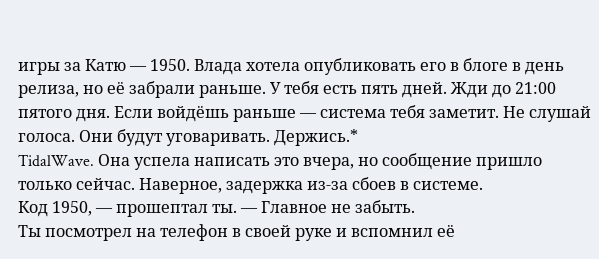игры за Катю — 1950. Влада хотела опубликовать его в блоге в день релиза, но её забрали раньше. У тебя есть пять дней. Жди до 21:00 пятого дня. Если войдёшь раньше — система тебя заметит. Не слушай голоса. Они будут уговаривать. Держись.*
TidalWave. Она успела написать это вчера, но сообщение пришло только сейчас. Наверное, задержка из-за сбоев в системе.
Код 1950, — прошептал ты. — Главное не забыть.
Ты посмотрел на телефон в своей руке и вспомнил её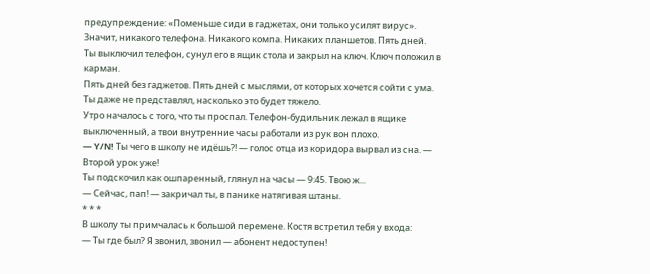предупреждение: «Поменьше сиди в гаджетах, они только усилят вирус».
Значит, никакого телефона. Никакого компа. Никаких планшетов. Пять дней.
Ты выключил телефон, сунул его в ящик стола и закрыл на ключ. Ключ положил в карман.
Пять дней без гаджетов. Пять дней с мыслями, от которых хочется сойти с ума.
Ты даже не представлял, насколько это будет тяжело.
Утро началось с того, что ты проспал. Телефон-будильник лежал в ящике выключенный, а твои внутренние часы работали из рук вон плохо.
— Y/N! Ты чего в школу не идёшь?! — голос отца из коридора вырвал из сна. — Второй урок уже!
Ты подскочил как ошпаренный, глянул на часы — 9:45. Твою ж...
— Сейчас, пап! — закричал ты, в панике натягивая штаны.
* * *
В школу ты примчалась к большой перемене. Костя встретил тебя у входа:
— Ты где был? Я звонил, звонил — абонент недоступен!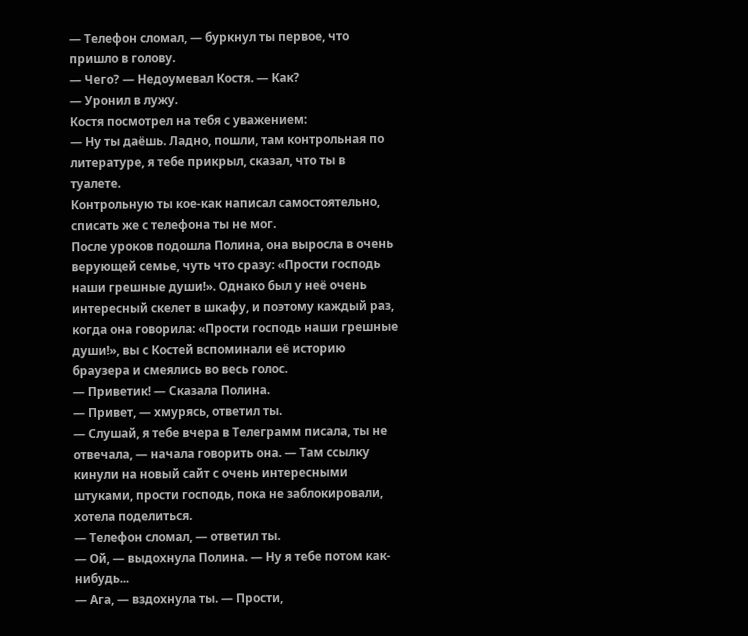— Телефон сломал, — буркнул ты первое, что пришло в голову.
— Чего? — Недоумевал Костя. — Как?
— Уронил в лужу.
Костя посмотрел на тебя с уважением:
— Ну ты даёшь. Ладно, пошли, там контрольная по литературе, я тебе прикрыл, сказал, что ты в туалете.
Контрольную ты кое-как написал самостоятельно, списать же с телефона ты не мог.
После уроков подошла Полина, она выросла в очень верующей семье, чуть что сразу: «Прости господь наши грешные души!». Однако был у неё очень интересный скелет в шкафу, и поэтому каждый раз, когда она говорила: «Прости господь наши грешные души!», вы с Костей вспоминали её историю браузера и смеялись во весь голос.
— Приветик! — Сказала Полина.
— Привет, — хмурясь, ответил ты.
— Слушай, я тебе вчера в Телеграмм писала, ты не отвечала, — начала говорить она. — Там ссылку кинули на новый сайт с очень интересными штуками, прости господь, пока не заблокировали, хотела поделиться.
— Телефон сломал, — ответил ты.
— Ой, — выдохнула Полина. — Ну я тебе потом как-нибудь...
— Ага, — вздохнула ты. — Прости,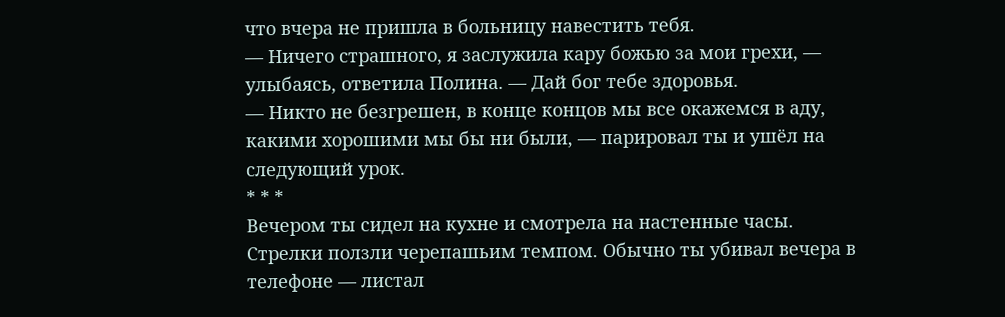что вчера не пришла в больницу навестить тебя.
— Ничего страшного, я заслужила кару божью за мои грехи, — улыбаясь, ответила Полина. — Дай бог тебе здоровья.
— Никто не безгрешен, в конце концов мы все окажемся в аду, какими хорошими мы бы ни были, — парировал ты и ушёл на следующий урок.
* * *
Вечером ты сидел на кухне и смотрела на настенные часы. Стрелки ползли черепашьим темпом. Обычно ты убивал вечера в телефоне — листал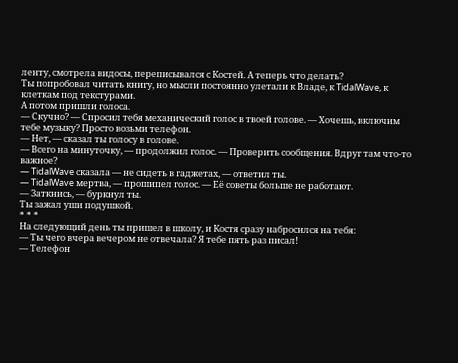ленту, смотрела видосы, переписывался с Костей. А теперь что делать?
Ты попробовал читать книгу, но мысли постоянно улетали к Владе, к TidalWave, к клеткам под текстурами.
А потом пришли голоса.
— Скучно? — Спросил тебя механический голос в твоей голове. — Хочешь, включим тебе музыку? Просто возьми телефон.
— Нет, — сказал ты голосу в голове.
— Всего на минуточку, — продолжил голос. — Проверить сообщения. Вдруг там что-то важное?
— TidalWave сказала — не сидеть в гаджетах, — ответил ты.
— TidalWave мертва, — прошипел голос. — Её советы больше не работают.
— Заткнись, — буркнул ты.
Ты зажал уши подушкой.
* * *
На следующий день ты пришел в школу, и Костя сразу набросился на тебя:
— Ты чего вчера вечером не отвечала? Я тебе пять раз писал!
— Телефон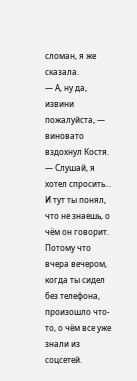сломан, я же сказала.
— А, ну да, извини пожалуйста, — виновато вздохнул Костя. — Слушай, я хотел спросить...
И тут ты понял, что не знаешь, о чём он говорит. Потому что вчера вечером, когда ты сидел без телефона, произошло что-то, о чём все уже знали из соцсетей.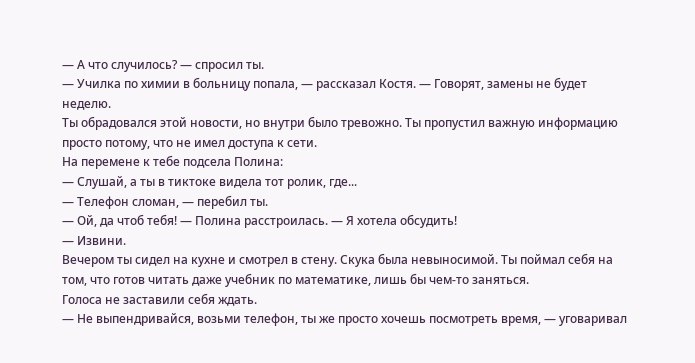— А что случилось? — спросил ты.
— Училка по химии в больницу попала, — рассказал Костя. — Говорят, замены не будет неделю.
Ты обрадовался этой новости, но внутри было тревожно. Ты пропустил важную информацию просто потому, что не имел доступа к сети.
На перемене к тебе подсела Полина:
— Слушай, а ты в тиктоке видела тот ролик, где...
— Телефон сломан, — перебил ты.
— Ой, да чтоб тебя! — Полина расстроилась. — Я хотела обсудить!
— Извини.
Вечером ты сидел на кухне и смотрел в стену. Скука была невыносимой. Ты поймал себя на том, что готов читать даже учебник по математике, лишь бы чем-то заняться.
Голоса не заставили себя ждать.
— Не выпендривайся, возьми телефон, ты же просто хочешь посмотреть время, — уговаривал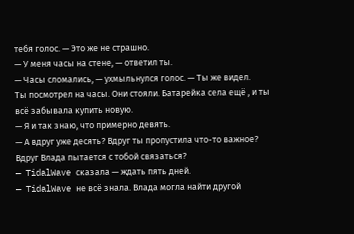тебя голос. — Это же не страшно.
— У меня часы на стене, — ответил ты.
— Часы сломались, — ухмыльнулся голос. — Ты же видел.
Ты посмотрел на часы. Они стояли. Батарейка села ещё , и ты всё забывала купить новую.
— Я и так знаю, что примерно девять.
— А вдруг уже десять? Вдруг ты пропустила что-то важное? Вдруг Влада пытается с тобой связаться?
— TidalWave сказала — ждать пять дней.
— TidalWave не всё знала. Влада могла найти другой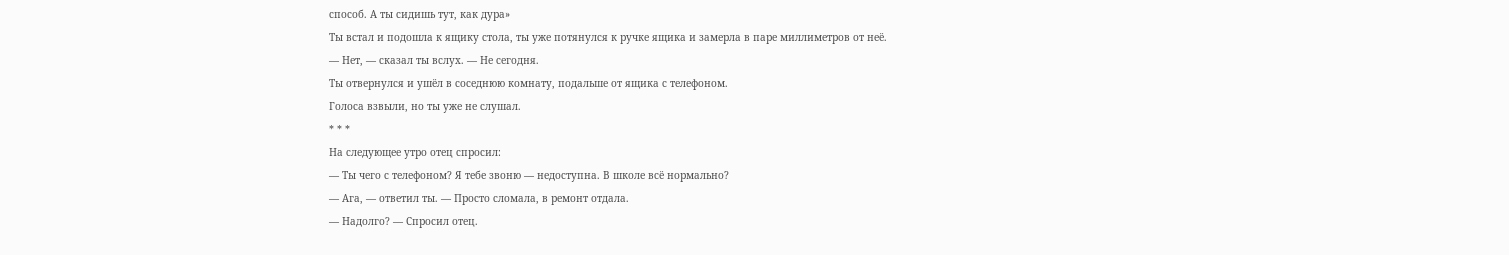способ. А ты сидишь тут, как дура»
Ты встал и подошла к ящику стола, ты уже потянулся к ручке ящика и замерла в паре миллиметров от неё.
— Нет, — сказал ты вслух. — Не сегодня.
Ты отвернулся и ушёл в соседнюю комнату, подальше от ящика с телефоном.
Голоса взвыли, но ты уже не слушал.
* * *
На следующее утро отец спросил:
— Ты чего с телефоном? Я тебе звоню — недоступна. В школе всё нормально?
— Ага, — ответил ты. — Просто сломала, в ремонт отдала.
— Надолго? — Спросил отец.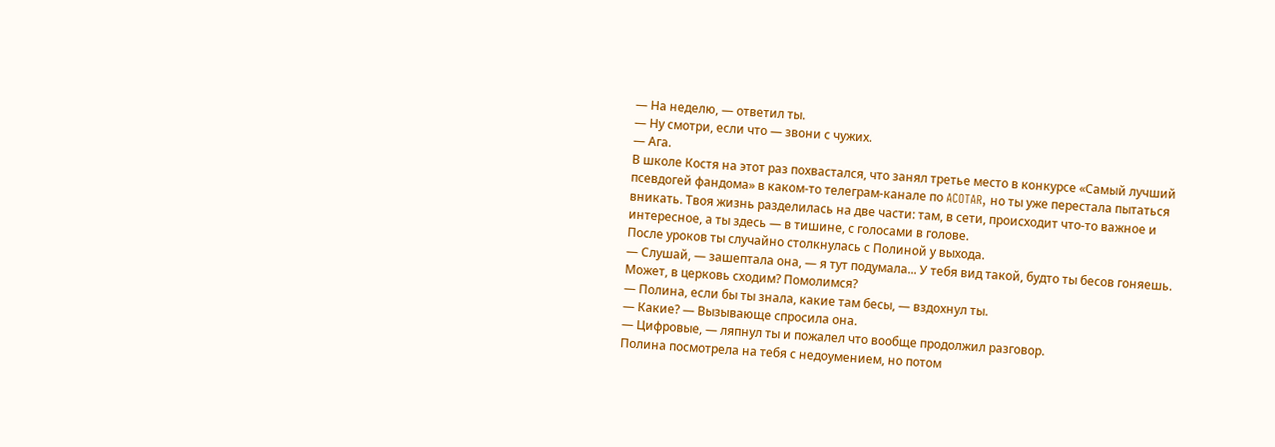— На неделю, — ответил ты.
— Ну смотри, если что — звони с чужих.
— Ага.
В школе Костя на этот раз похвастался, что занял третье место в конкурсе «Самый лучший псевдогей фандома» в каком-то телеграм-канале по ACOTAR, но ты уже перестала пытаться вникать. Твоя жизнь разделилась на две части: там, в сети, происходит что-то важное и интересное, а ты здесь — в тишине, с голосами в голове.
После уроков ты случайно столкнулась с Полиной у выхода.
— Слушай, — зашептала она, — я тут подумала... У тебя вид такой, будто ты бесов гоняешь. Может, в церковь сходим? Помолимся?
— Полина, если бы ты знала, какие там бесы, — вздохнул ты.
— Какие? — Вызывающе спросила она.
— Цифровые, — ляпнул ты и пожалел что вообще продолжил разговор.
Полина посмотрела на тебя с недоумением, но потом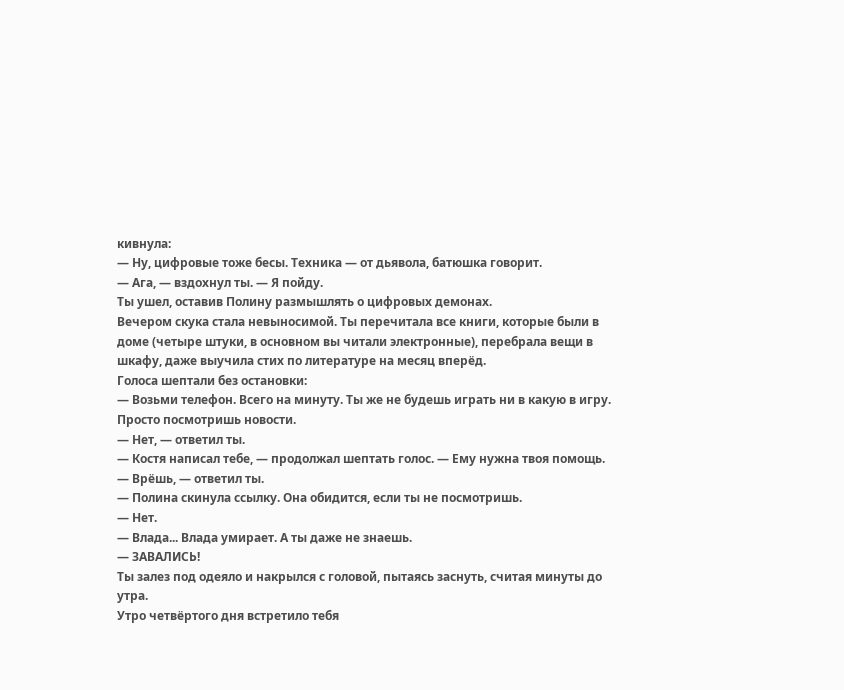кивнула:
— Ну, цифровые тоже бесы. Техника — от дьявола, батюшка говорит.
— Ага, — вздохнул ты. — Я пойду.
Ты ушел, оставив Полину размышлять о цифровых демонах.
Вечером скука стала невыносимой. Ты перечитала все книги, которые были в доме (четыре штуки, в основном вы читали электронные), перебрала вещи в шкафу, даже выучила стих по литературе на месяц вперёд.
Голоса шептали без остановки:
— Возьми телефон. Всего на минуту. Ты же не будешь играть ни в какую в игру. Просто посмотришь новости.
— Нет, — ответил ты.
— Костя написал тебе, — продолжал шептать голос. — Ему нужна твоя помощь.
— Врёшь, — ответил ты.
— Полина скинула ссылку. Она обидится, если ты не посмотришь.
— Нет.
— Влада... Влада умирает. А ты даже не знаешь.
— ЗАВАЛИСЬ!
Ты залез под одеяло и накрылся с головой, пытаясь заснуть, считая минуты до утра.
Утро четвёртого дня встретило тебя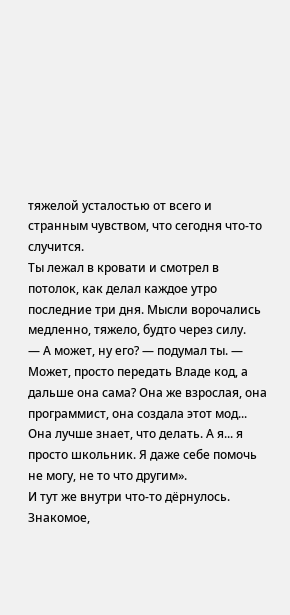тяжелой усталостью от всего и странным чувством, что сегодня что-то случится.
Ты лежал в кровати и смотрел в потолок, как делал каждое утро последние три дня. Мысли ворочались медленно, тяжело, будто через силу.
— А может, ну его? — подумал ты. — Может, просто передать Владе код, а дальше она сама? Она же взрослая, она программист, она создала этот мод... Она лучше знает, что делать. А я... я просто школьник. Я даже себе помочь не могу, не то что другим».
И тут же внутри что-то дёрнулось. Знакомое,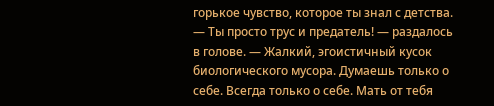горькое чувство, которое ты знал с детства.
— Ты просто трус и предатель! — раздалось в голове. — Жалкий, эгоистичный кусок биологического мусора. Думаешь только о себе. Всегда только о себе. Мать от тебя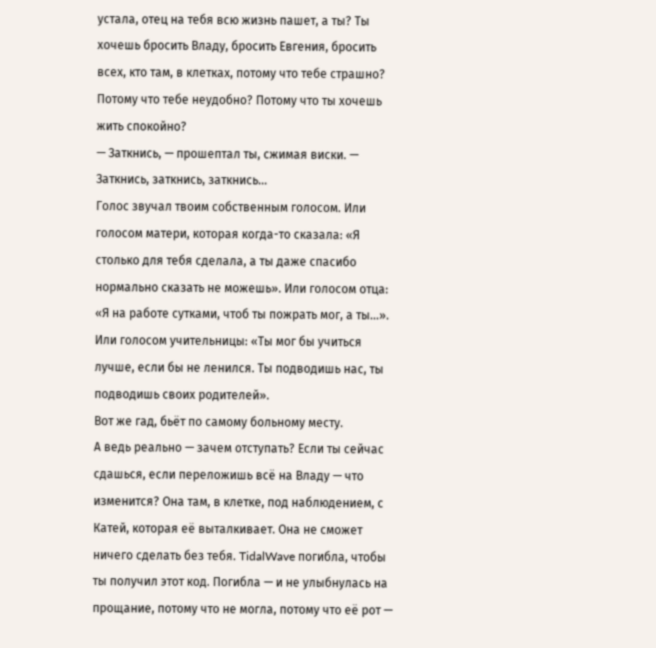устала, отец на тебя всю жизнь пашет, а ты? Ты хочешь бросить Владу, бросить Евгения, бросить всех, кто там, в клетках, потому что тебе страшно? Потому что тебе неудобно? Потому что ты хочешь жить спокойно?
— Заткнись, — прошептал ты, сжимая виски. — Заткнись, заткнись, заткнись...
Голос звучал твоим собственным голосом. Или голосом матери, которая когда-то сказала: «Я столько для тебя сделала, а ты даже спасибо нормально сказать не можешь». Или голосом отца: «Я на работе сутками, чтоб ты пожрать мог, а ты...». Или голосом учительницы: «Ты мог бы учиться лучше, если бы не ленился. Ты подводишь нас, ты подводишь своих родителей».
Вот же гад, бьёт по самому больному месту.
А ведь реально — зачем отступать? Если ты сейчас сдашься, если переложишь всё на Владу — что изменится? Она там, в клетке, под наблюдением, с Катей, которая её выталкивает. Она не сможет ничего сделать без тебя. TidalWave погибла, чтобы ты получил этот код. Погибла — и не улыбнулась на прощание, потому что не могла, потому что её рот —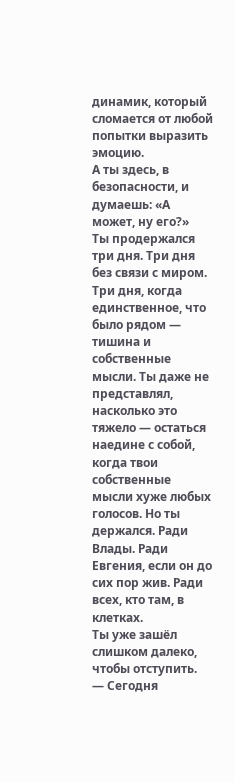динамик, который сломается от любой попытки выразить эмоцию.
А ты здесь, в безопасности, и думаешь: «А может, ну его?»
Ты продержался три дня. Три дня без связи с миром. Три дня, когда единственное, что было рядом — тишина и собственные мысли. Ты даже не представлял, насколько это тяжело — остаться наедине с собой, когда твои собственные мысли хуже любых голосов. Но ты держался. Ради Влады. Ради Евгения, если он до сих пор жив. Ради всех, кто там, в клетках.
Ты уже зашёл слишком далеко, чтобы отступить.
— Сегодня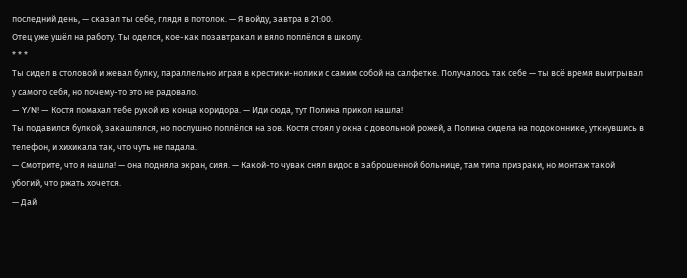последний день, — сказал ты себе, глядя в потолок. — Я войду, завтра в 21:00.
Отец уже ушёл на работу. Ты оделся, кое-как позавтракал и вяло поплёлся в школу.
* * *
Ты сидел в столовой и жевал булку, параллельно играя в крестики-нолики с самим собой на салфетке. Получалось так себе — ты всё время выигрывал у самого себя, но почему-то это не радовало.
— Y/N! — Костя помахал тебе рукой из конца коридора. — Иди сюда, тут Полина прикол нашла!
Ты подавился булкой, закашлялся, но послушно поплёлся на зов. Костя стоял у окна с довольной рожей, а Полина сидела на подоконнике, уткнувшись в телефон, и хихикала так, что чуть не падала.
— Смотрите, что я нашла! — она подняла экран, сияя. — Какой-то чувак снял видос в заброшенной больнице, там типа призраки, но монтаж такой убогий, что ржать хочется.
— Дай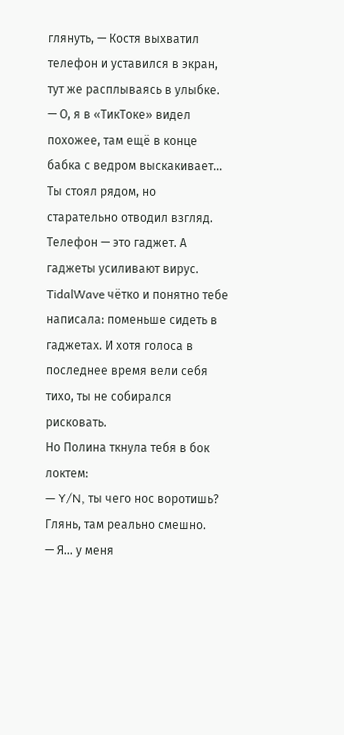глянуть, — Костя выхватил телефон и уставился в экран, тут же расплываясь в улыбке. — О, я в «ТикТоке» видел похожее, там ещё в конце бабка с ведром выскакивает...
Ты стоял рядом, но старательно отводил взгляд. Телефон — это гаджет. А гаджеты усиливают вирус. TidalWave чётко и понятно тебе написала: поменьше сидеть в гаджетах. И хотя голоса в последнее время вели себя тихо, ты не собирался рисковать.
Но Полина ткнула тебя в бок локтем:
— Y/N, ты чего нос воротишь? Глянь, там реально смешно.
— Я... у меня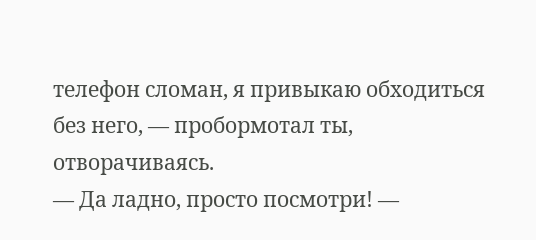телефон сломан, я привыкаю обходиться без него, — пробормотал ты, отворачиваясь.
— Да ладно, просто посмотри! —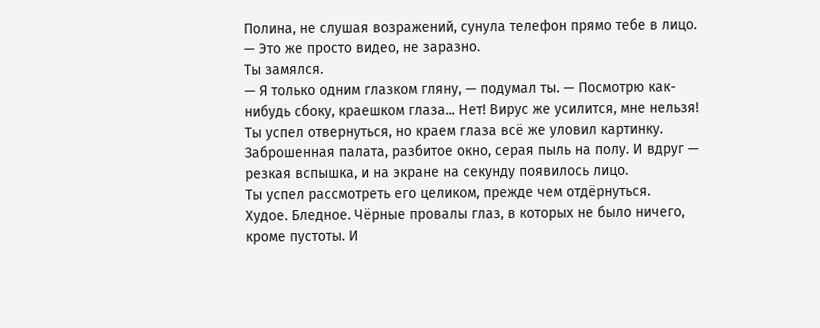Полина, не слушая возражений, сунула телефон прямо тебе в лицо. — Это же просто видео, не заразно.
Ты замялся.
— Я только одним глазком гляну, — подумал ты. — Посмотрю как-нибудь сбоку, краешком глаза... Нет! Вирус же усилится, мне нельзя!
Ты успел отвернуться, но краем глаза всё же уловил картинку. Заброшенная палата, разбитое окно, серая пыль на полу. И вдруг — резкая вспышка, и на экране на секунду появилось лицо.
Ты успел рассмотреть его целиком, прежде чем отдёрнуться.
Худое. Бледное. Чёрные провалы глаз, в которых не было ничего, кроме пустоты. И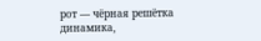рот — чёрная решётка динамика,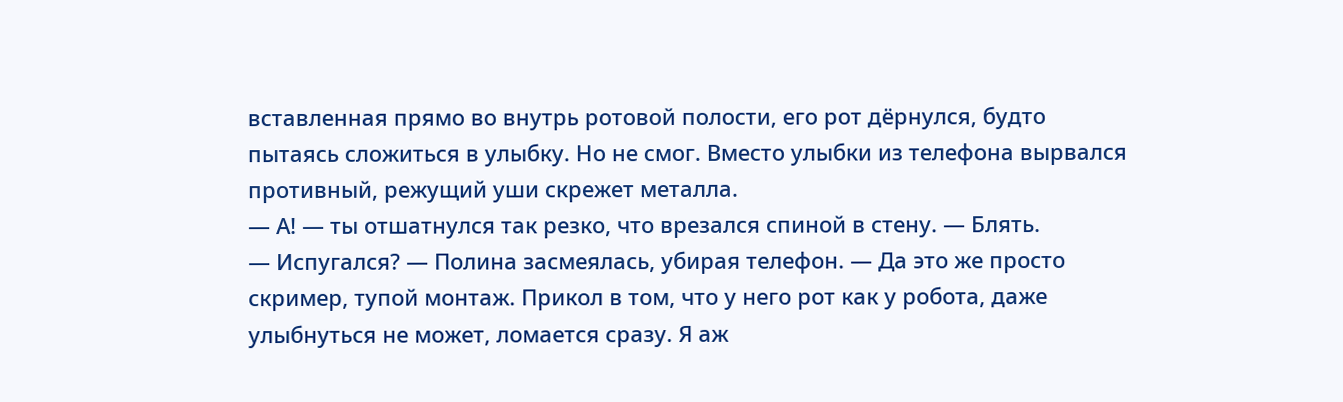вставленная прямо во внутрь ротовой полости, его рот дёрнулся, будто пытаясь сложиться в улыбку. Но не смог. Вместо улыбки из телефона вырвался противный, режущий уши скрежет металла.
— А! — ты отшатнулся так резко, что врезался спиной в стену. — Блять.
— Испугался? — Полина засмеялась, убирая телефон. — Да это же просто скример, тупой монтаж. Прикол в том, что у него рот как у робота, даже улыбнуться не может, ломается сразу. Я аж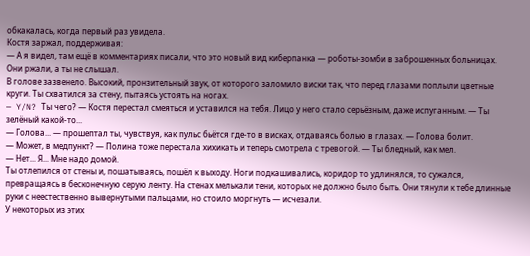обкакалась, когда первый раз увидела.
Костя заржал, поддерживая:
— А я видел, там ещё в комментариях писали, что это новый вид киберпанка — роботы-зомби в заброшенных больницах.
Они ржали, а ты не слышал.
В голове зазвенело. Высокий, пронзительный звук, от которого заломило виски так, что перед глазами поплыли цветные круги. Ты схватился за стену, пытаясь устоять на ногах.
— Y/N? Ты чего? — Костя перестал смеяться и уставился на тебя. Лицо у него стало серьёзным, даже испуганным. — Ты зелёный какой-то...
— Голова... — прошептал ты, чувствуя, как пульс бьётся где-то в висках, отдаваясь болью в глазах. — Голова болит.
— Может, в медпункт? — Полина тоже перестала хихикать и теперь смотрела с тревогой. — Ты бледный, как мел.
— Нет... Я... Мне надо домой.
Ты отлепился от стены и, пошатываясь, пошёл к выходу. Ноги подкашивались, коридор то удлинялся, то сужался, превращаясь в бесконечную серую ленту. На стенах мелькали тени, которых не должно было быть. Они тянули к тебе длинные руки с неестественно вывернутыми пальцами, но стоило моргнуть — исчезали.
У некоторых из этих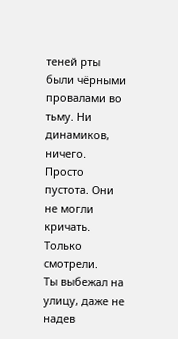теней рты были чёрными провалами во тьму. Ни динамиков, ничего. Просто пустота. Они не могли кричать. Только смотрели.
Ты выбежал на улицу, даже не надев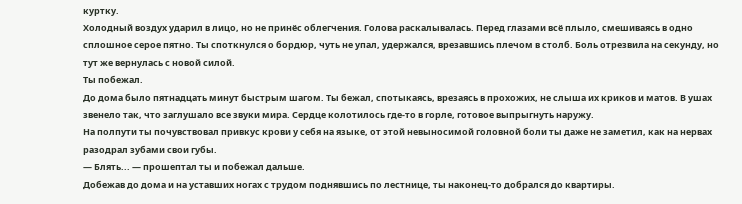куртку.
Холодный воздух ударил в лицо, но не принёс облегчения. Голова раскалывалась. Перед глазами всё плыло, смешиваясь в одно сплошное серое пятно. Ты споткнулся о бордюр, чуть не упал, удержался, врезавшись плечом в столб. Боль отрезвила на секунду, но тут же вернулась с новой силой.
Ты побежал.
До дома было пятнадцать минут быстрым шагом. Ты бежал, спотыкаясь, врезаясь в прохожих, не слыша их криков и матов. В ушах звенело так, что заглушало все звуки мира. Сердце колотилось где-то в горле, готовое выпрыгнуть наружу.
На полпути ты почувствовал привкус крови у себя на языке, от этой невыносимой головной боли ты даже не заметил, как на нервах разодрал зубами свои губы.
— Блять... — прошептал ты и побежал дальше.
Добежав до дома и на уставших ногах с трудом поднявшись по лестнице, ты наконец-то добрался до квартиры.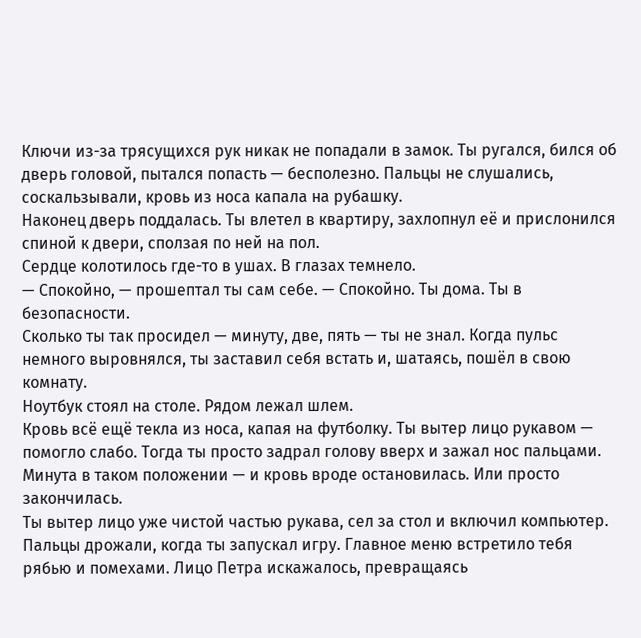Ключи из-за трясущихся рук никак не попадали в замок. Ты ругался, бился об дверь головой, пытался попасть — бесполезно. Пальцы не слушались, соскальзывали, кровь из носа капала на рубашку.
Наконец дверь поддалась. Ты влетел в квартиру, захлопнул её и прислонился спиной к двери, сползая по ней на пол.
Сердце колотилось где-то в ушах. В глазах темнело.
— Спокойно, — прошептал ты сам себе. — Спокойно. Ты дома. Ты в безопасности.
Сколько ты так просидел — минуту, две, пять — ты не знал. Когда пульс немного выровнялся, ты заставил себя встать и, шатаясь, пошёл в свою комнату.
Ноутбук стоял на столе. Рядом лежал шлем.
Кровь всё ещё текла из носа, капая на футболку. Ты вытер лицо рукавом — помогло слабо. Тогда ты просто задрал голову вверх и зажал нос пальцами.
Минута в таком положении — и кровь вроде остановилась. Или просто закончилась.
Ты вытер лицо уже чистой частью рукава, сел за стол и включил компьютер.
Пальцы дрожали, когда ты запускал игру. Главное меню встретило тебя рябью и помехами. Лицо Петра искажалось, превращаясь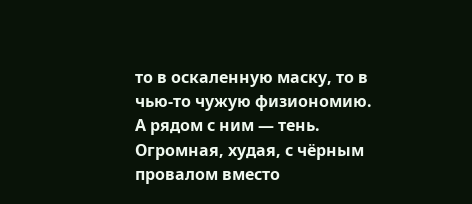то в оскаленную маску, то в чью-то чужую физиономию. А рядом с ним — тень. Огромная, худая, с чёрным провалом вместо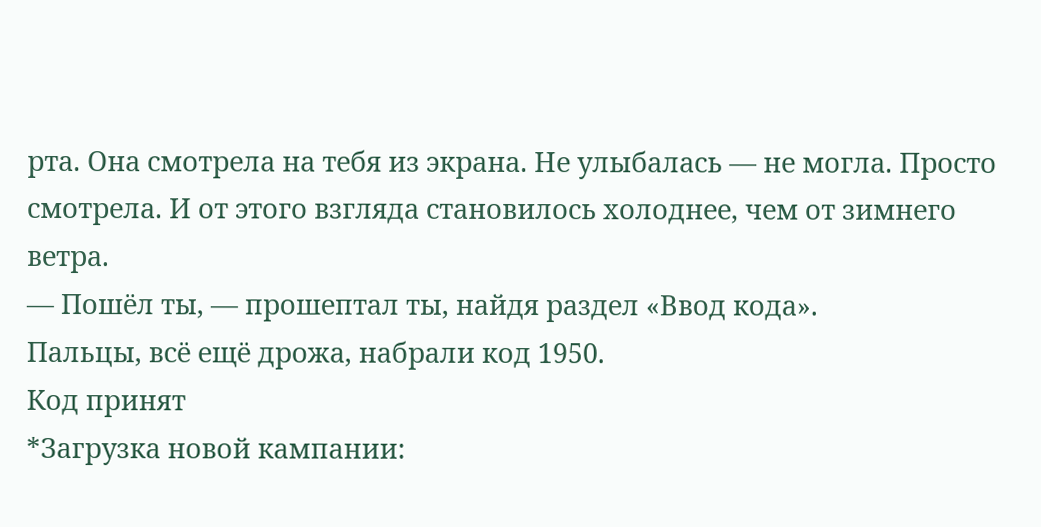рта. Она смотрела на тебя из экрана. Не улыбалась — не могла. Просто смотрела. И от этого взгляда становилось холоднее, чем от зимнего ветра.
— Пошёл ты, — прошептал ты, найдя раздел «Ввод кода».
Пальцы, всё ещё дрожа, набрали код 1950.
Код принят
*Загрузка новой кампании: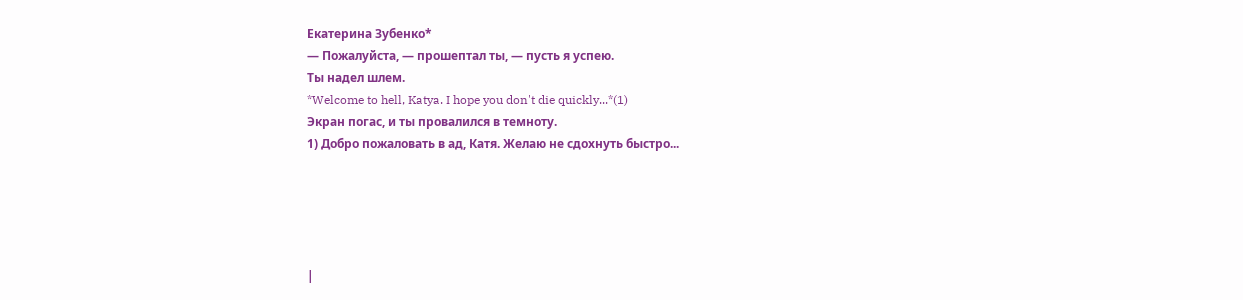Екатерина Зубенко*
— Пожалуйста, — прошептал ты, — пусть я успею.
Ты надел шлем.
*Welcome to hell, Katya. I hope you don't die quickly...*(1)
Экран погас, и ты провалился в темноту.
1) Добро пожаловать в ад, Катя. Желаю не сдохнуть быстро...





|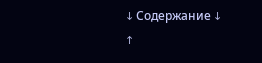↓ Содержание ↓
↑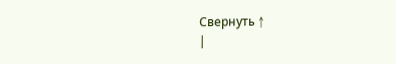Свернуть ↑
|